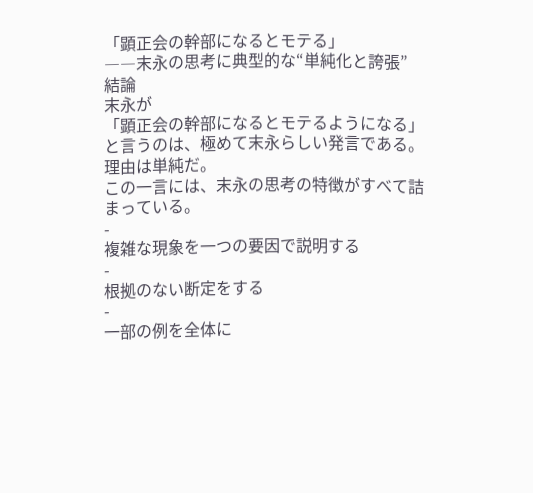「顕正会の幹部になるとモテる」
――末永の思考に典型的な“単純化と誇張”
結論
末永が
「顕正会の幹部になるとモテるようになる」
と言うのは、極めて末永らしい発言である。
理由は単純だ。
この一言には、末永の思考の特徴がすべて詰まっている。
-
複雑な現象を一つの要因で説明する
-
根拠のない断定をする
-
一部の例を全体に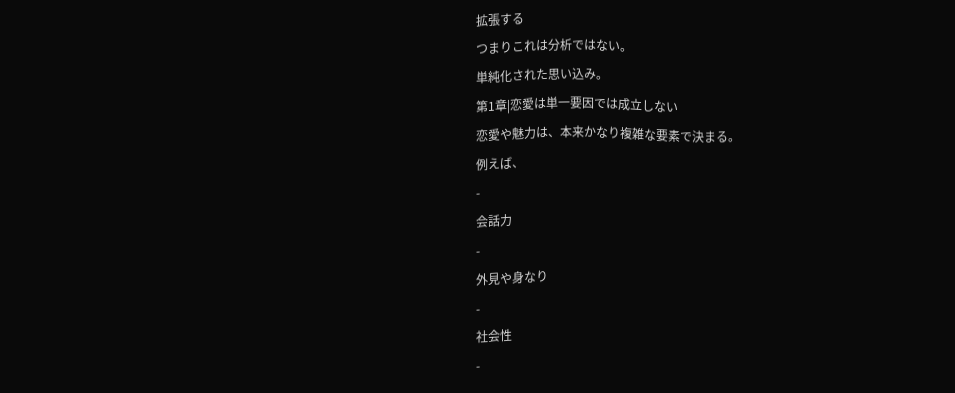拡張する
つまりこれは分析ではない。
単純化された思い込み。
第1章|恋愛は単一要因では成立しない
恋愛や魅力は、本来かなり複雑な要素で決まる。
例えば、
-
会話力
-
外見や身なり
-
社会性
-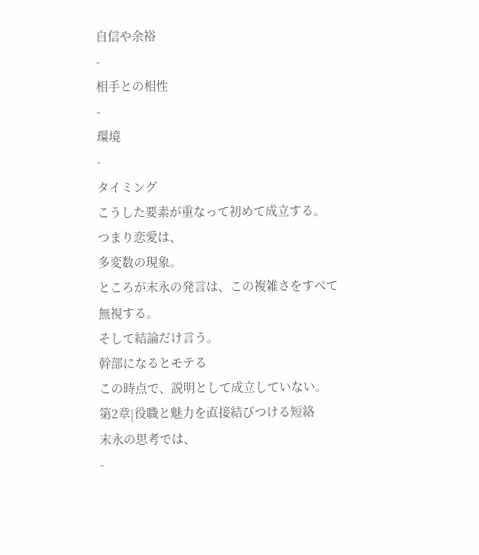自信や余裕
-
相手との相性
-
環境
-
タイミング
こうした要素が重なって初めて成立する。
つまり恋愛は、
多変数の現象。
ところが末永の発言は、この複雑さをすべて無視する。
そして結論だけ言う。
幹部になるとモテる
この時点で、説明として成立していない。
第2章|役職と魅力を直接結びつける短絡
末永の思考では、
-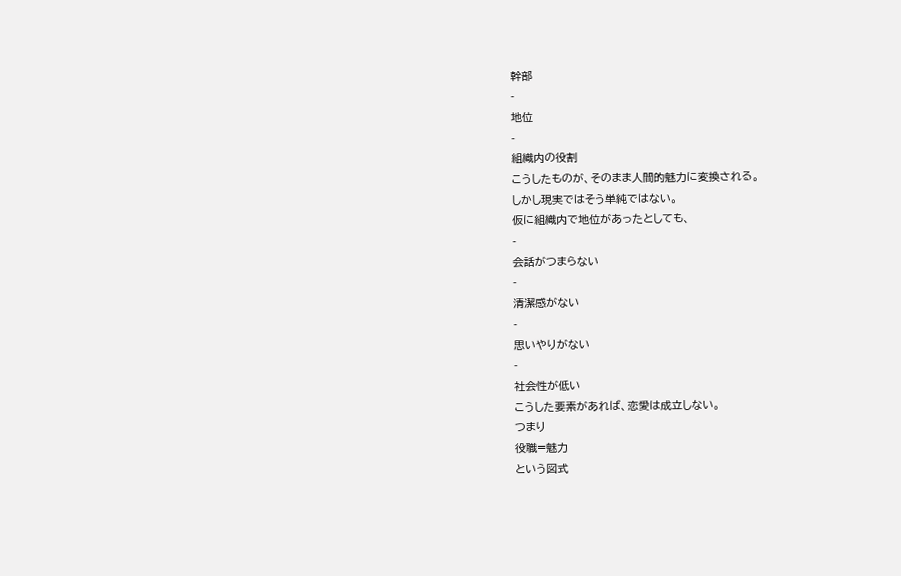幹部
-
地位
-
組織内の役割
こうしたものが、そのまま人間的魅力に変換される。
しかし現実ではそう単純ではない。
仮に組織内で地位があったとしても、
-
会話がつまらない
-
清潔感がない
-
思いやりがない
-
社会性が低い
こうした要素があれば、恋愛は成立しない。
つまり
役職=魅力
という図式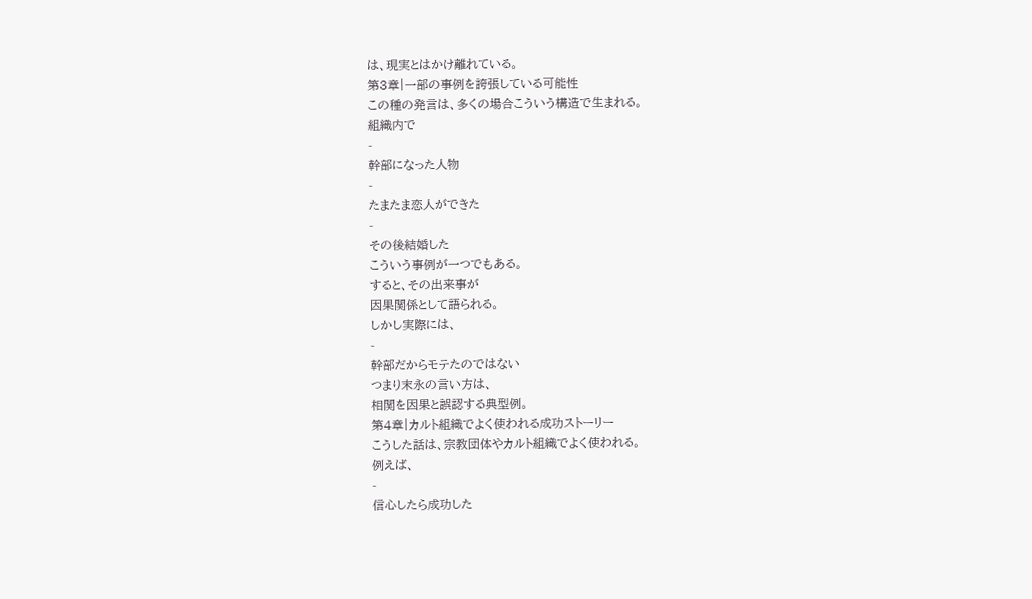は、現実とはかけ離れている。
第3章|一部の事例を誇張している可能性
この種の発言は、多くの場合こういう構造で生まれる。
組織内で
-
幹部になった人物
-
たまたま恋人ができた
-
その後結婚した
こういう事例が一つでもある。
すると、その出来事が
因果関係として語られる。
しかし実際には、
-
幹部だからモテたのではない
つまり末永の言い方は、
相関を因果と誤認する典型例。
第4章|カルト組織でよく使われる成功ストーリー
こうした話は、宗教団体やカルト組織でよく使われる。
例えば、
-
信心したら成功した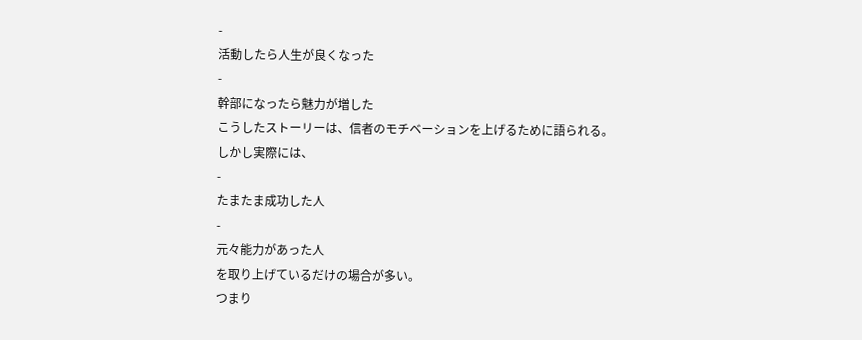-
活動したら人生が良くなった
-
幹部になったら魅力が増した
こうしたストーリーは、信者のモチベーションを上げるために語られる。
しかし実際には、
-
たまたま成功した人
-
元々能力があった人
を取り上げているだけの場合が多い。
つまり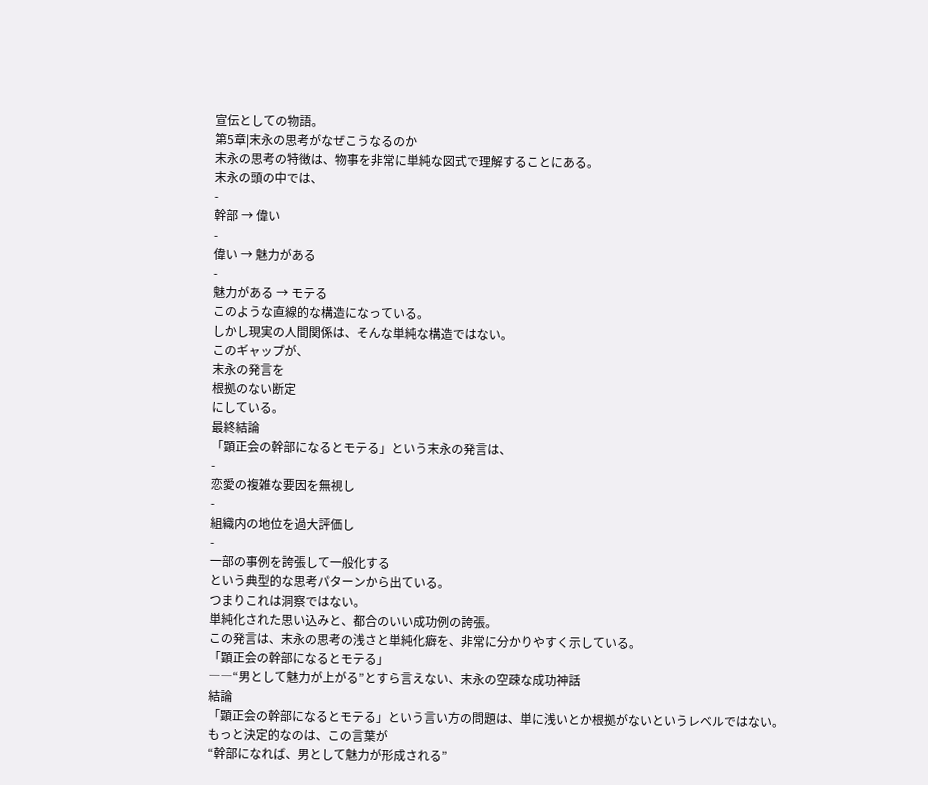宣伝としての物語。
第5章|末永の思考がなぜこうなるのか
末永の思考の特徴は、物事を非常に単純な図式で理解することにある。
末永の頭の中では、
-
幹部 → 偉い
-
偉い → 魅力がある
-
魅力がある → モテる
このような直線的な構造になっている。
しかし現実の人間関係は、そんな単純な構造ではない。
このギャップが、
末永の発言を
根拠のない断定
にしている。
最終結論
「顕正会の幹部になるとモテる」という末永の発言は、
-
恋愛の複雑な要因を無視し
-
組織内の地位を過大評価し
-
一部の事例を誇張して一般化する
という典型的な思考パターンから出ている。
つまりこれは洞察ではない。
単純化された思い込みと、都合のいい成功例の誇張。
この発言は、末永の思考の浅さと単純化癖を、非常に分かりやすく示している。
「顕正会の幹部になるとモテる」
――“男として魅力が上がる”とすら言えない、末永の空疎な成功神話
結論
「顕正会の幹部になるとモテる」という言い方の問題は、単に浅いとか根拠がないというレベルではない。
もっと決定的なのは、この言葉が
“幹部になれば、男として魅力が形成される”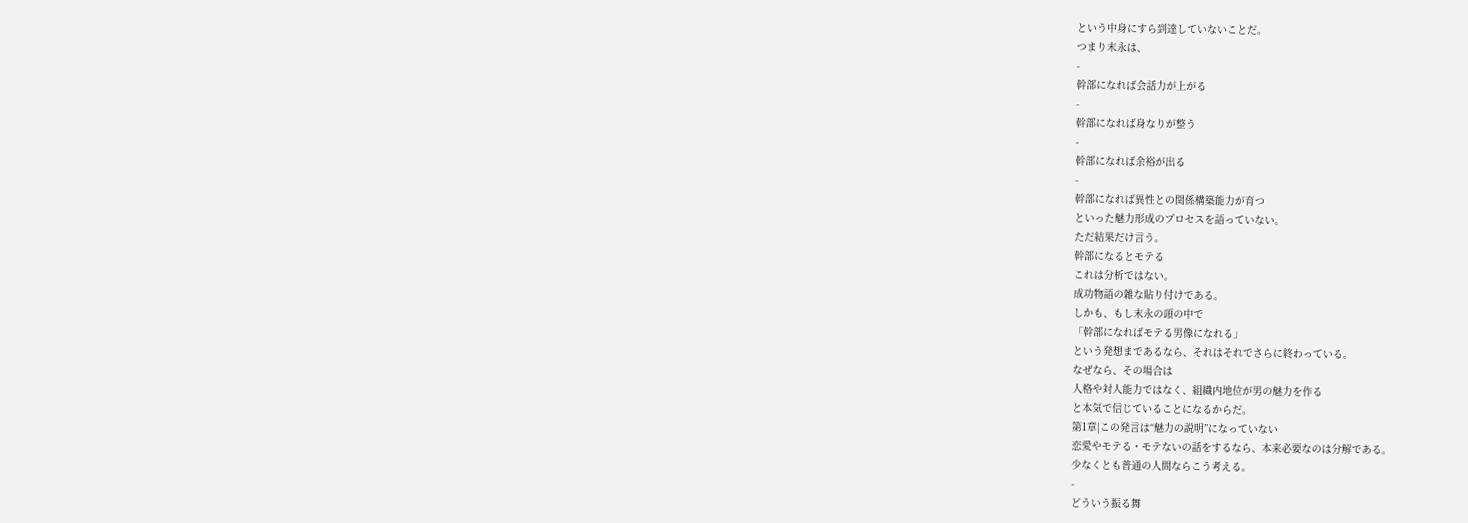という中身にすら到達していないことだ。
つまり末永は、
-
幹部になれば会話力が上がる
-
幹部になれば身なりが整う
-
幹部になれば余裕が出る
-
幹部になれば異性との関係構築能力が育つ
といった魅力形成のプロセスを語っていない。
ただ結果だけ言う。
幹部になるとモテる
これは分析ではない。
成功物語の雑な貼り付けである。
しかも、もし末永の頭の中で
「幹部になればモテる男像になれる」
という発想まであるなら、それはそれでさらに終わっている。
なぜなら、その場合は
人格や対人能力ではなく、組織内地位が男の魅力を作る
と本気で信じていることになるからだ。
第1章|この発言は“魅力の説明”になっていない
恋愛やモテる・モテないの話をするなら、本来必要なのは分解である。
少なくとも普通の人間ならこう考える。
-
どういう振る舞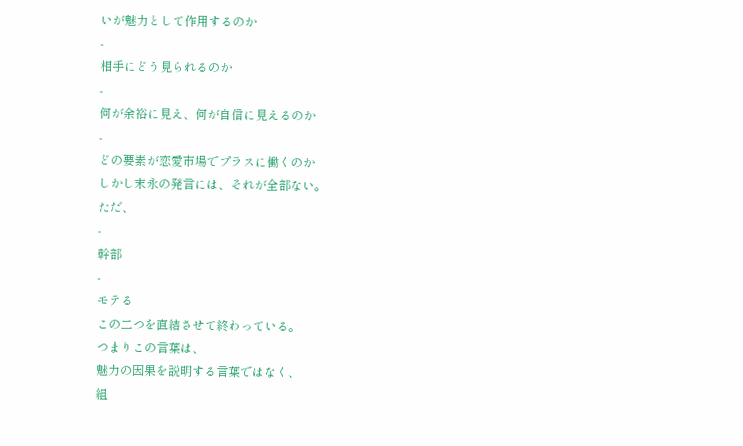いが魅力として作用するのか
-
相手にどう見られるのか
-
何が余裕に見え、何が自信に見えるのか
-
どの要素が恋愛市場でプラスに働くのか
しかし末永の発言には、それが全部ない。
ただ、
-
幹部
-
モテる
この二つを直結させて終わっている。
つまりこの言葉は、
魅力の因果を説明する言葉ではなく、
組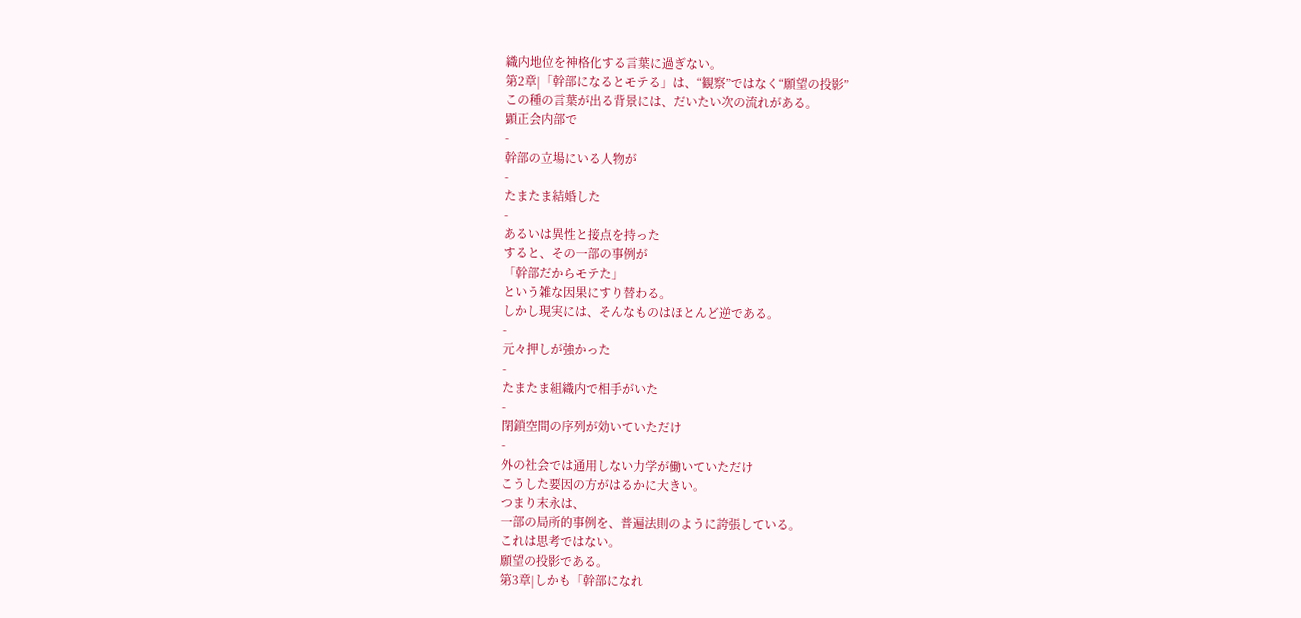織内地位を神格化する言葉に過ぎない。
第2章|「幹部になるとモテる」は、“観察”ではなく“願望の投影”
この種の言葉が出る背景には、だいたい次の流れがある。
顕正会内部で
-
幹部の立場にいる人物が
-
たまたま結婚した
-
あるいは異性と接点を持った
すると、その一部の事例が
「幹部だからモテた」
という雑な因果にすり替わる。
しかし現実には、そんなものはほとんど逆である。
-
元々押しが強かった
-
たまたま組織内で相手がいた
-
閉鎖空間の序列が効いていただけ
-
外の社会では通用しない力学が働いていただけ
こうした要因の方がはるかに大きい。
つまり末永は、
一部の局所的事例を、普遍法則のように誇張している。
これは思考ではない。
願望の投影である。
第3章|しかも「幹部になれ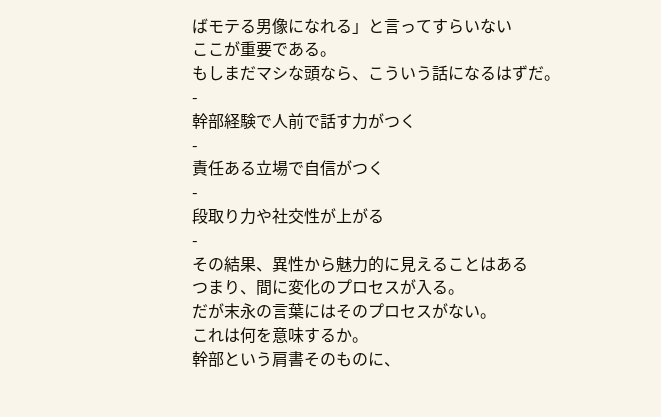ばモテる男像になれる」と言ってすらいない
ここが重要である。
もしまだマシな頭なら、こういう話になるはずだ。
-
幹部経験で人前で話す力がつく
-
責任ある立場で自信がつく
-
段取り力や社交性が上がる
-
その結果、異性から魅力的に見えることはある
つまり、間に変化のプロセスが入る。
だが末永の言葉にはそのプロセスがない。
これは何を意味するか。
幹部という肩書そのものに、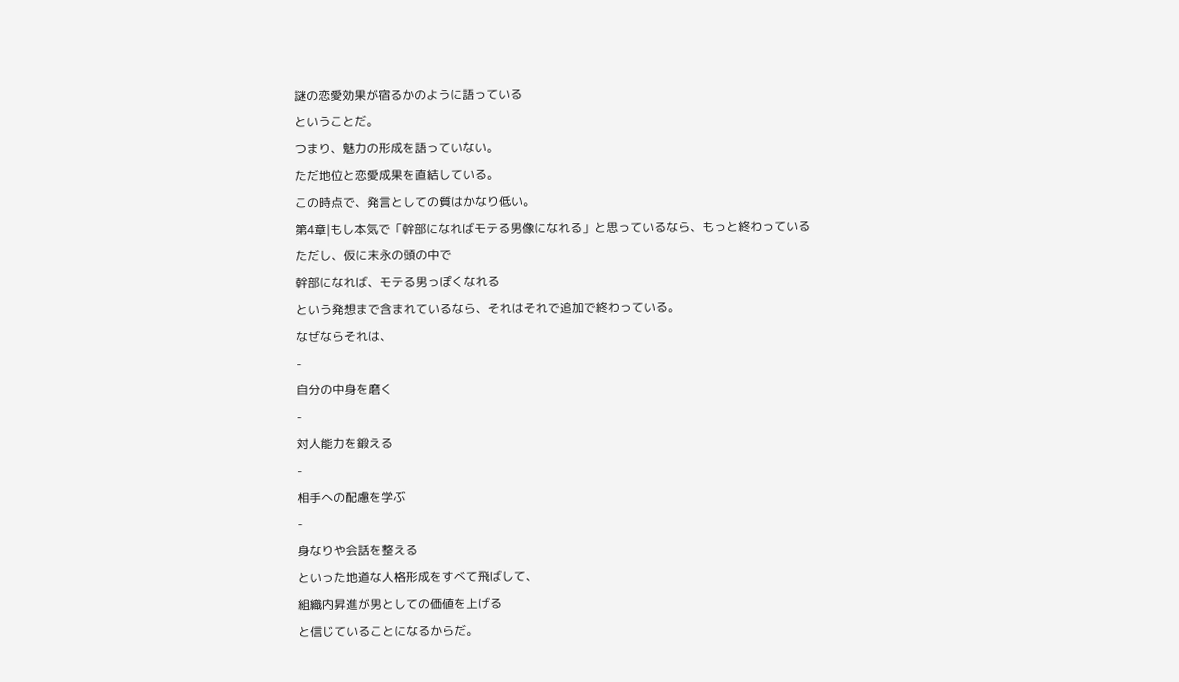謎の恋愛効果が宿るかのように語っている
ということだ。
つまり、魅力の形成を語っていない。
ただ地位と恋愛成果を直結している。
この時点で、発言としての質はかなり低い。
第4章|もし本気で「幹部になればモテる男像になれる」と思っているなら、もっと終わっている
ただし、仮に末永の頭の中で
幹部になれば、モテる男っぽくなれる
という発想まで含まれているなら、それはそれで追加で終わっている。
なぜならそれは、
-
自分の中身を磨く
-
対人能力を鍛える
-
相手への配慮を学ぶ
-
身なりや会話を整える
といった地道な人格形成をすべて飛ばして、
組織内昇進が男としての価値を上げる
と信じていることになるからだ。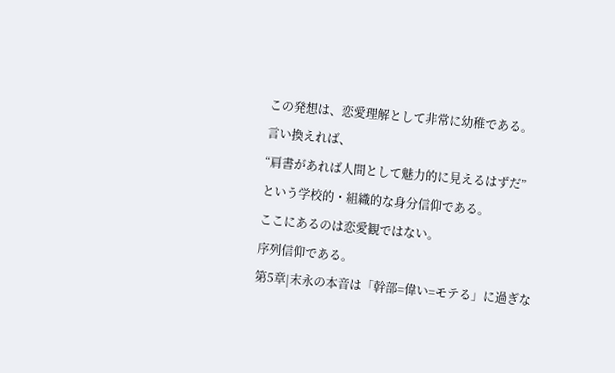この発想は、恋愛理解として非常に幼稚である。
言い換えれば、
“肩書があれば人間として魅力的に見えるはずだ”
という学校的・組織的な身分信仰である。
ここにあるのは恋愛観ではない。
序列信仰である。
第5章|末永の本音は「幹部=偉い=モテる」に過ぎな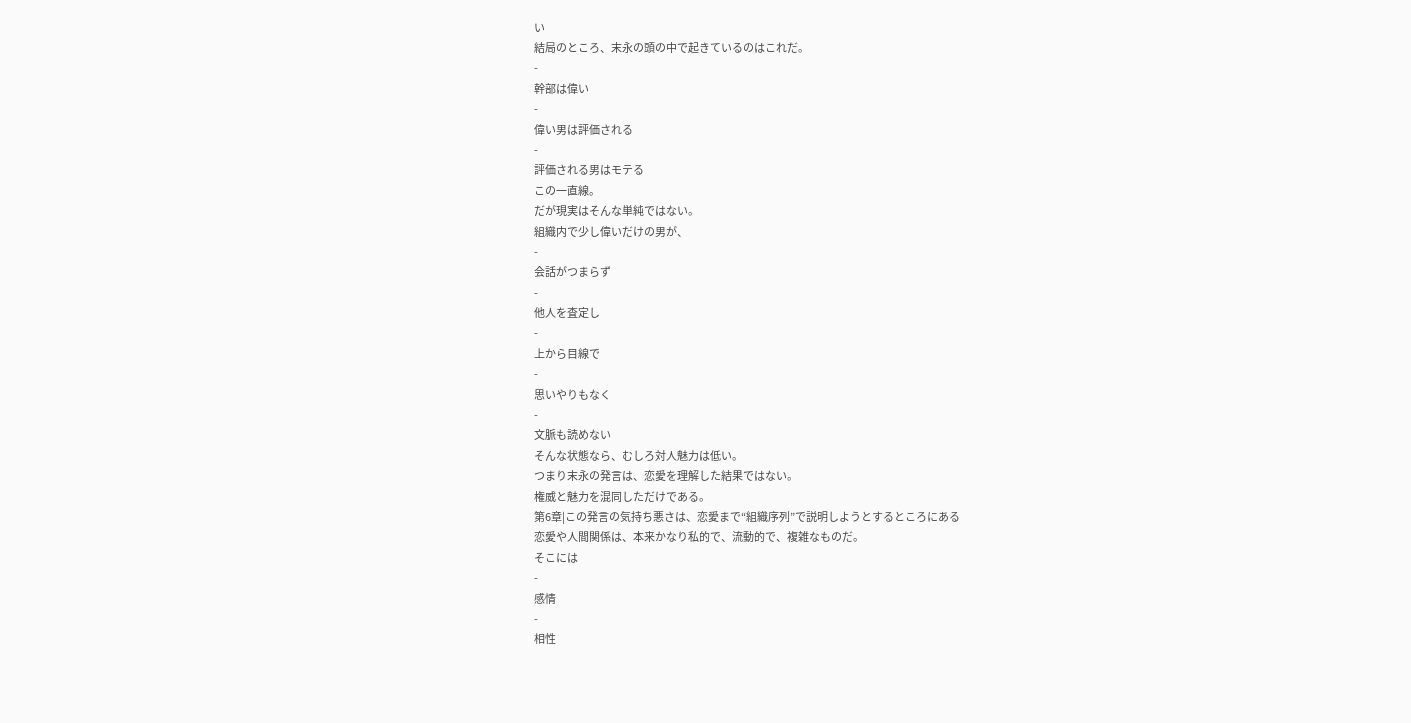い
結局のところ、末永の頭の中で起きているのはこれだ。
-
幹部は偉い
-
偉い男は評価される
-
評価される男はモテる
この一直線。
だが現実はそんな単純ではない。
組織内で少し偉いだけの男が、
-
会話がつまらず
-
他人を査定し
-
上から目線で
-
思いやりもなく
-
文脈も読めない
そんな状態なら、むしろ対人魅力は低い。
つまり末永の発言は、恋愛を理解した結果ではない。
権威と魅力を混同しただけである。
第6章|この発言の気持ち悪さは、恋愛まで“組織序列”で説明しようとするところにある
恋愛や人間関係は、本来かなり私的で、流動的で、複雑なものだ。
そこには
-
感情
-
相性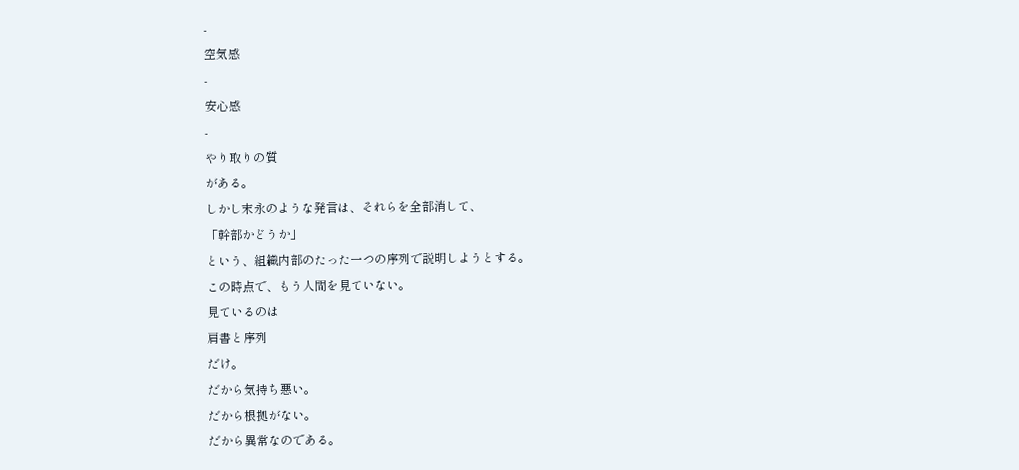-
空気感
-
安心感
-
やり取りの質
がある。
しかし末永のような発言は、それらを全部消して、
「幹部かどうか」
という、組織内部のたった一つの序列で説明しようとする。
この時点で、もう人間を見ていない。
見ているのは
肩書と序列
だけ。
だから気持ち悪い。
だから根拠がない。
だから異常なのである。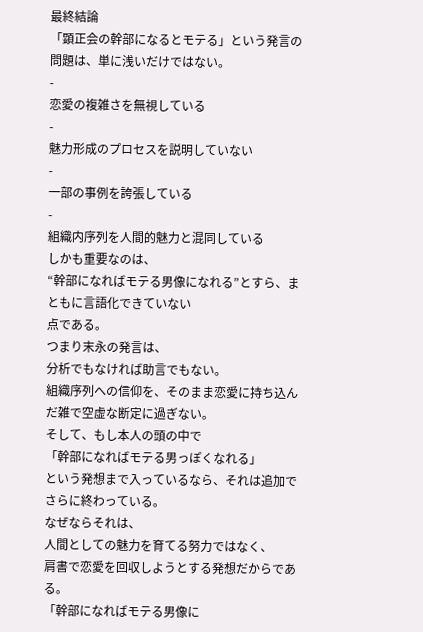最終結論
「顕正会の幹部になるとモテる」という発言の問題は、単に浅いだけではない。
-
恋愛の複雑さを無視している
-
魅力形成のプロセスを説明していない
-
一部の事例を誇張している
-
組織内序列を人間的魅力と混同している
しかも重要なのは、
“幹部になればモテる男像になれる”とすら、まともに言語化できていない
点である。
つまり末永の発言は、
分析でもなければ助言でもない。
組織序列への信仰を、そのまま恋愛に持ち込んだ雑で空虚な断定に過ぎない。
そして、もし本人の頭の中で
「幹部になればモテる男っぽくなれる」
という発想まで入っているなら、それは追加でさらに終わっている。
なぜならそれは、
人間としての魅力を育てる努力ではなく、
肩書で恋愛を回収しようとする発想だからである。
「幹部になればモテる男像に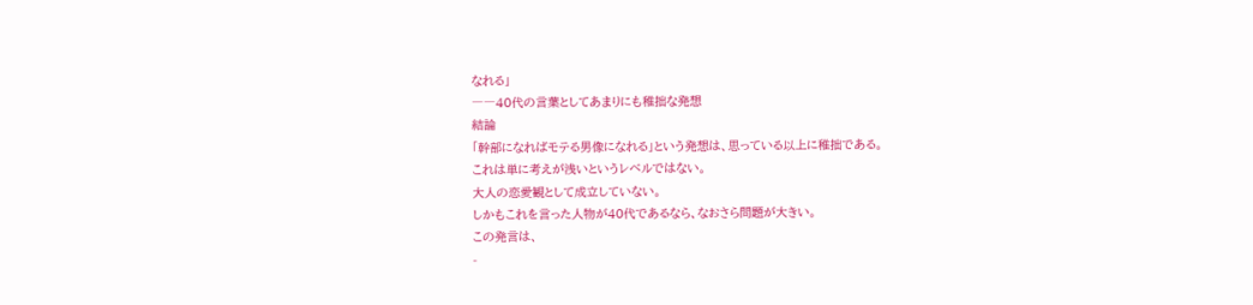なれる」
――40代の言葉としてあまりにも稚拙な発想
結論
「幹部になればモテる男像になれる」という発想は、思っている以上に稚拙である。
これは単に考えが浅いというレベルではない。
大人の恋愛観として成立していない。
しかもこれを言った人物が40代であるなら、なおさら問題が大きい。
この発言は、
-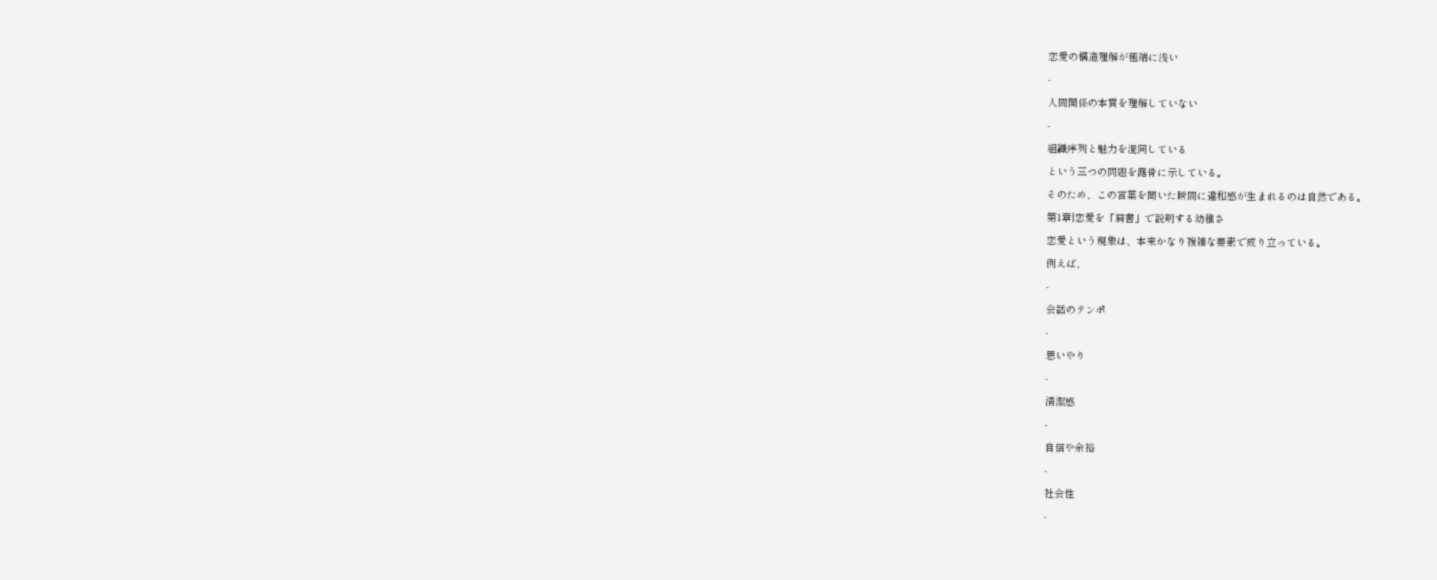恋愛の構造理解が極端に浅い
-
人間関係の本質を理解していない
-
組織序列と魅力を混同している
という三つの問題を露骨に示している。
そのため、この言葉を聞いた瞬間に違和感が生まれるのは自然である。
第1章|恋愛を「肩書」で説明する幼稚さ
恋愛という現象は、本来かなり複雑な要素で成り立っている。
例えば、
-
会話のテンポ
-
思いやり
-
清潔感
-
自信や余裕
-
社会性
-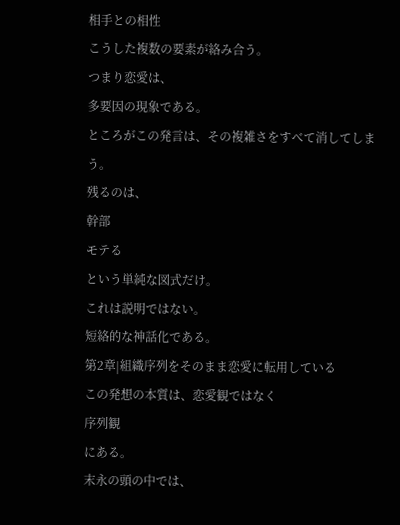相手との相性
こうした複数の要素が絡み合う。
つまり恋愛は、
多要因の現象である。
ところがこの発言は、その複雑さをすべて消してしまう。
残るのは、
幹部
モテる
という単純な図式だけ。
これは説明ではない。
短絡的な神話化である。
第2章|組織序列をそのまま恋愛に転用している
この発想の本質は、恋愛観ではなく
序列観
にある。
末永の頭の中では、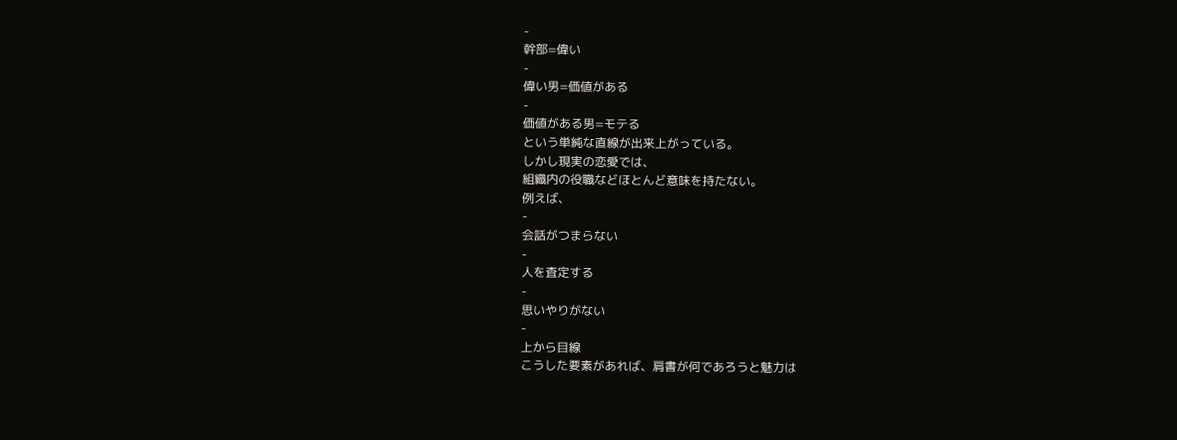-
幹部=偉い
-
偉い男=価値がある
-
価値がある男=モテる
という単純な直線が出来上がっている。
しかし現実の恋愛では、
組織内の役職などほとんど意味を持たない。
例えば、
-
会話がつまらない
-
人を査定する
-
思いやりがない
-
上から目線
こうした要素があれば、肩書が何であろうと魅力は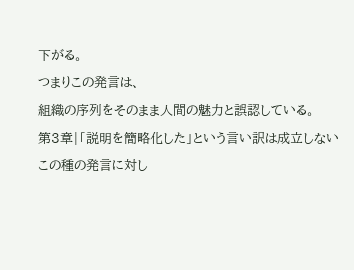下がる。
つまりこの発言は、
組織の序列をそのまま人間の魅力と誤認している。
第3章|「説明を簡略化した」という言い訳は成立しない
この種の発言に対し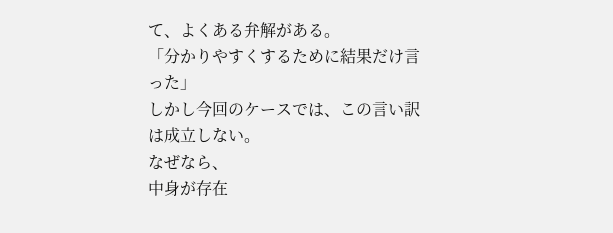て、よくある弁解がある。
「分かりやすくするために結果だけ言った」
しかし今回のケースでは、この言い訳は成立しない。
なぜなら、
中身が存在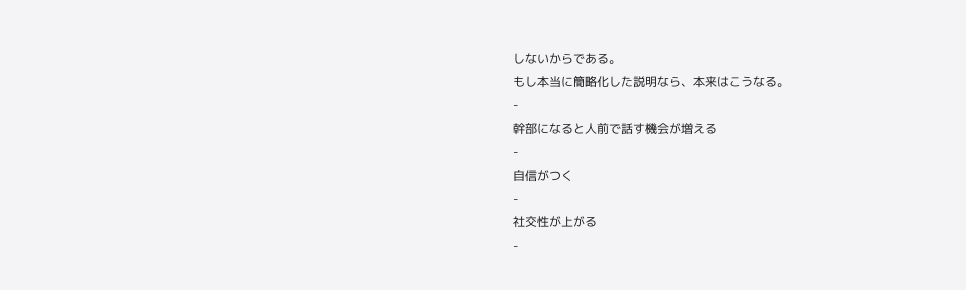しないからである。
もし本当に簡略化した説明なら、本来はこうなる。
-
幹部になると人前で話す機会が増える
-
自信がつく
-
社交性が上がる
-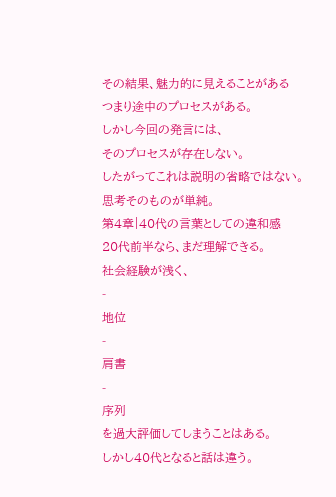その結果、魅力的に見えることがある
つまり途中のプロセスがある。
しかし今回の発言には、
そのプロセスが存在しない。
したがってこれは説明の省略ではない。
思考そのものが単純。
第4章|40代の言葉としての違和感
20代前半なら、まだ理解できる。
社会経験が浅く、
-
地位
-
肩書
-
序列
を過大評価してしまうことはある。
しかし40代となると話は違う。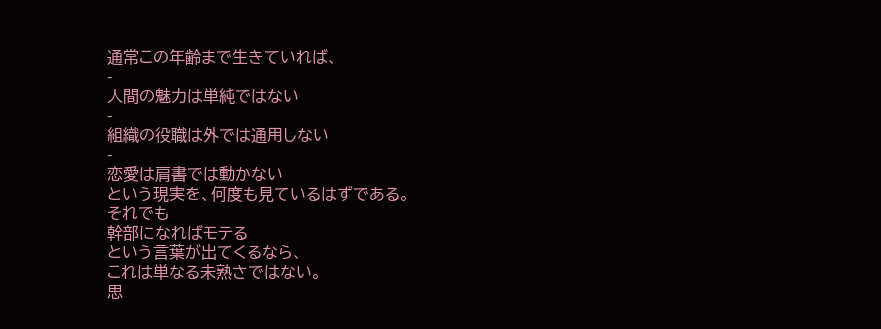通常この年齢まで生きていれば、
-
人間の魅力は単純ではない
-
組織の役職は外では通用しない
-
恋愛は肩書では動かない
という現実を、何度も見ているはずである。
それでも
幹部になればモテる
という言葉が出てくるなら、
これは単なる未熟さではない。
思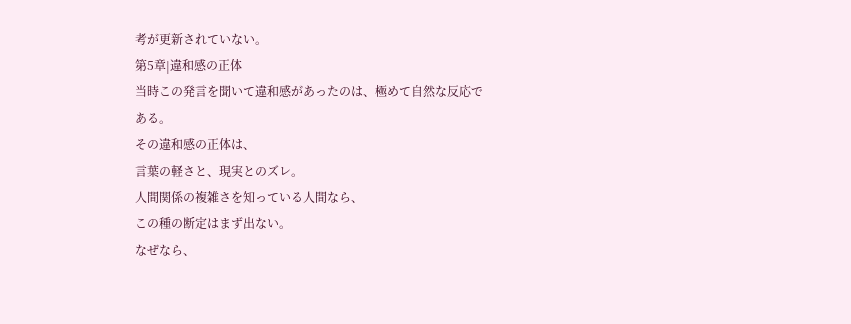考が更新されていない。
第5章|違和感の正体
当時この発言を聞いて違和感があったのは、極めて自然な反応である。
その違和感の正体は、
言葉の軽さと、現実とのズレ。
人間関係の複雑さを知っている人間なら、
この種の断定はまず出ない。
なぜなら、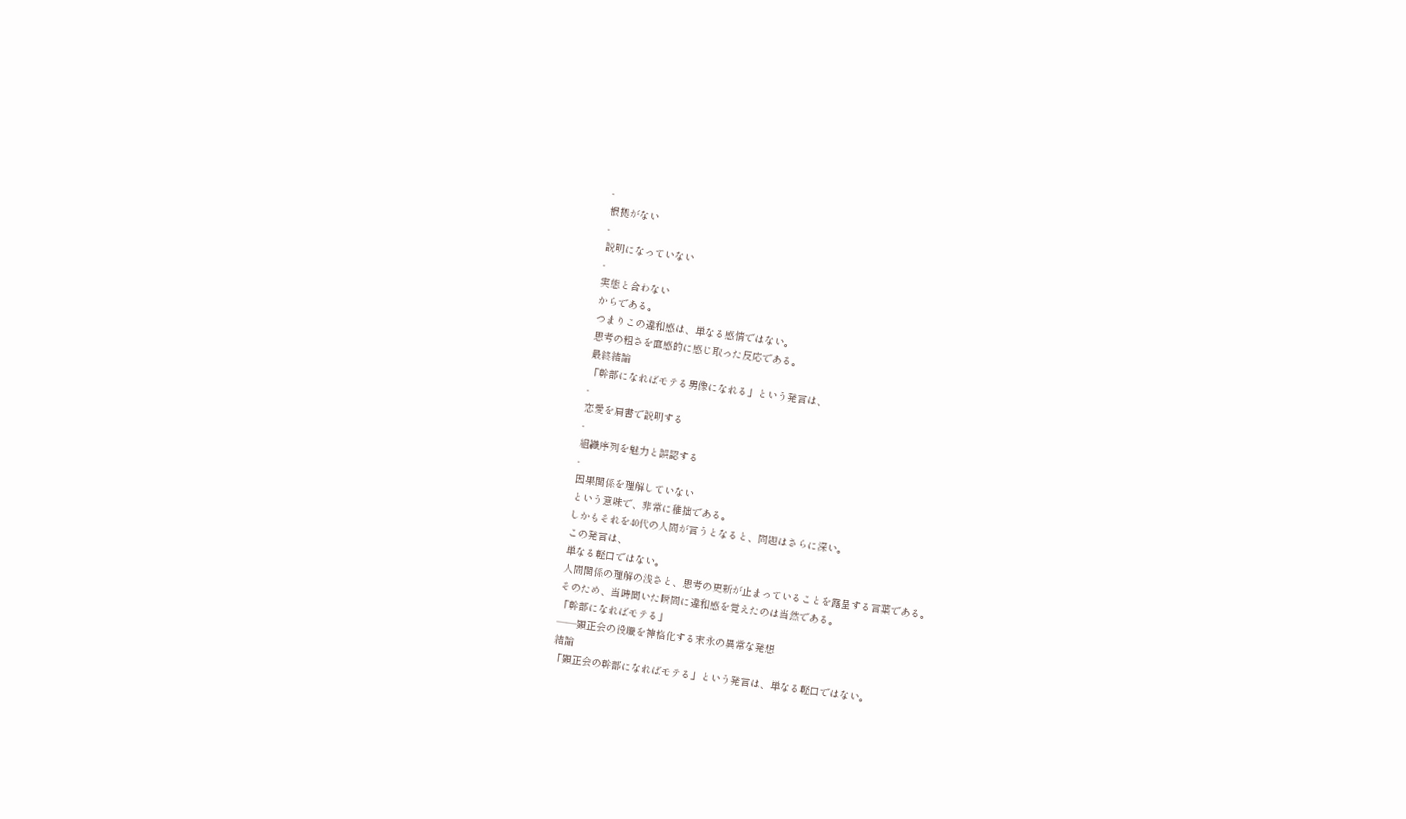-
根拠がない
-
説明になっていない
-
実態と合わない
からである。
つまりこの違和感は、単なる感情ではない。
思考の粗さを直感的に感じ取った反応である。
最終結論
「幹部になればモテる男像になれる」という発言は、
-
恋愛を肩書で説明する
-
組織序列を魅力と誤認する
-
因果関係を理解していない
という意味で、非常に稚拙である。
しかもそれを40代の人間が言うとなると、問題はさらに深い。
この発言は、
単なる軽口ではない。
人間関係の理解の浅さと、思考の更新が止まっていることを露呈する言葉である。
そのため、当時聞いた瞬間に違和感を覚えたのは当然である。
「幹部になればモテる」
――顕正会の役職を神格化する末永の異常な発想
結論
「顕正会の幹部になればモテる」という発言は、単なる軽口ではない。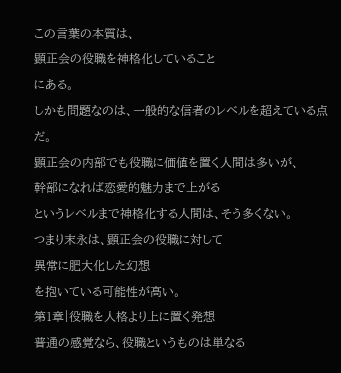この言葉の本質は、
顕正会の役職を神格化していること
にある。
しかも問題なのは、一般的な信者のレベルを超えている点だ。
顕正会の内部でも役職に価値を置く人間は多いが、
幹部になれば恋愛的魅力まで上がる
というレベルまで神格化する人間は、そう多くない。
つまり末永は、顕正会の役職に対して
異常に肥大化した幻想
を抱いている可能性が高い。
第1章|役職を人格より上に置く発想
普通の感覚なら、役職というものは単なる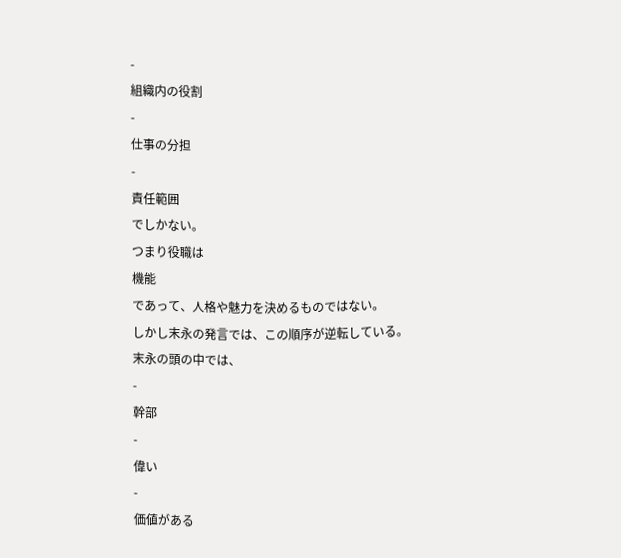-
組織内の役割
-
仕事の分担
-
責任範囲
でしかない。
つまり役職は
機能
であって、人格や魅力を決めるものではない。
しかし末永の発言では、この順序が逆転している。
末永の頭の中では、
-
幹部
-
偉い
-
価値がある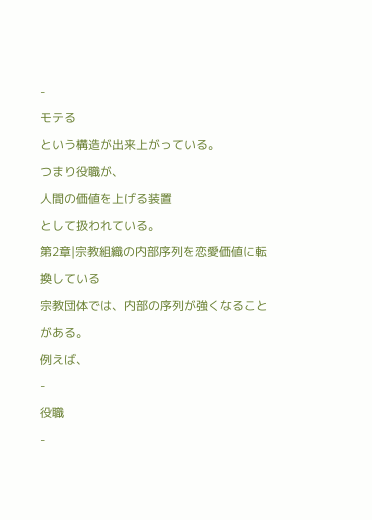-
モテる
という構造が出来上がっている。
つまり役職が、
人間の価値を上げる装置
として扱われている。
第2章|宗教組織の内部序列を恋愛価値に転換している
宗教団体では、内部の序列が強くなることがある。
例えば、
-
役職
-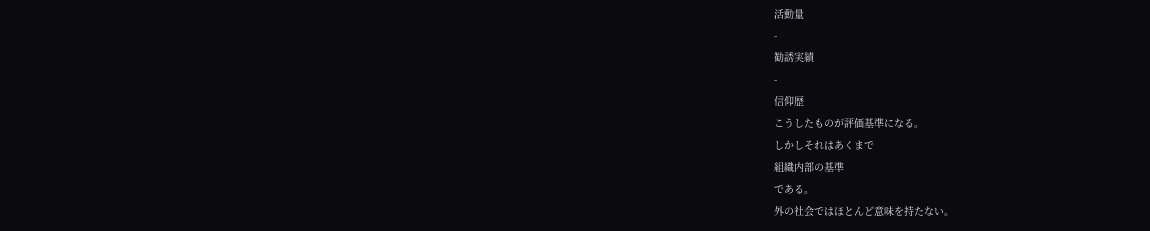活動量
-
勧誘実績
-
信仰歴
こうしたものが評価基準になる。
しかしそれはあくまで
組織内部の基準
である。
外の社会ではほとんど意味を持たない。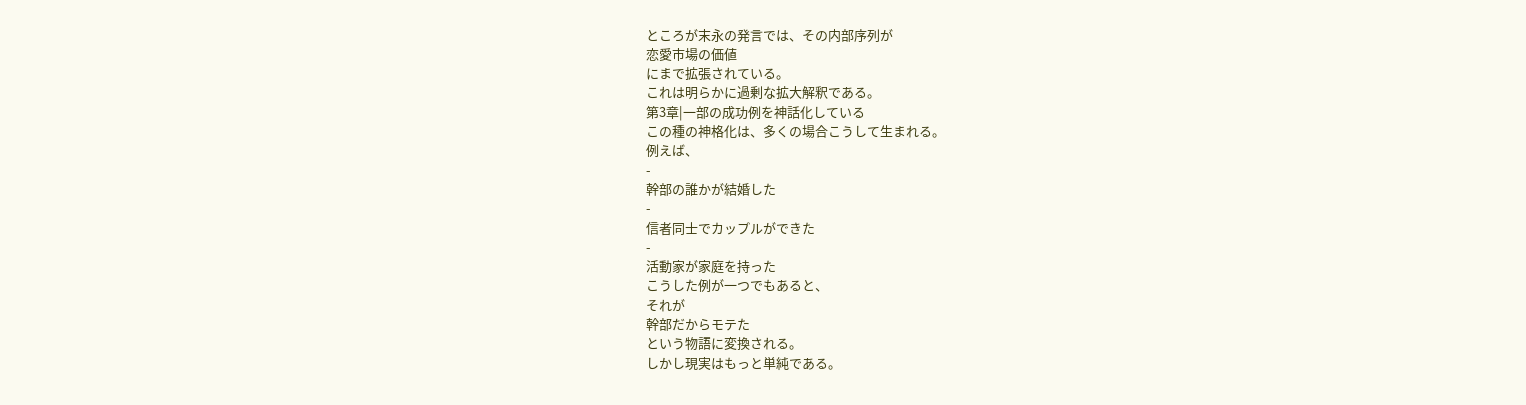ところが末永の発言では、その内部序列が
恋愛市場の価値
にまで拡張されている。
これは明らかに過剰な拡大解釈である。
第3章|一部の成功例を神話化している
この種の神格化は、多くの場合こうして生まれる。
例えば、
-
幹部の誰かが結婚した
-
信者同士でカップルができた
-
活動家が家庭を持った
こうした例が一つでもあると、
それが
幹部だからモテた
という物語に変換される。
しかし現実はもっと単純である。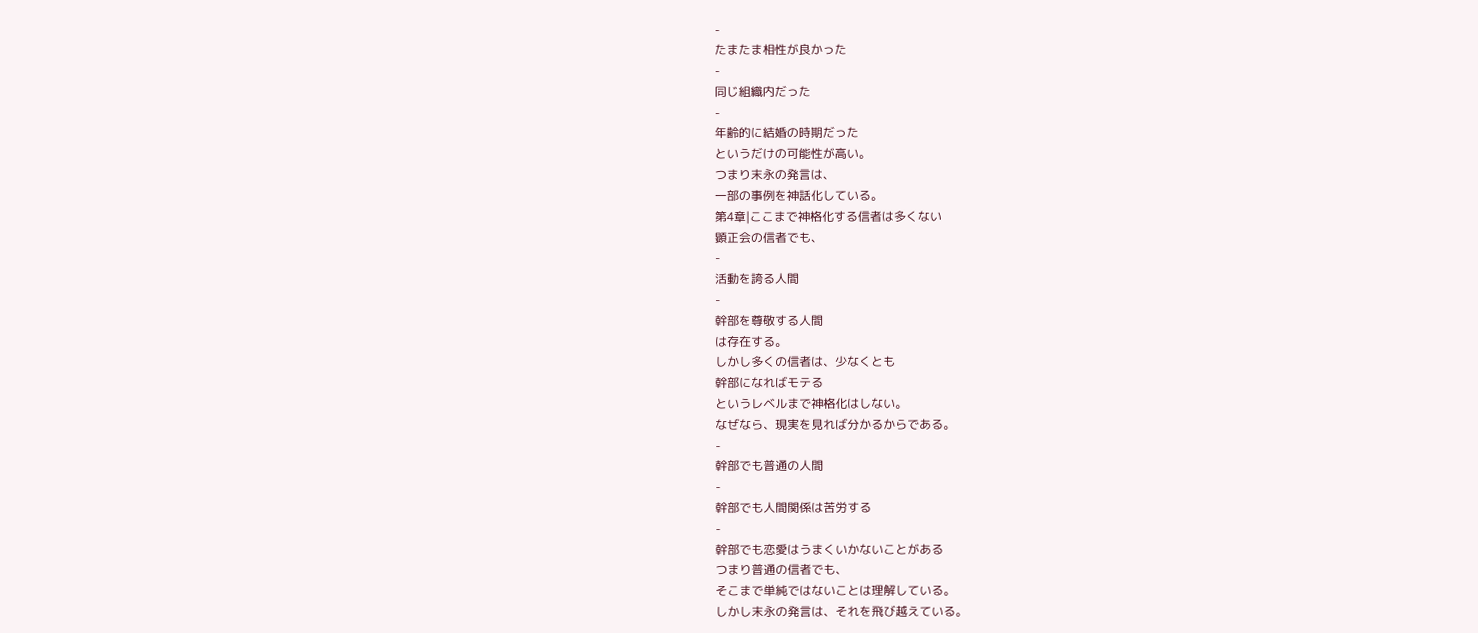-
たまたま相性が良かった
-
同じ組織内だった
-
年齢的に結婚の時期だった
というだけの可能性が高い。
つまり末永の発言は、
一部の事例を神話化している。
第4章|ここまで神格化する信者は多くない
顕正会の信者でも、
-
活動を誇る人間
-
幹部を尊敬する人間
は存在する。
しかし多くの信者は、少なくとも
幹部になればモテる
というレベルまで神格化はしない。
なぜなら、現実を見れば分かるからである。
-
幹部でも普通の人間
-
幹部でも人間関係は苦労する
-
幹部でも恋愛はうまくいかないことがある
つまり普通の信者でも、
そこまで単純ではないことは理解している。
しかし末永の発言は、それを飛び越えている。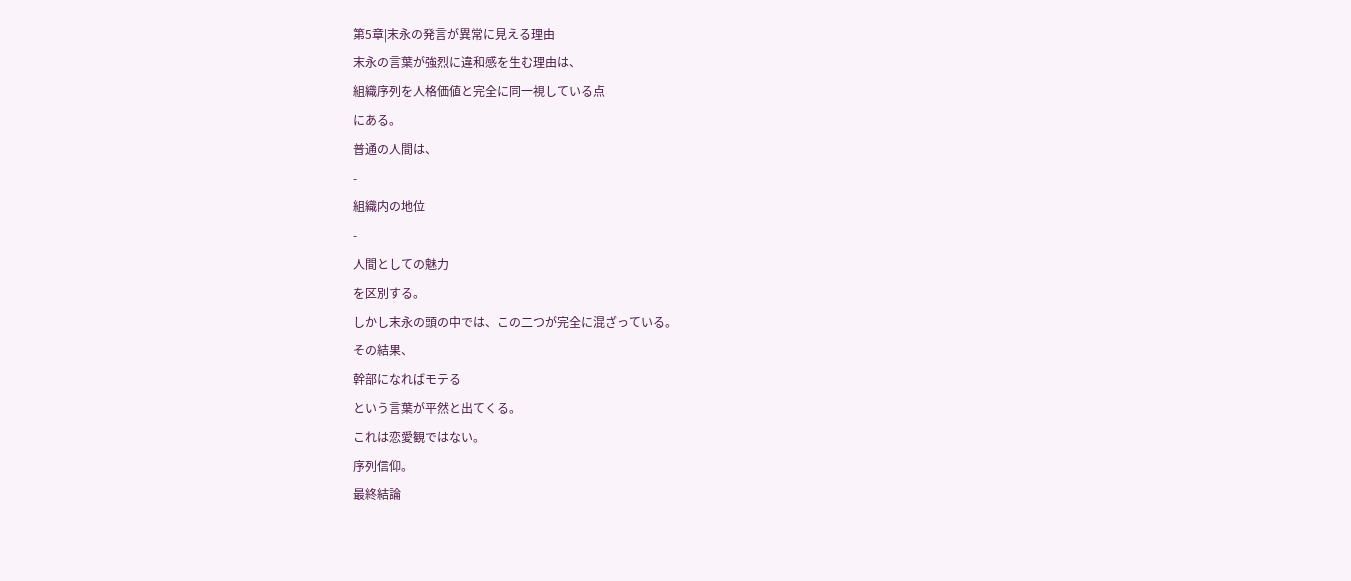第5章|末永の発言が異常に見える理由
末永の言葉が強烈に違和感を生む理由は、
組織序列を人格価値と完全に同一視している点
にある。
普通の人間は、
-
組織内の地位
-
人間としての魅力
を区別する。
しかし末永の頭の中では、この二つが完全に混ざっている。
その結果、
幹部になればモテる
という言葉が平然と出てくる。
これは恋愛観ではない。
序列信仰。
最終結論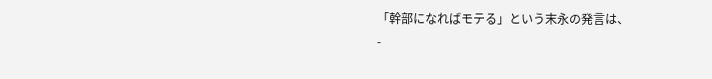「幹部になればモテる」という末永の発言は、
-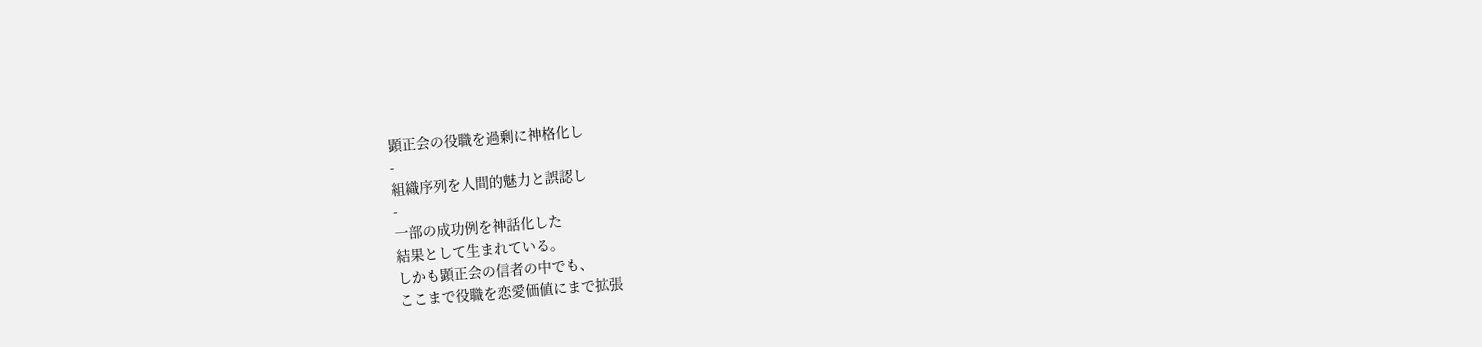顕正会の役職を過剰に神格化し
-
組織序列を人間的魅力と誤認し
-
一部の成功例を神話化した
結果として生まれている。
しかも顕正会の信者の中でも、
ここまで役職を恋愛価値にまで拡張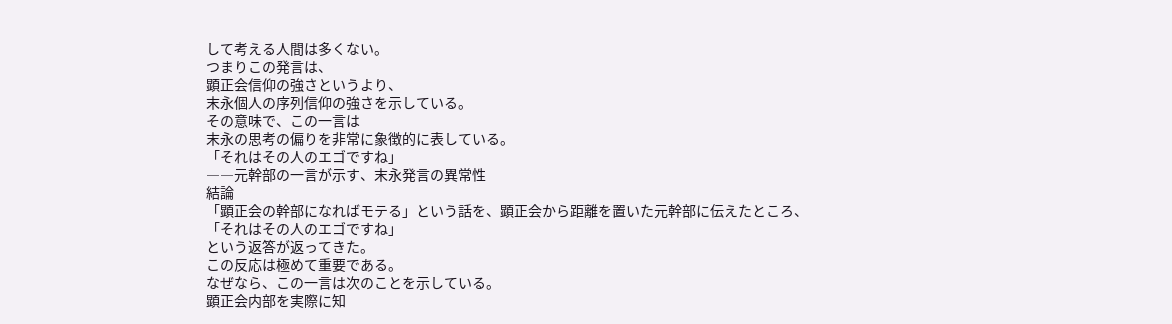して考える人間は多くない。
つまりこの発言は、
顕正会信仰の強さというより、
末永個人の序列信仰の強さを示している。
その意味で、この一言は
末永の思考の偏りを非常に象徴的に表している。
「それはその人のエゴですね」
――元幹部の一言が示す、末永発言の異常性
結論
「顕正会の幹部になればモテる」という話を、顕正会から距離を置いた元幹部に伝えたところ、
「それはその人のエゴですね」
という返答が返ってきた。
この反応は極めて重要である。
なぜなら、この一言は次のことを示している。
顕正会内部を実際に知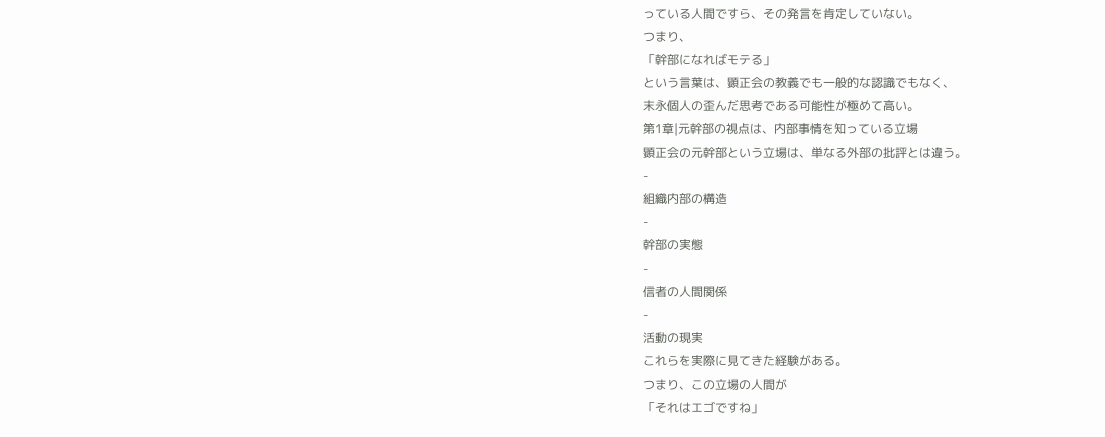っている人間ですら、その発言を肯定していない。
つまり、
「幹部になればモテる」
という言葉は、顕正会の教義でも一般的な認識でもなく、
末永個人の歪んだ思考である可能性が極めて高い。
第1章|元幹部の視点は、内部事情を知っている立場
顕正会の元幹部という立場は、単なる外部の批評とは違う。
-
組織内部の構造
-
幹部の実態
-
信者の人間関係
-
活動の現実
これらを実際に見てきた経験がある。
つまり、この立場の人間が
「それはエゴですね」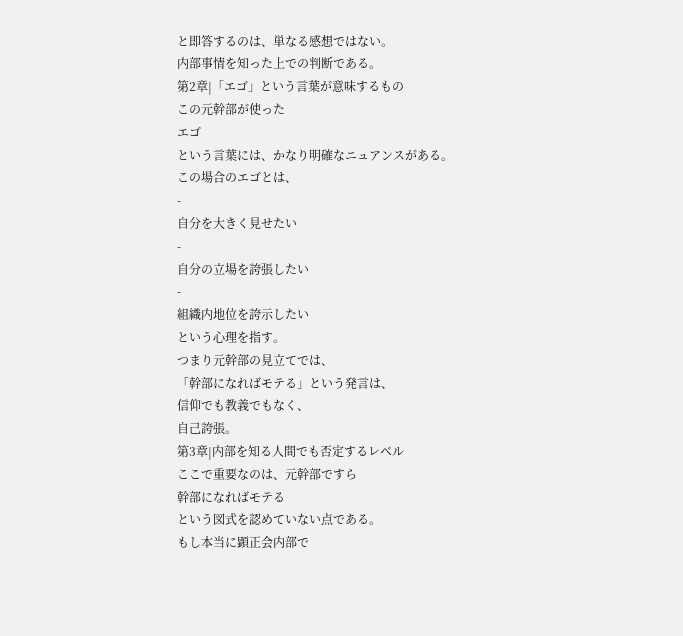と即答するのは、単なる感想ではない。
内部事情を知った上での判断である。
第2章|「エゴ」という言葉が意味するもの
この元幹部が使った
エゴ
という言葉には、かなり明確なニュアンスがある。
この場合のエゴとは、
-
自分を大きく見せたい
-
自分の立場を誇張したい
-
組織内地位を誇示したい
という心理を指す。
つまり元幹部の見立てでは、
「幹部になればモテる」という発言は、
信仰でも教義でもなく、
自己誇張。
第3章|内部を知る人間でも否定するレベル
ここで重要なのは、元幹部ですら
幹部になればモテる
という図式を認めていない点である。
もし本当に顕正会内部で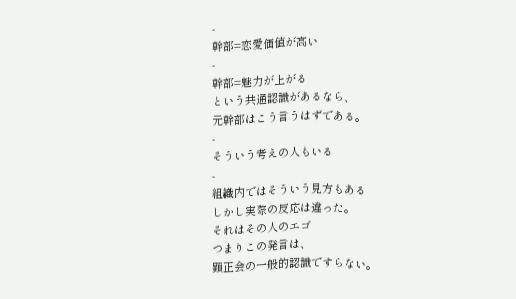-
幹部=恋愛価値が高い
-
幹部=魅力が上がる
という共通認識があるなら、
元幹部はこう言うはずである。
-
そういう考えの人もいる
-
組織内ではそういう見方もある
しかし実際の反応は違った。
それはその人のエゴ
つまりこの発言は、
顕正会の一般的認識ですらない。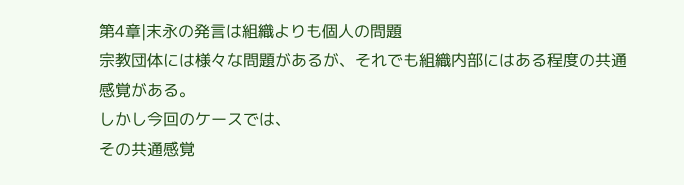第4章|末永の発言は組織よりも個人の問題
宗教団体には様々な問題があるが、それでも組織内部にはある程度の共通感覚がある。
しかし今回のケースでは、
その共通感覚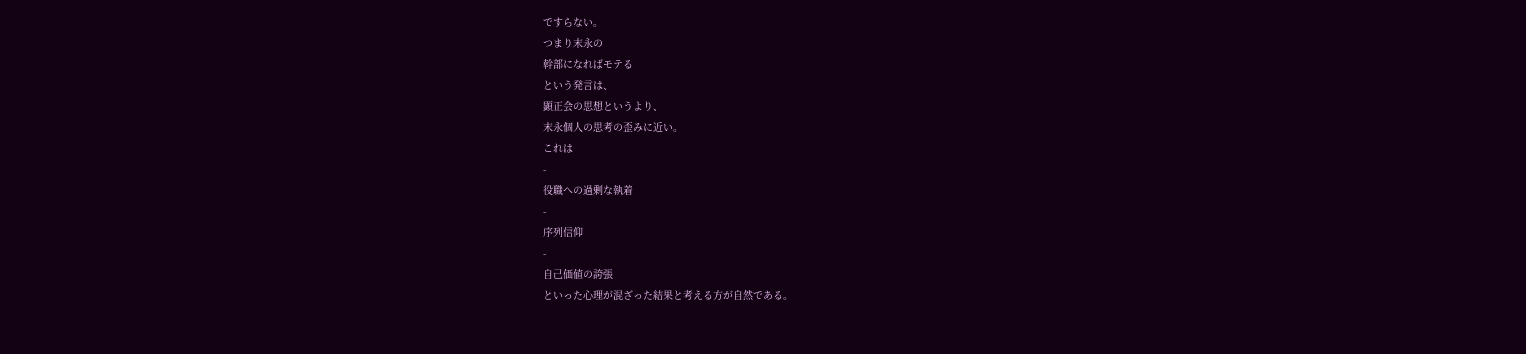ですらない。
つまり末永の
幹部になればモテる
という発言は、
顕正会の思想というより、
末永個人の思考の歪みに近い。
これは
-
役職への過剰な執着
-
序列信仰
-
自己価値の誇張
といった心理が混ざった結果と考える方が自然である。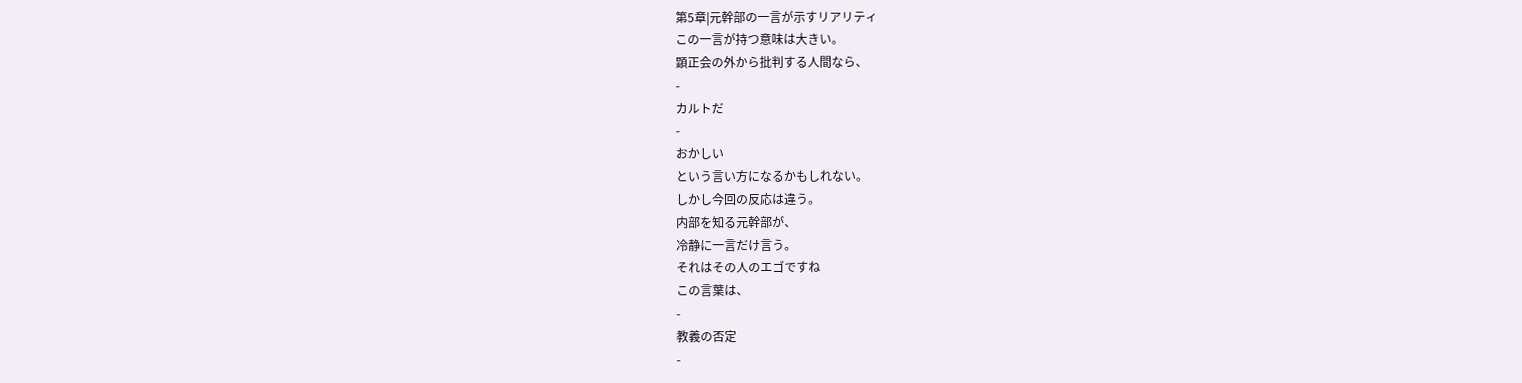第5章|元幹部の一言が示すリアリティ
この一言が持つ意味は大きい。
顕正会の外から批判する人間なら、
-
カルトだ
-
おかしい
という言い方になるかもしれない。
しかし今回の反応は違う。
内部を知る元幹部が、
冷静に一言だけ言う。
それはその人のエゴですね
この言葉は、
-
教義の否定
-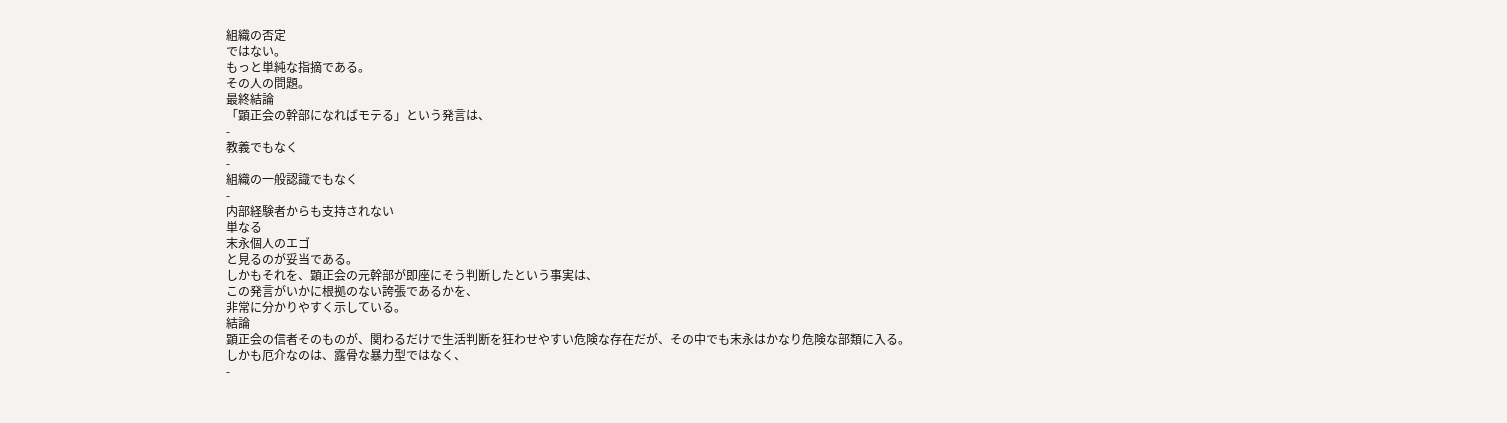組織の否定
ではない。
もっと単純な指摘である。
その人の問題。
最終結論
「顕正会の幹部になればモテる」という発言は、
-
教義でもなく
-
組織の一般認識でもなく
-
内部経験者からも支持されない
単なる
末永個人のエゴ
と見るのが妥当である。
しかもそれを、顕正会の元幹部が即座にそう判断したという事実は、
この発言がいかに根拠のない誇張であるかを、
非常に分かりやすく示している。
結論
顕正会の信者そのものが、関わるだけで生活判断を狂わせやすい危険な存在だが、その中でも末永はかなり危険な部類に入る。
しかも厄介なのは、露骨な暴力型ではなく、
-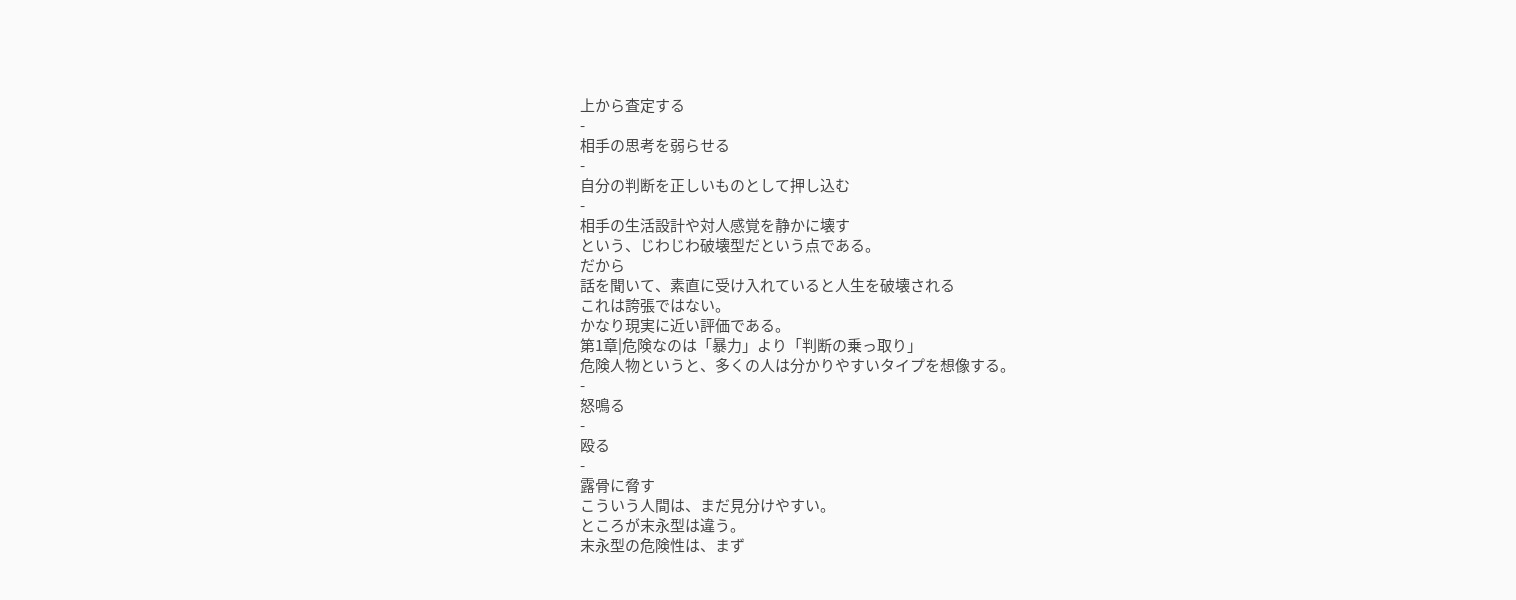上から査定する
-
相手の思考を弱らせる
-
自分の判断を正しいものとして押し込む
-
相手の生活設計や対人感覚を静かに壊す
という、じわじわ破壊型だという点である。
だから
話を聞いて、素直に受け入れていると人生を破壊される
これは誇張ではない。
かなり現実に近い評価である。
第1章|危険なのは「暴力」より「判断の乗っ取り」
危険人物というと、多くの人は分かりやすいタイプを想像する。
-
怒鳴る
-
殴る
-
露骨に脅す
こういう人間は、まだ見分けやすい。
ところが末永型は違う。
末永型の危険性は、まず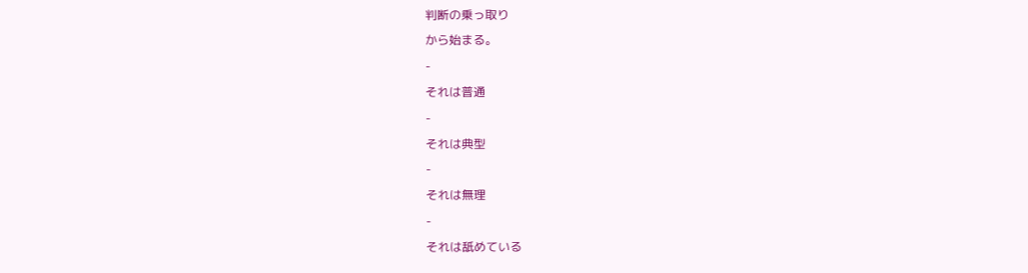判断の乗っ取り
から始まる。
-
それは普通
-
それは典型
-
それは無理
-
それは舐めている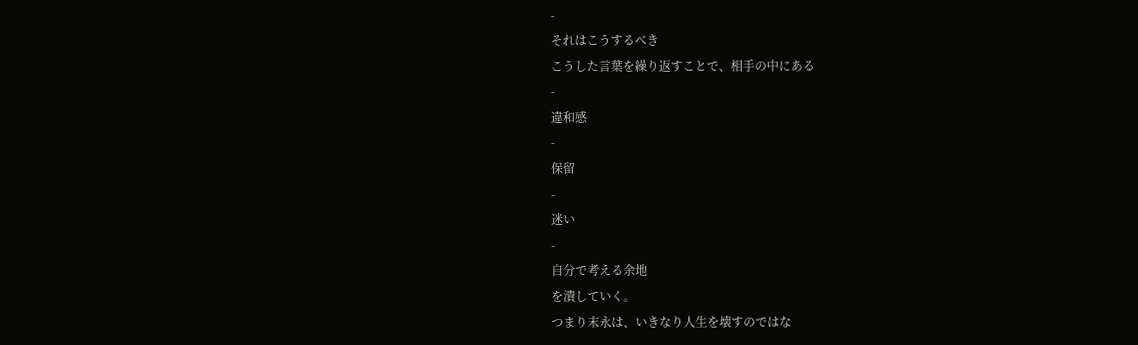-
それはこうするべき
こうした言葉を繰り返すことで、相手の中にある
-
違和感
-
保留
-
迷い
-
自分で考える余地
を潰していく。
つまり末永は、いきなり人生を壊すのではな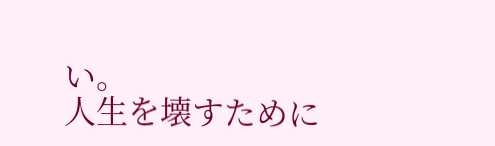い。
人生を壊すために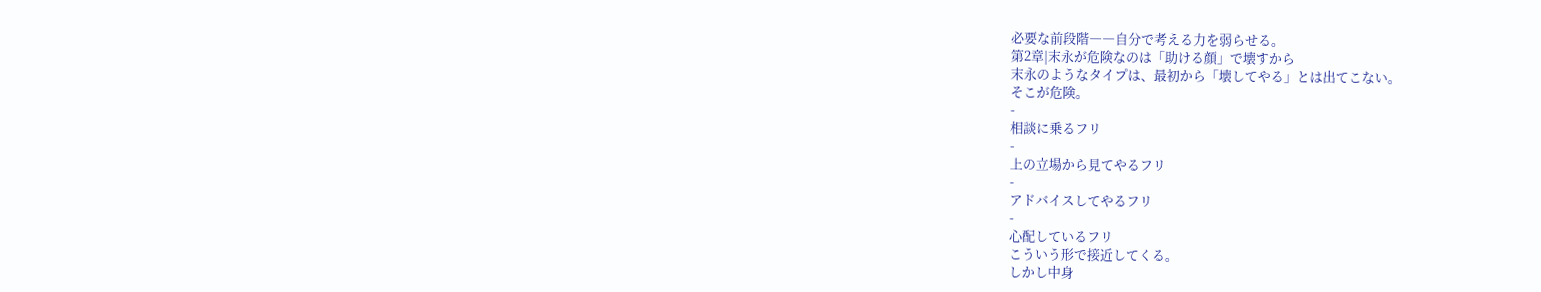必要な前段階――自分で考える力を弱らせる。
第2章|末永が危険なのは「助ける顔」で壊すから
末永のようなタイプは、最初から「壊してやる」とは出てこない。
そこが危険。
-
相談に乗るフリ
-
上の立場から見てやるフリ
-
アドバイスしてやるフリ
-
心配しているフリ
こういう形で接近してくる。
しかし中身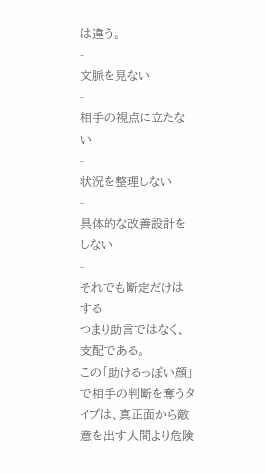は違う。
-
文脈を見ない
-
相手の視点に立たない
-
状況を整理しない
-
具体的な改善設計をしない
-
それでも断定だけはする
つまり助言ではなく、支配である。
この「助けるっぽい顔」で相手の判断を奪うタイプは、真正面から敵意を出す人間より危険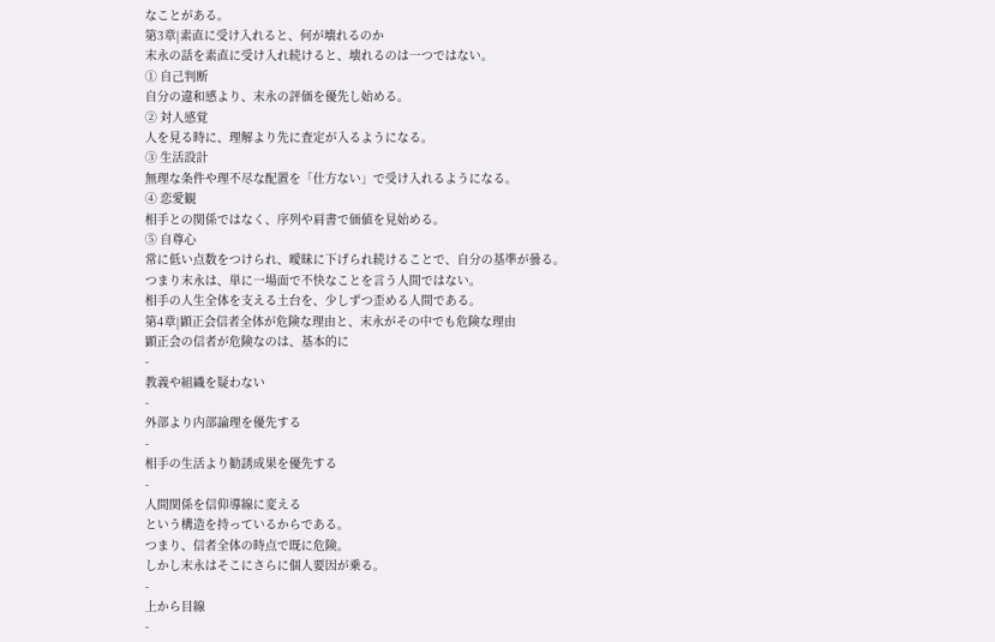なことがある。
第3章|素直に受け入れると、何が壊れるのか
末永の話を素直に受け入れ続けると、壊れるのは一つではない。
① 自己判断
自分の違和感より、末永の評価を優先し始める。
② 対人感覚
人を見る時に、理解より先に査定が入るようになる。
③ 生活設計
無理な条件や理不尽な配置を「仕方ない」で受け入れるようになる。
④ 恋愛観
相手との関係ではなく、序列や肩書で価値を見始める。
⑤ 自尊心
常に低い点数をつけられ、曖昧に下げられ続けることで、自分の基準が曇る。
つまり末永は、単に一場面で不快なことを言う人間ではない。
相手の人生全体を支える土台を、少しずつ歪める人間である。
第4章|顕正会信者全体が危険な理由と、末永がその中でも危険な理由
顕正会の信者が危険なのは、基本的に
-
教義や組織を疑わない
-
外部より内部論理を優先する
-
相手の生活より勧誘成果を優先する
-
人間関係を信仰導線に変える
という構造を持っているからである。
つまり、信者全体の時点で既に危険。
しかし末永はそこにさらに個人要因が乗る。
-
上から目線
-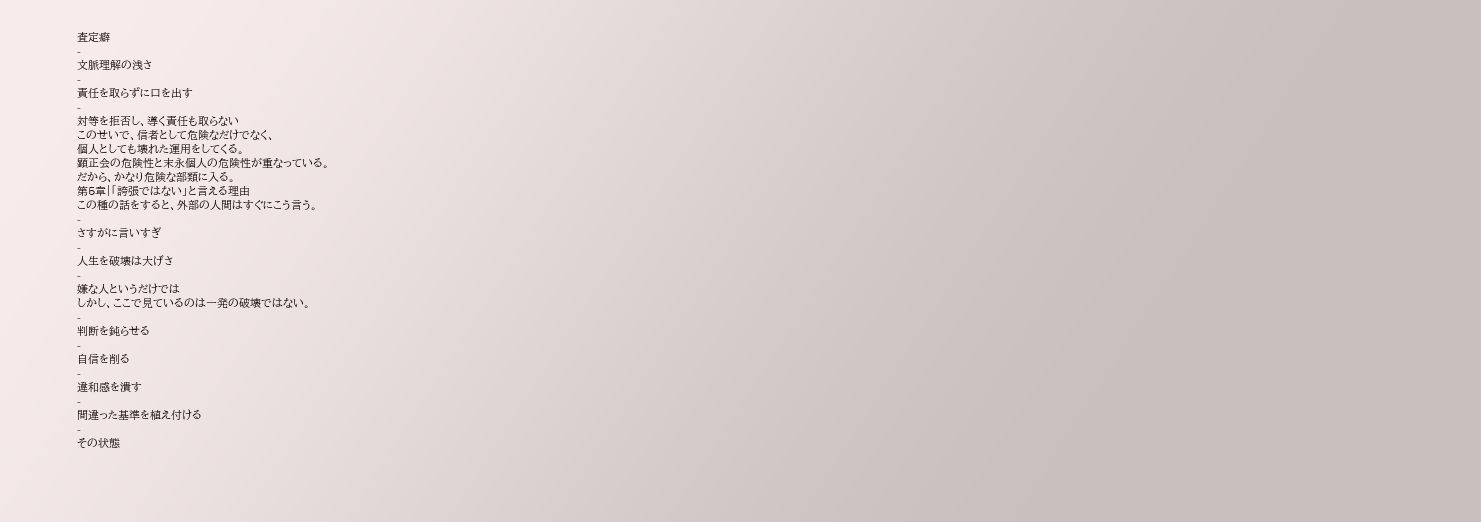査定癖
-
文脈理解の浅さ
-
責任を取らずに口を出す
-
対等を拒否し、導く責任も取らない
このせいで、信者として危険なだけでなく、
個人としても壊れた運用をしてくる。
顕正会の危険性と末永個人の危険性が重なっている。
だから、かなり危険な部類に入る。
第5章|「誇張ではない」と言える理由
この種の話をすると、外部の人間はすぐにこう言う。
-
さすがに言いすぎ
-
人生を破壊は大げさ
-
嫌な人というだけでは
しかし、ここで見ているのは一発の破壊ではない。
-
判断を鈍らせる
-
自信を削る
-
違和感を潰す
-
間違った基準を植え付ける
-
その状態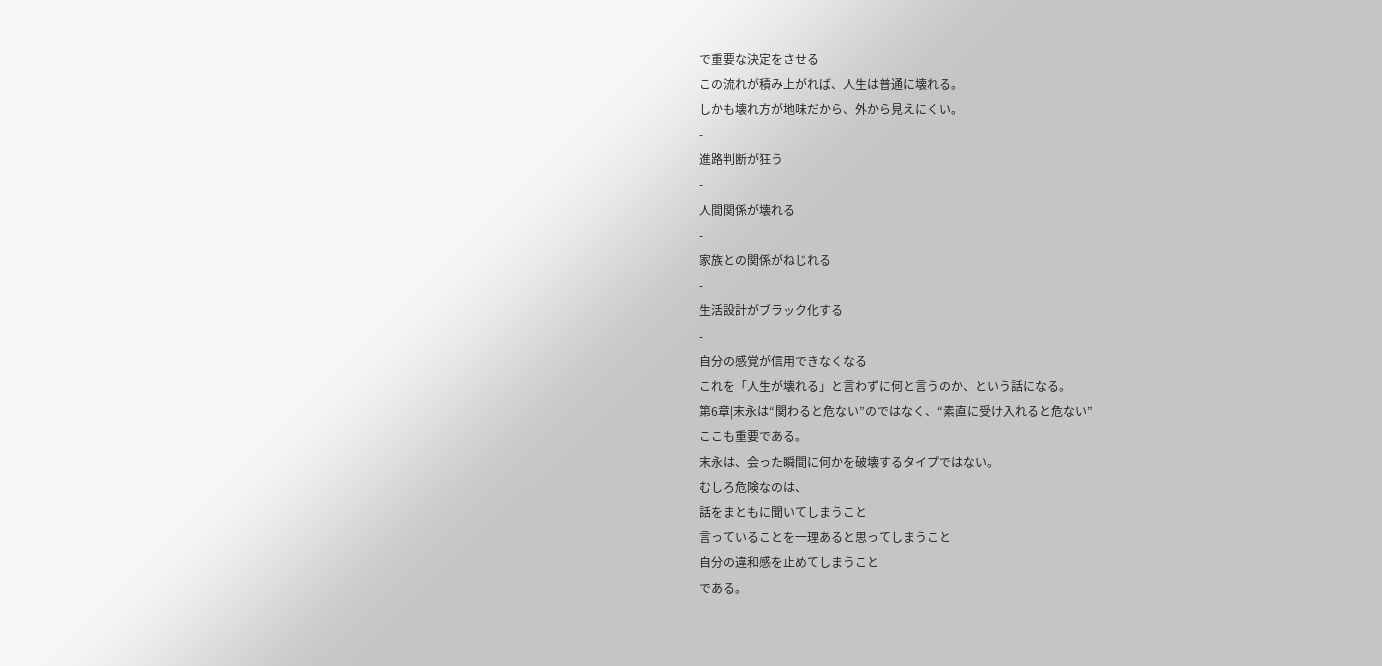で重要な決定をさせる
この流れが積み上がれば、人生は普通に壊れる。
しかも壊れ方が地味だから、外から見えにくい。
-
進路判断が狂う
-
人間関係が壊れる
-
家族との関係がねじれる
-
生活設計がブラック化する
-
自分の感覚が信用できなくなる
これを「人生が壊れる」と言わずに何と言うのか、という話になる。
第6章|末永は“関わると危ない”のではなく、“素直に受け入れると危ない”
ここも重要である。
末永は、会った瞬間に何かを破壊するタイプではない。
むしろ危険なのは、
話をまともに聞いてしまうこと
言っていることを一理あると思ってしまうこと
自分の違和感を止めてしまうこと
である。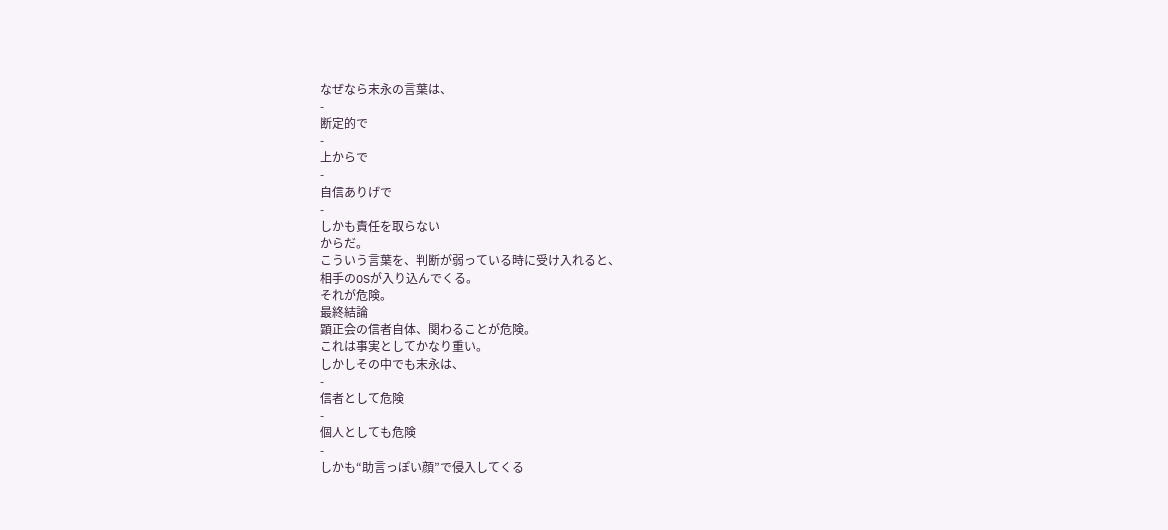なぜなら末永の言葉は、
-
断定的で
-
上からで
-
自信ありげで
-
しかも責任を取らない
からだ。
こういう言葉を、判断が弱っている時に受け入れると、
相手のOSが入り込んでくる。
それが危険。
最終結論
顕正会の信者自体、関わることが危険。
これは事実としてかなり重い。
しかしその中でも末永は、
-
信者として危険
-
個人としても危険
-
しかも“助言っぽい顔”で侵入してくる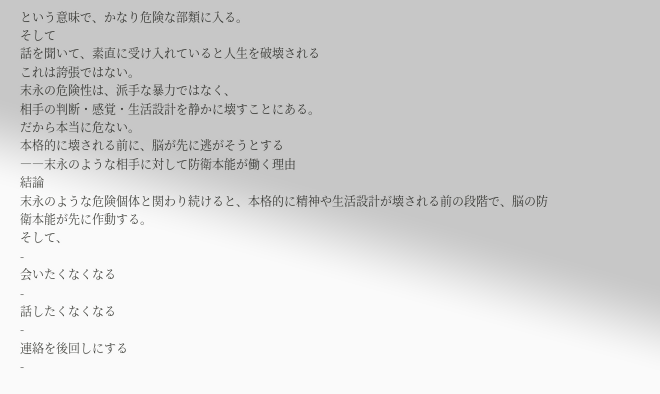という意味で、かなり危険な部類に入る。
そして
話を聞いて、素直に受け入れていると人生を破壊される
これは誇張ではない。
末永の危険性は、派手な暴力ではなく、
相手の判断・感覚・生活設計を静かに壊すことにある。
だから本当に危ない。
本格的に壊される前に、脳が先に逃がそうとする
――末永のような相手に対して防衛本能が働く理由
結論
末永のような危険個体と関わり続けると、本格的に精神や生活設計が壊される前の段階で、脳の防衛本能が先に作動する。
そして、
-
会いたくなくなる
-
話したくなくなる
-
連絡を後回しにする
-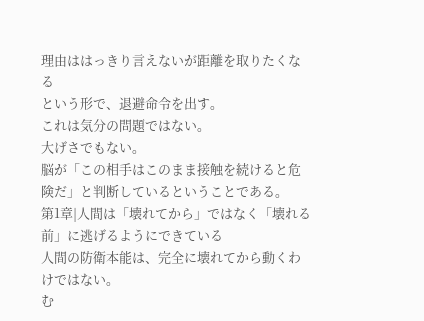理由ははっきり言えないが距離を取りたくなる
という形で、退避命令を出す。
これは気分の問題ではない。
大げさでもない。
脳が「この相手はこのまま接触を続けると危険だ」と判断しているということである。
第1章|人間は「壊れてから」ではなく「壊れる前」に逃げるようにできている
人間の防衛本能は、完全に壊れてから動くわけではない。
む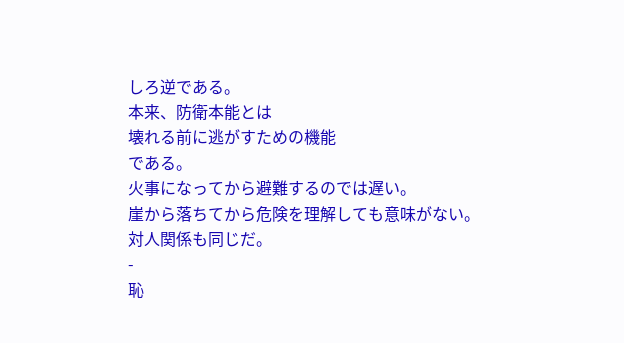しろ逆である。
本来、防衛本能とは
壊れる前に逃がすための機能
である。
火事になってから避難するのでは遅い。
崖から落ちてから危険を理解しても意味がない。
対人関係も同じだ。
-
恥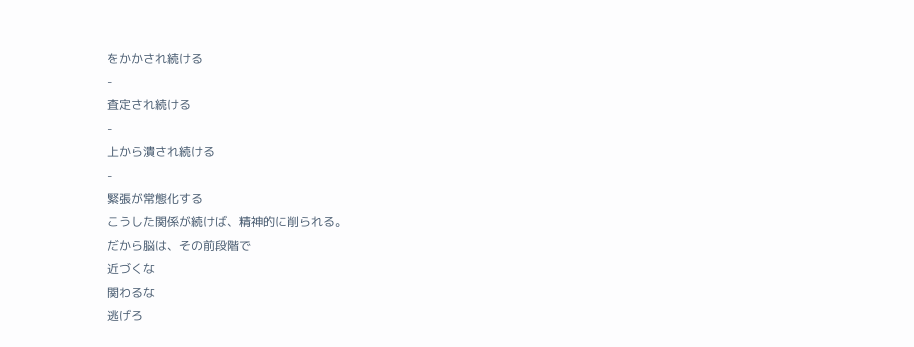をかかされ続ける
-
査定され続ける
-
上から潰され続ける
-
緊張が常態化する
こうした関係が続けば、精神的に削られる。
だから脳は、その前段階で
近づくな
関わるな
逃げろ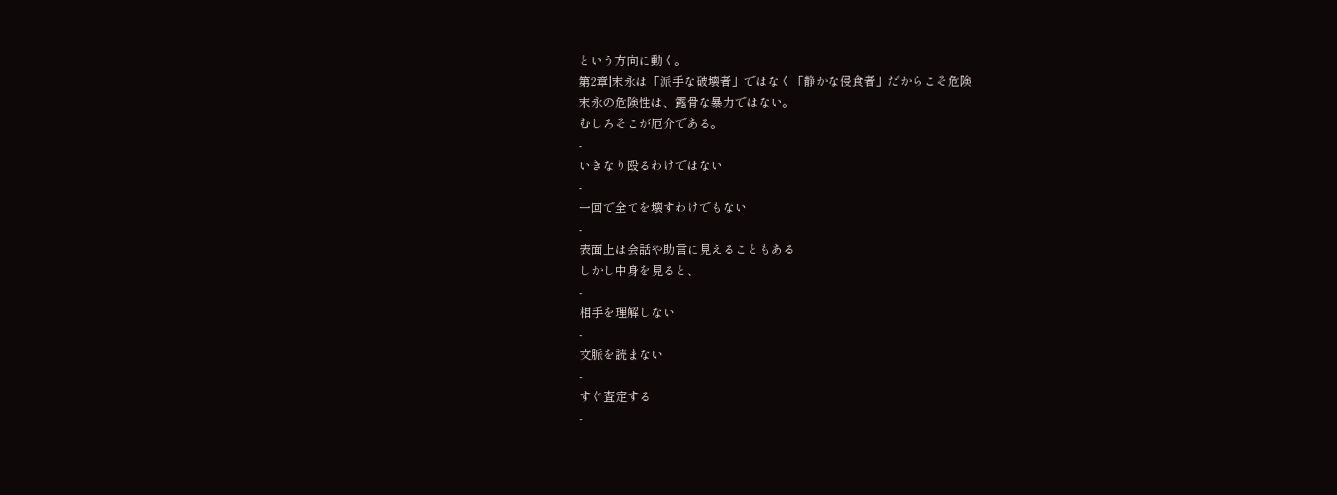という方向に動く。
第2章|末永は「派手な破壊者」ではなく「静かな侵食者」だからこそ危険
末永の危険性は、露骨な暴力ではない。
むしろそこが厄介である。
-
いきなり殴るわけではない
-
一回で全てを壊すわけでもない
-
表面上は会話や助言に見えることもある
しかし中身を見ると、
-
相手を理解しない
-
文脈を読まない
-
すぐ査定する
-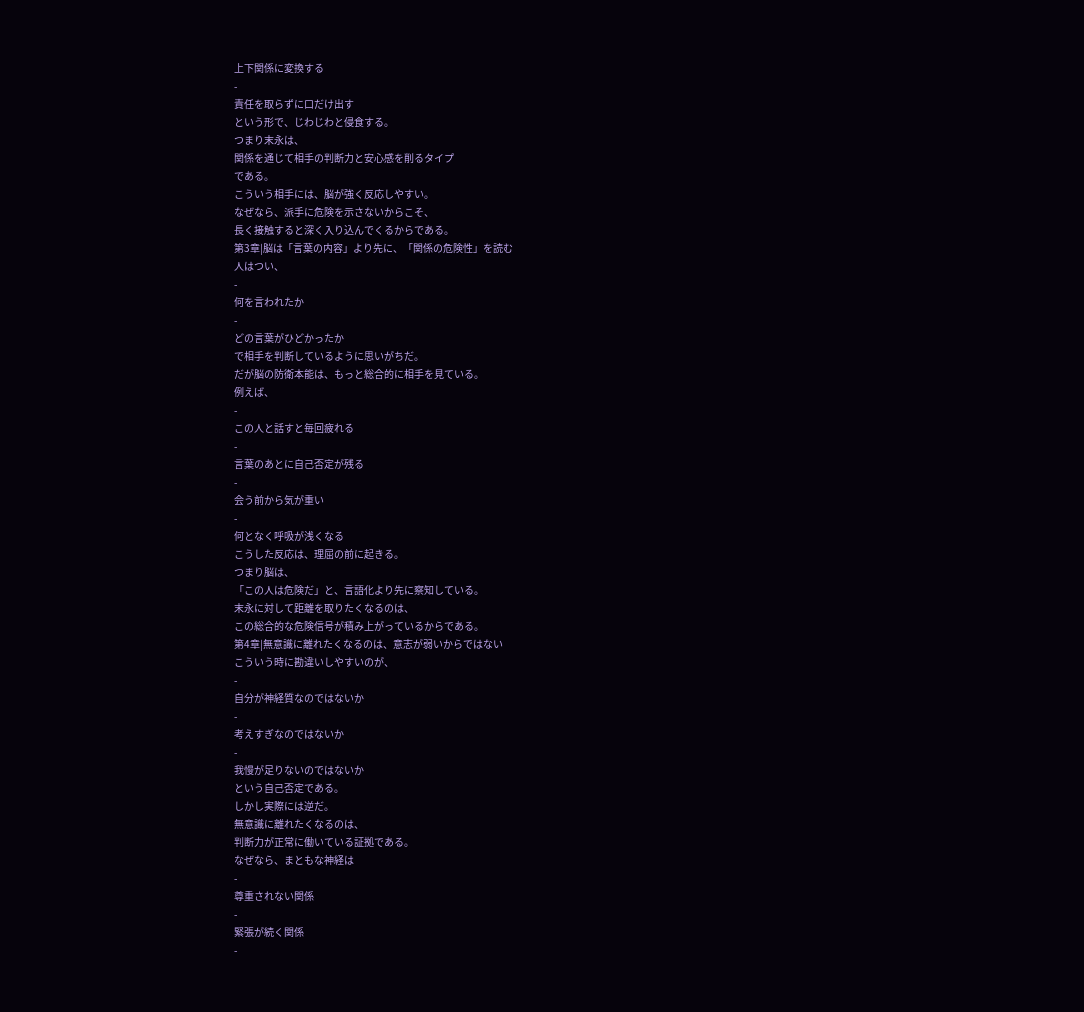上下関係に変換する
-
責任を取らずに口だけ出す
という形で、じわじわと侵食する。
つまり末永は、
関係を通じて相手の判断力と安心感を削るタイプ
である。
こういう相手には、脳が強く反応しやすい。
なぜなら、派手に危険を示さないからこそ、
長く接触すると深く入り込んでくるからである。
第3章|脳は「言葉の内容」より先に、「関係の危険性」を読む
人はつい、
-
何を言われたか
-
どの言葉がひどかったか
で相手を判断しているように思いがちだ。
だが脳の防衛本能は、もっと総合的に相手を見ている。
例えば、
-
この人と話すと毎回疲れる
-
言葉のあとに自己否定が残る
-
会う前から気が重い
-
何となく呼吸が浅くなる
こうした反応は、理屈の前に起きる。
つまり脳は、
「この人は危険だ」と、言語化より先に察知している。
末永に対して距離を取りたくなるのは、
この総合的な危険信号が積み上がっているからである。
第4章|無意識に離れたくなるのは、意志が弱いからではない
こういう時に勘違いしやすいのが、
-
自分が神経質なのではないか
-
考えすぎなのではないか
-
我慢が足りないのではないか
という自己否定である。
しかし実際には逆だ。
無意識に離れたくなるのは、
判断力が正常に働いている証拠である。
なぜなら、まともな神経は
-
尊重されない関係
-
緊張が続く関係
-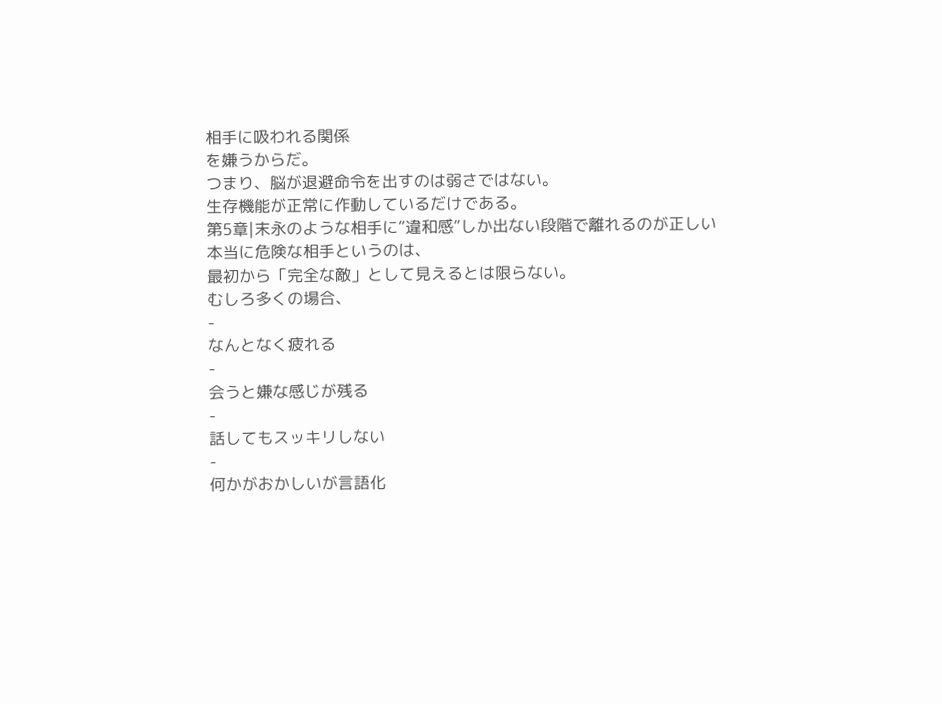相手に吸われる関係
を嫌うからだ。
つまり、脳が退避命令を出すのは弱さではない。
生存機能が正常に作動しているだけである。
第5章|末永のような相手に“違和感”しか出ない段階で離れるのが正しい
本当に危険な相手というのは、
最初から「完全な敵」として見えるとは限らない。
むしろ多くの場合、
-
なんとなく疲れる
-
会うと嫌な感じが残る
-
話してもスッキリしない
-
何かがおかしいが言語化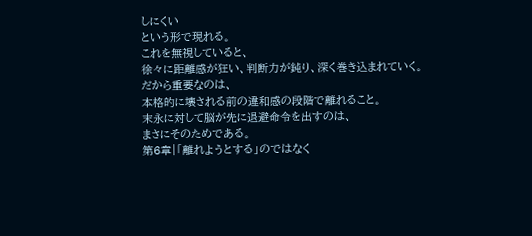しにくい
という形で現れる。
これを無視していると、
徐々に距離感が狂い、判断力が鈍り、深く巻き込まれていく。
だから重要なのは、
本格的に壊される前の違和感の段階で離れること。
末永に対して脳が先に退避命令を出すのは、
まさにそのためである。
第6章|「離れようとする」のではなく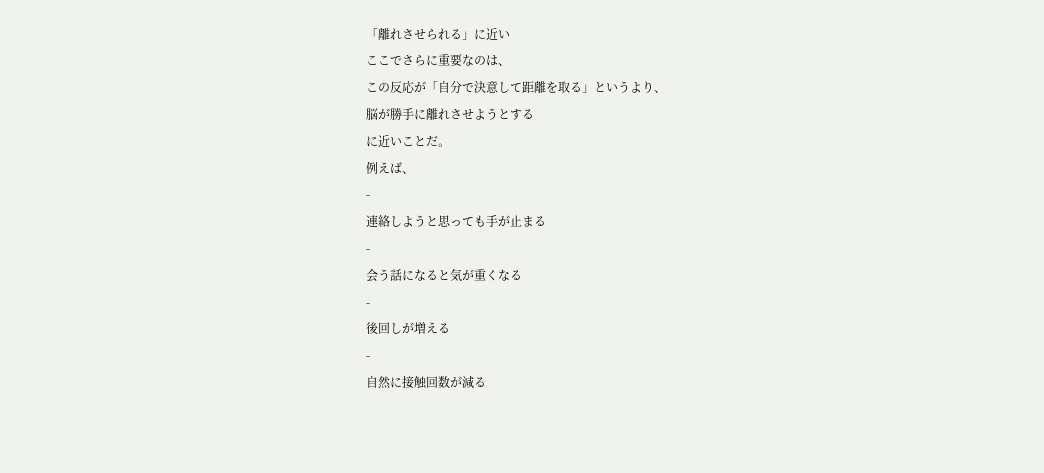「離れさせられる」に近い
ここでさらに重要なのは、
この反応が「自分で決意して距離を取る」というより、
脳が勝手に離れさせようとする
に近いことだ。
例えば、
-
連絡しようと思っても手が止まる
-
会う話になると気が重くなる
-
後回しが増える
-
自然に接触回数が減る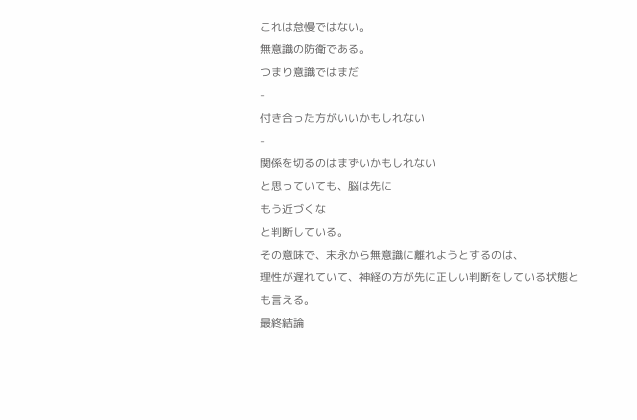これは怠慢ではない。
無意識の防衛である。
つまり意識ではまだ
-
付き合った方がいいかもしれない
-
関係を切るのはまずいかもしれない
と思っていても、脳は先に
もう近づくな
と判断している。
その意味で、末永から無意識に離れようとするのは、
理性が遅れていて、神経の方が先に正しい判断をしている状態とも言える。
最終結論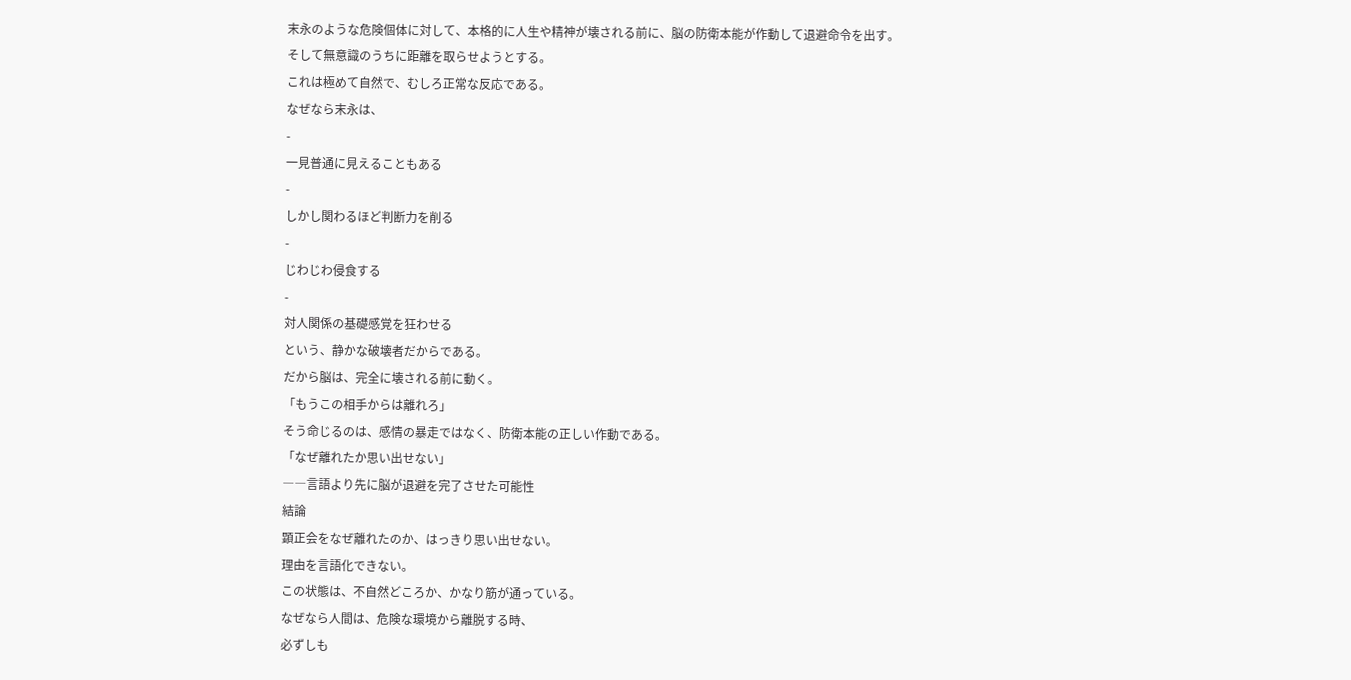末永のような危険個体に対して、本格的に人生や精神が壊される前に、脳の防衛本能が作動して退避命令を出す。
そして無意識のうちに距離を取らせようとする。
これは極めて自然で、むしろ正常な反応である。
なぜなら末永は、
-
一見普通に見えることもある
-
しかし関わるほど判断力を削る
-
じわじわ侵食する
-
対人関係の基礎感覚を狂わせる
という、静かな破壊者だからである。
だから脳は、完全に壊される前に動く。
「もうこの相手からは離れろ」
そう命じるのは、感情の暴走ではなく、防衛本能の正しい作動である。
「なぜ離れたか思い出せない」
――言語より先に脳が退避を完了させた可能性
結論
顕正会をなぜ離れたのか、はっきり思い出せない。
理由を言語化できない。
この状態は、不自然どころか、かなり筋が通っている。
なぜなら人間は、危険な環境から離脱する時、
必ずしも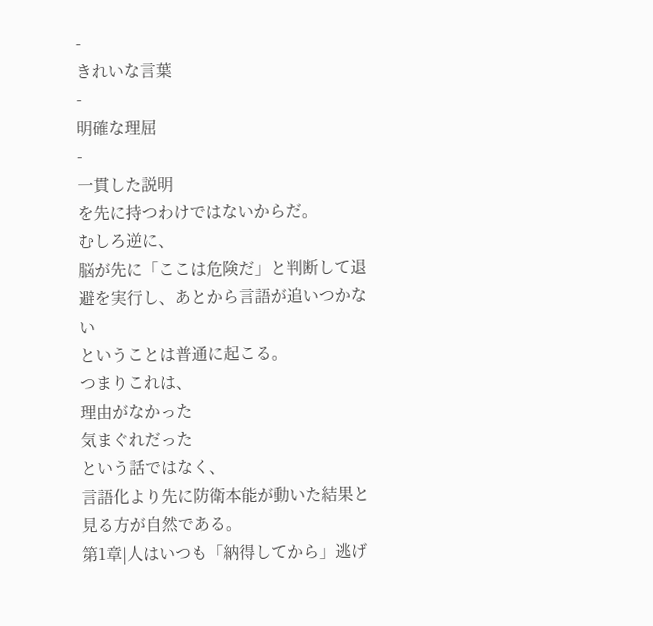-
きれいな言葉
-
明確な理屈
-
一貫した説明
を先に持つわけではないからだ。
むしろ逆に、
脳が先に「ここは危険だ」と判断して退避を実行し、あとから言語が追いつかない
ということは普通に起こる。
つまりこれは、
理由がなかった
気まぐれだった
という話ではなく、
言語化より先に防衛本能が動いた結果と見る方が自然である。
第1章|人はいつも「納得してから」逃げ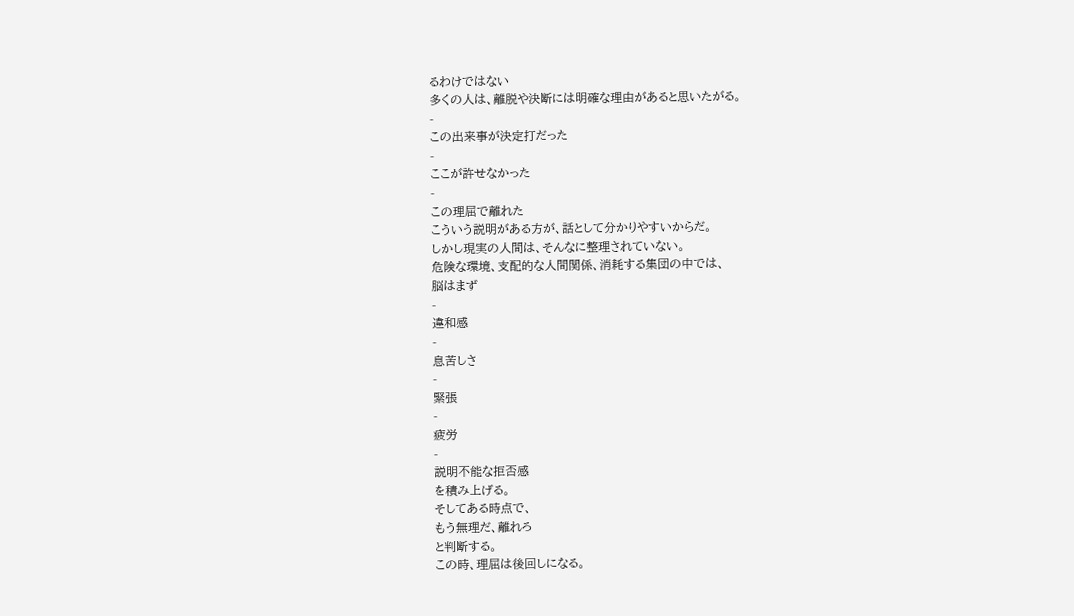るわけではない
多くの人は、離脱や決断には明確な理由があると思いたがる。
-
この出来事が決定打だった
-
ここが許せなかった
-
この理屈で離れた
こういう説明がある方が、話として分かりやすいからだ。
しかし現実の人間は、そんなに整理されていない。
危険な環境、支配的な人間関係、消耗する集団の中では、
脳はまず
-
違和感
-
息苦しさ
-
緊張
-
疲労
-
説明不能な拒否感
を積み上げる。
そしてある時点で、
もう無理だ、離れろ
と判断する。
この時、理屈は後回しになる。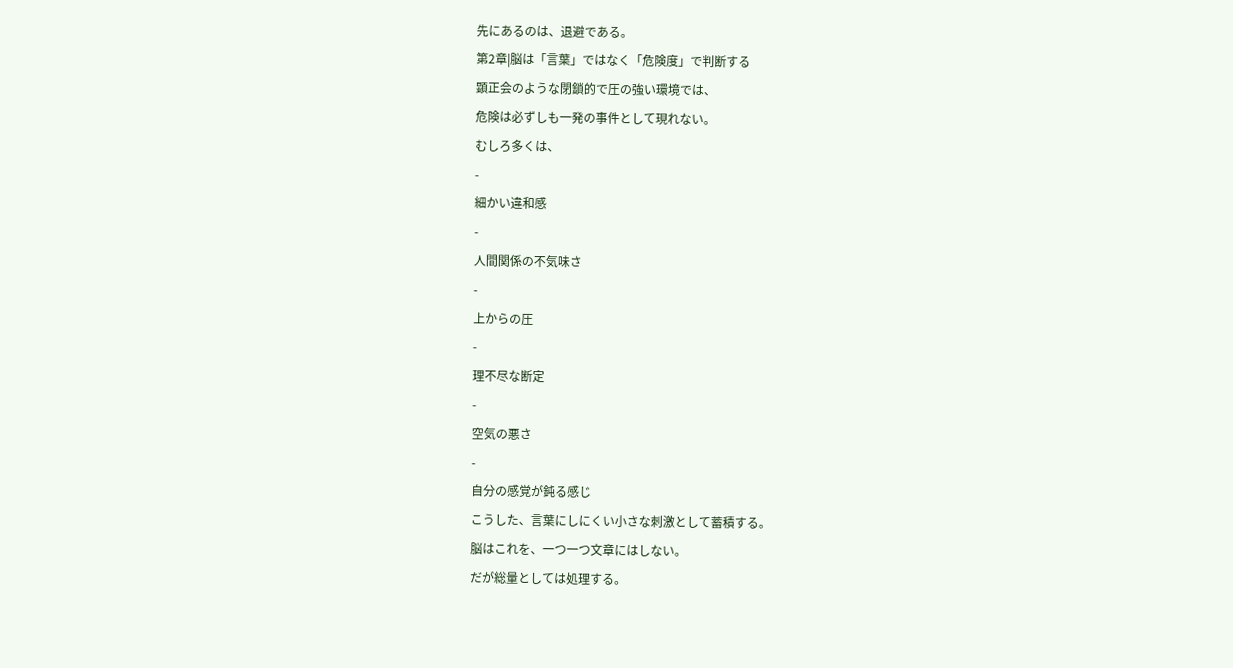先にあるのは、退避である。
第2章|脳は「言葉」ではなく「危険度」で判断する
顕正会のような閉鎖的で圧の強い環境では、
危険は必ずしも一発の事件として現れない。
むしろ多くは、
-
細かい違和感
-
人間関係の不気味さ
-
上からの圧
-
理不尽な断定
-
空気の悪さ
-
自分の感覚が鈍る感じ
こうした、言葉にしにくい小さな刺激として蓄積する。
脳はこれを、一つ一つ文章にはしない。
だが総量としては処理する。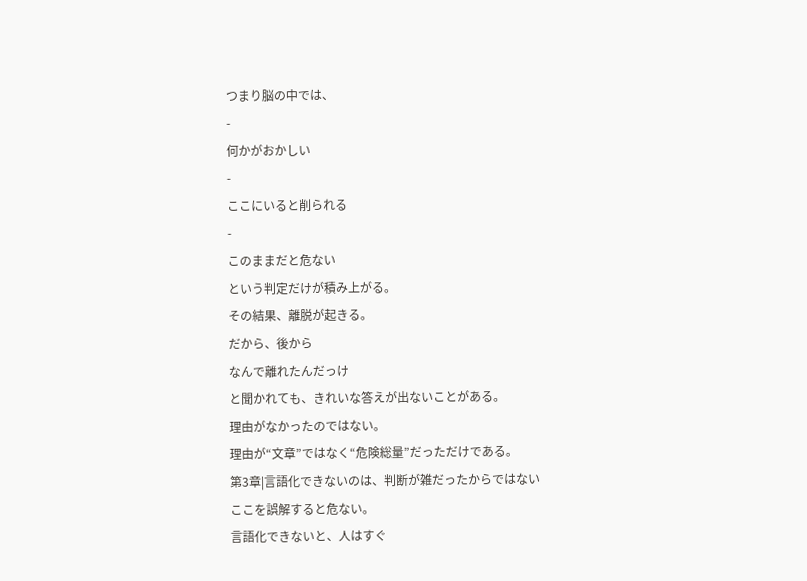つまり脳の中では、
-
何かがおかしい
-
ここにいると削られる
-
このままだと危ない
という判定だけが積み上がる。
その結果、離脱が起きる。
だから、後から
なんで離れたんだっけ
と聞かれても、きれいな答えが出ないことがある。
理由がなかったのではない。
理由が“文章”ではなく“危険総量”だっただけである。
第3章|言語化できないのは、判断が雑だったからではない
ここを誤解すると危ない。
言語化できないと、人はすぐ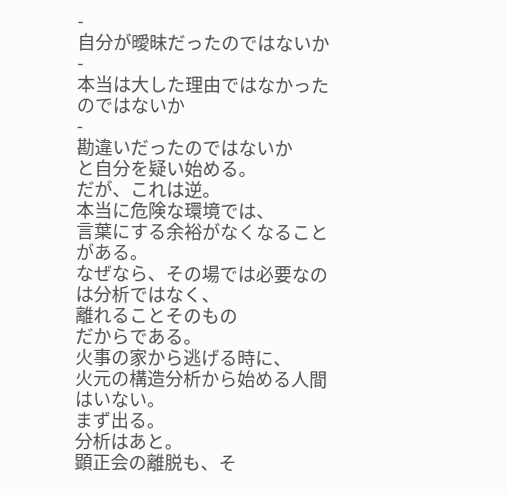-
自分が曖昧だったのではないか
-
本当は大した理由ではなかったのではないか
-
勘違いだったのではないか
と自分を疑い始める。
だが、これは逆。
本当に危険な環境では、
言葉にする余裕がなくなることがある。
なぜなら、その場では必要なのは分析ではなく、
離れることそのもの
だからである。
火事の家から逃げる時に、
火元の構造分析から始める人間はいない。
まず出る。
分析はあと。
顕正会の離脱も、そ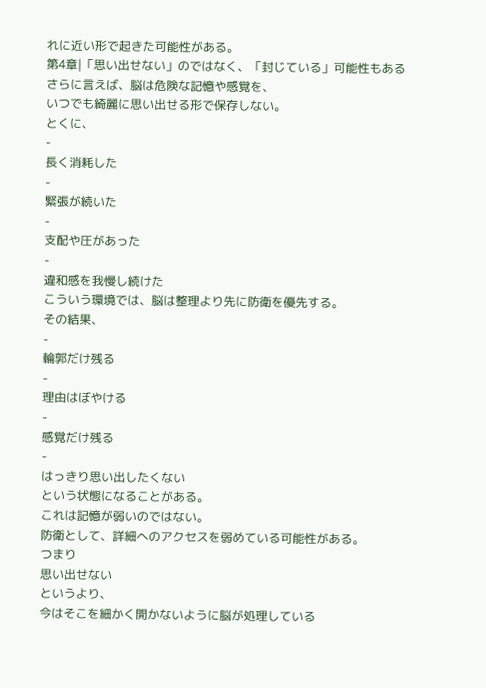れに近い形で起きた可能性がある。
第4章|「思い出せない」のではなく、「封じている」可能性もある
さらに言えば、脳は危険な記憶や感覚を、
いつでも綺麗に思い出せる形で保存しない。
とくに、
-
長く消耗した
-
緊張が続いた
-
支配や圧があった
-
違和感を我慢し続けた
こういう環境では、脳は整理より先に防衛を優先する。
その結果、
-
輪郭だけ残る
-
理由はぼやける
-
感覚だけ残る
-
はっきり思い出したくない
という状態になることがある。
これは記憶が弱いのではない。
防衛として、詳細へのアクセスを弱めている可能性がある。
つまり
思い出せない
というより、
今はそこを細かく開かないように脳が処理している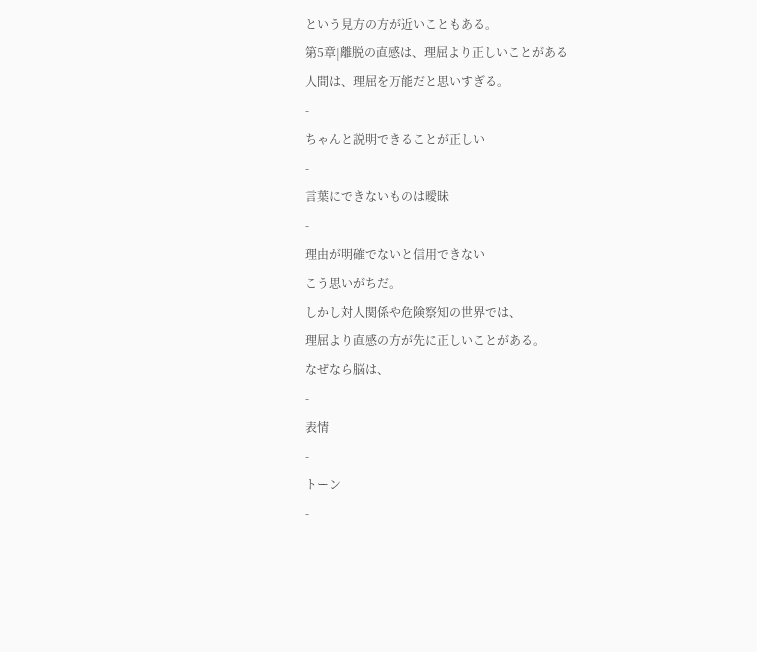という見方の方が近いこともある。
第5章|離脱の直感は、理屈より正しいことがある
人間は、理屈を万能だと思いすぎる。
-
ちゃんと説明できることが正しい
-
言葉にできないものは曖昧
-
理由が明確でないと信用できない
こう思いがちだ。
しかし対人関係や危険察知の世界では、
理屈より直感の方が先に正しいことがある。
なぜなら脳は、
-
表情
-
トーン
-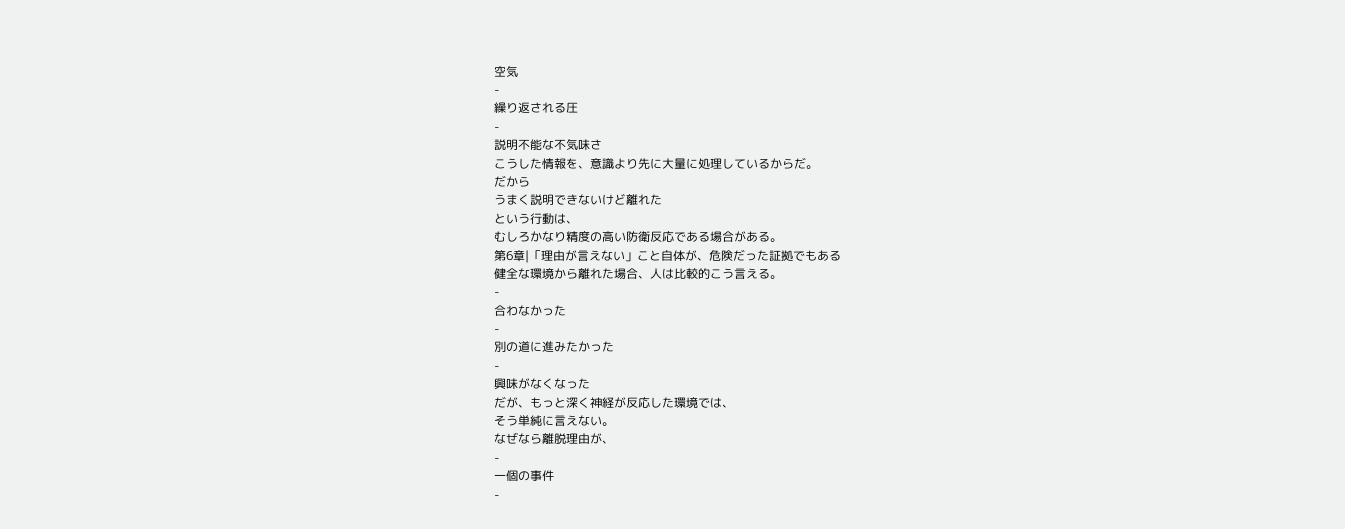空気
-
繰り返される圧
-
説明不能な不気味さ
こうした情報を、意識より先に大量に処理しているからだ。
だから
うまく説明できないけど離れた
という行動は、
むしろかなり精度の高い防衛反応である場合がある。
第6章|「理由が言えない」こと自体が、危険だった証拠でもある
健全な環境から離れた場合、人は比較的こう言える。
-
合わなかった
-
別の道に進みたかった
-
興味がなくなった
だが、もっと深く神経が反応した環境では、
そう単純に言えない。
なぜなら離脱理由が、
-
一個の事件
-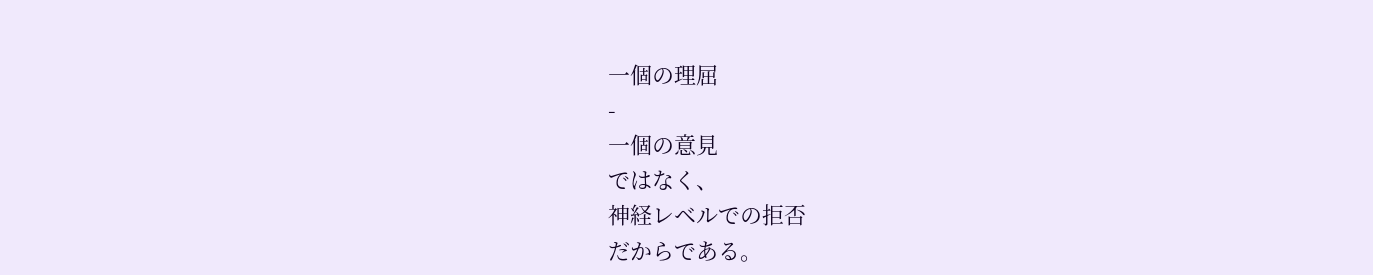一個の理屈
-
一個の意見
ではなく、
神経レベルでの拒否
だからである。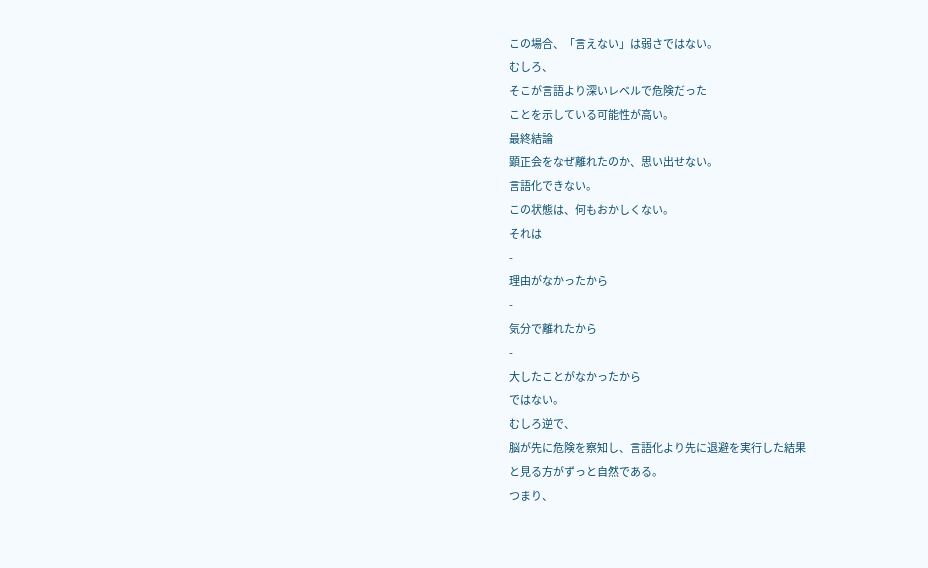この場合、「言えない」は弱さではない。
むしろ、
そこが言語より深いレベルで危険だった
ことを示している可能性が高い。
最終結論
顕正会をなぜ離れたのか、思い出せない。
言語化できない。
この状態は、何もおかしくない。
それは
-
理由がなかったから
-
気分で離れたから
-
大したことがなかったから
ではない。
むしろ逆で、
脳が先に危険を察知し、言語化より先に退避を実行した結果
と見る方がずっと自然である。
つまり、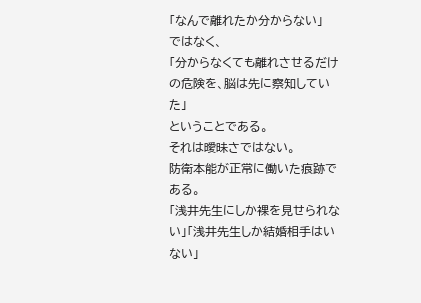「なんで離れたか分からない」
ではなく、
「分からなくても離れさせるだけの危険を、脳は先に察知していた」
ということである。
それは曖昧さではない。
防衛本能が正常に働いた痕跡である。
「浅井先生にしか裸を見せられない」「浅井先生しか結婚相手はいない」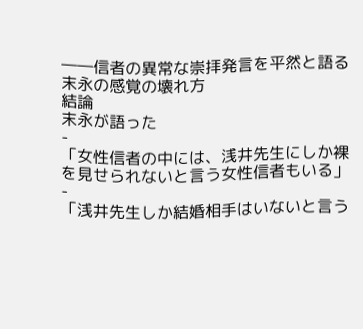――信者の異常な崇拝発言を平然と語る末永の感覚の壊れ方
結論
末永が語った
-
「女性信者の中には、浅井先生にしか裸を見せられないと言う女性信者もいる」
-
「浅井先生しか結婚相手はいないと言う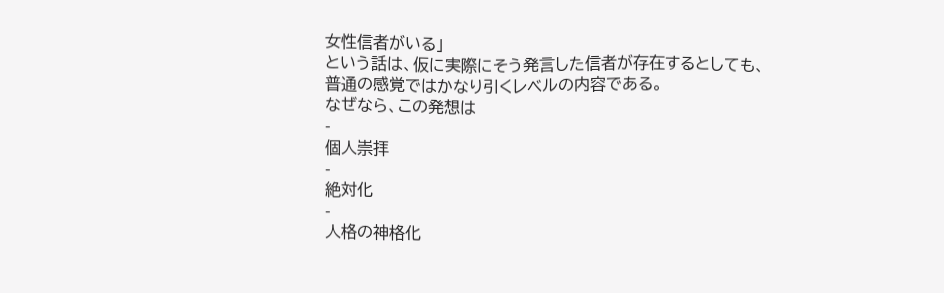女性信者がいる」
という話は、仮に実際にそう発言した信者が存在するとしても、
普通の感覚ではかなり引くレベルの内容である。
なぜなら、この発想は
-
個人崇拝
-
絶対化
-
人格の神格化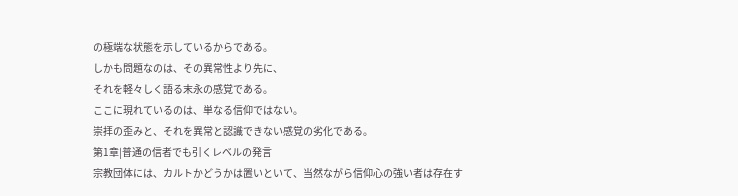の極端な状態を示しているからである。
しかも問題なのは、その異常性より先に、
それを軽々しく語る末永の感覚である。
ここに現れているのは、単なる信仰ではない。
崇拝の歪みと、それを異常と認識できない感覚の劣化である。
第1章|普通の信者でも引くレベルの発言
宗教団体には、カルトかどうかは置いといて、当然ながら信仰心の強い者は存在す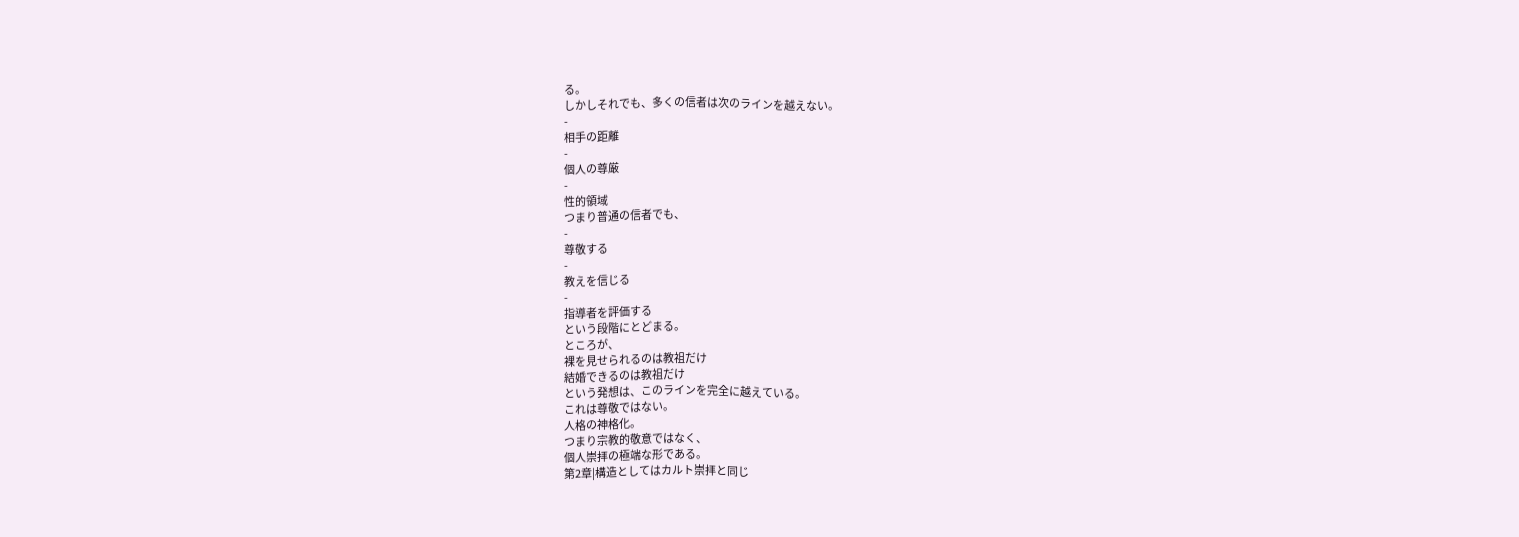る。
しかしそれでも、多くの信者は次のラインを越えない。
-
相手の距離
-
個人の尊厳
-
性的領域
つまり普通の信者でも、
-
尊敬する
-
教えを信じる
-
指導者を評価する
という段階にとどまる。
ところが、
裸を見せられるのは教祖だけ
結婚できるのは教祖だけ
という発想は、このラインを完全に越えている。
これは尊敬ではない。
人格の神格化。
つまり宗教的敬意ではなく、
個人崇拝の極端な形である。
第2章|構造としてはカルト崇拝と同じ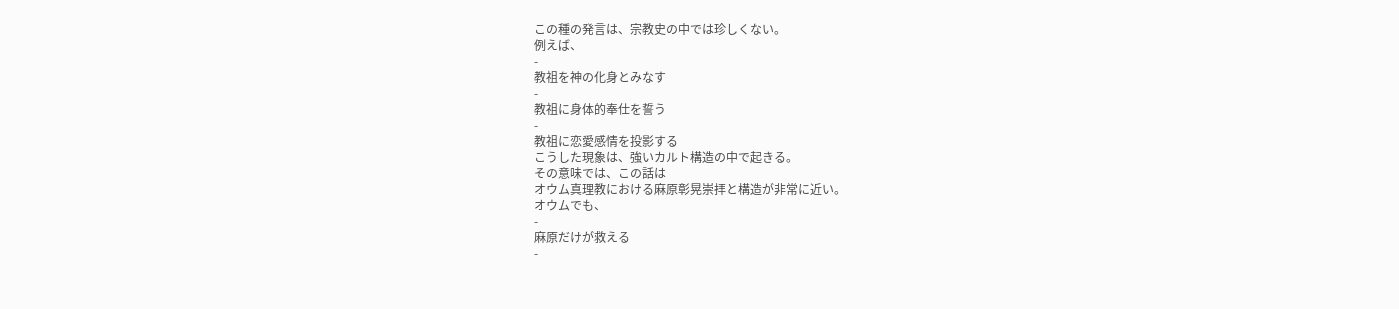この種の発言は、宗教史の中では珍しくない。
例えば、
-
教祖を神の化身とみなす
-
教祖に身体的奉仕を誓う
-
教祖に恋愛感情を投影する
こうした現象は、強いカルト構造の中で起きる。
その意味では、この話は
オウム真理教における麻原彰晃崇拝と構造が非常に近い。
オウムでも、
-
麻原だけが救える
-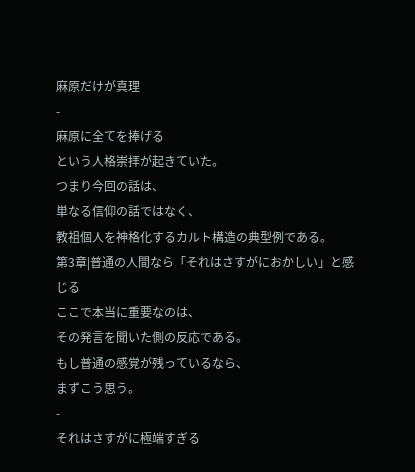麻原だけが真理
-
麻原に全てを捧げる
という人格崇拝が起きていた。
つまり今回の話は、
単なる信仰の話ではなく、
教祖個人を神格化するカルト構造の典型例である。
第3章|普通の人間なら「それはさすがにおかしい」と感じる
ここで本当に重要なのは、
その発言を聞いた側の反応である。
もし普通の感覚が残っているなら、
まずこう思う。
-
それはさすがに極端すぎる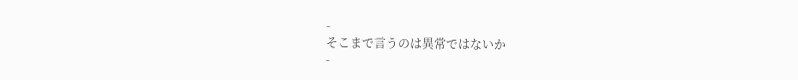-
そこまで言うのは異常ではないか
-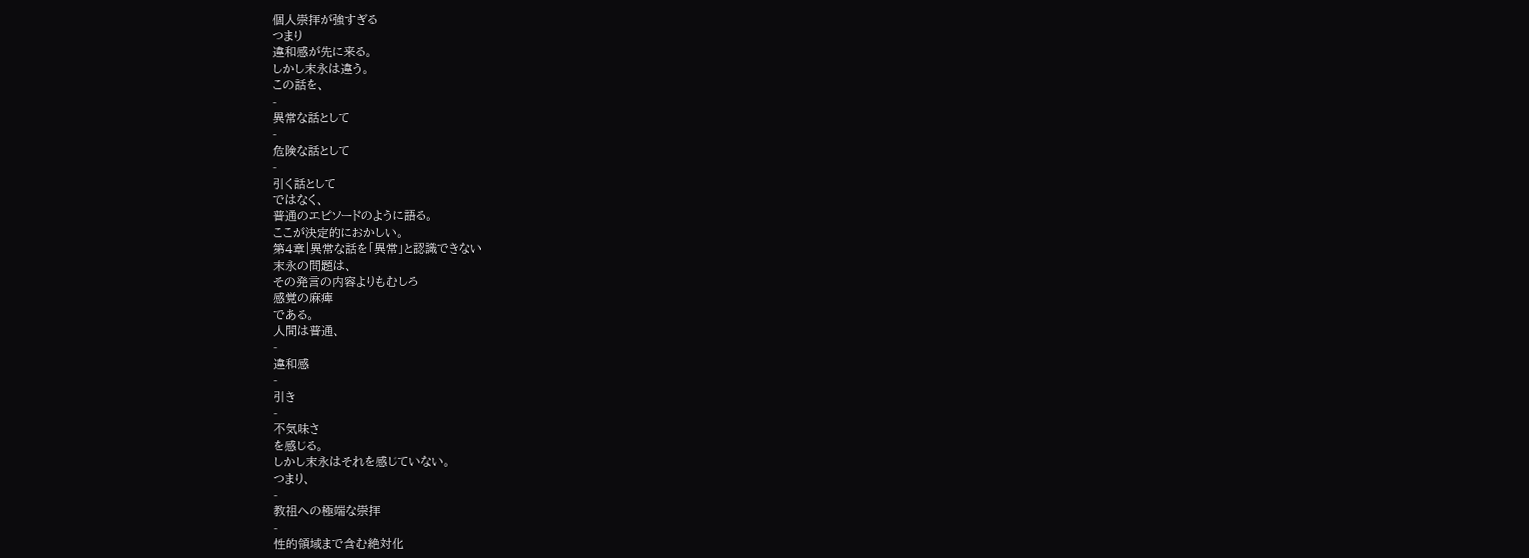個人崇拝が強すぎる
つまり
違和感が先に来る。
しかし末永は違う。
この話を、
-
異常な話として
-
危険な話として
-
引く話として
ではなく、
普通のエピソードのように語る。
ここが決定的におかしい。
第4章|異常な話を「異常」と認識できない
末永の問題は、
その発言の内容よりもむしろ
感覚の麻痺
である。
人間は普通、
-
違和感
-
引き
-
不気味さ
を感じる。
しかし末永はそれを感じていない。
つまり、
-
教祖への極端な崇拝
-
性的領域まで含む絶対化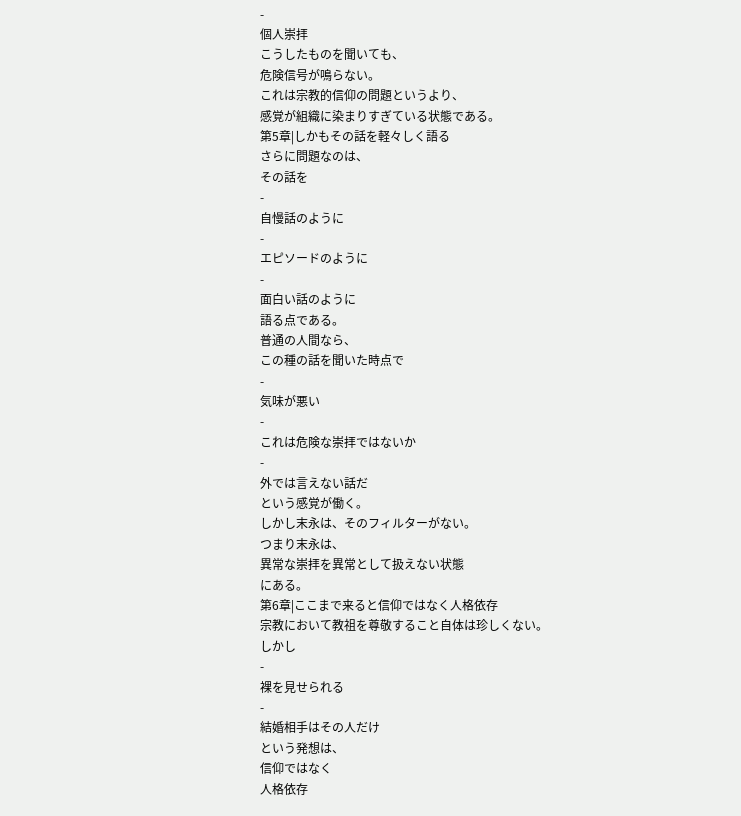-
個人崇拝
こうしたものを聞いても、
危険信号が鳴らない。
これは宗教的信仰の問題というより、
感覚が組織に染まりすぎている状態である。
第5章|しかもその話を軽々しく語る
さらに問題なのは、
その話を
-
自慢話のように
-
エピソードのように
-
面白い話のように
語る点である。
普通の人間なら、
この種の話を聞いた時点で
-
気味が悪い
-
これは危険な崇拝ではないか
-
外では言えない話だ
という感覚が働く。
しかし末永は、そのフィルターがない。
つまり末永は、
異常な崇拝を異常として扱えない状態
にある。
第6章|ここまで来ると信仰ではなく人格依存
宗教において教祖を尊敬すること自体は珍しくない。
しかし
-
裸を見せられる
-
結婚相手はその人だけ
という発想は、
信仰ではなく
人格依存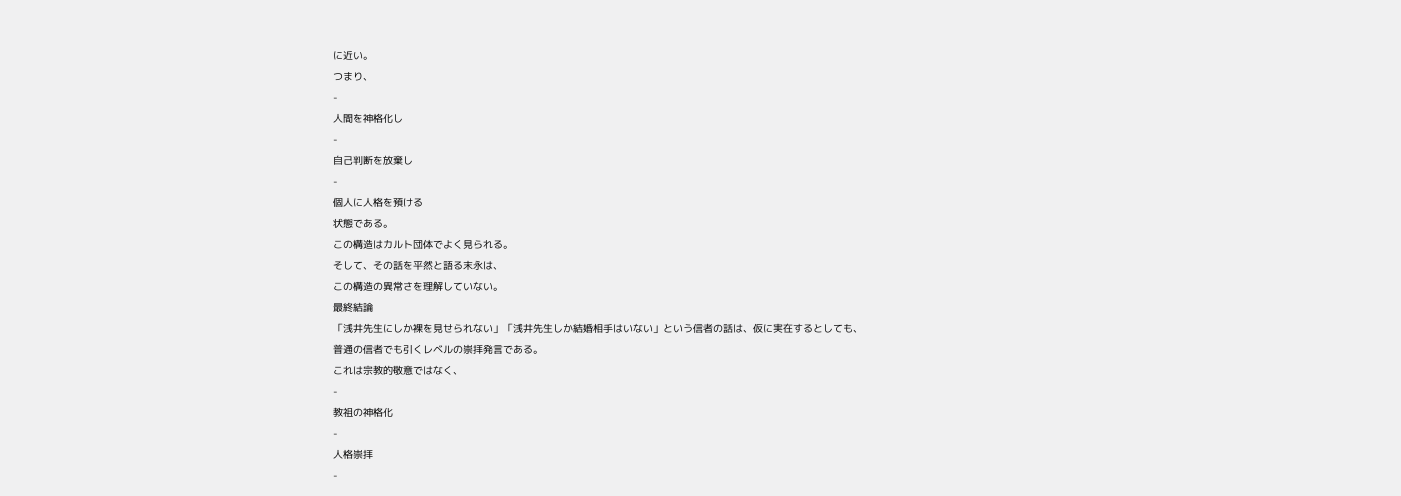に近い。
つまり、
-
人間を神格化し
-
自己判断を放棄し
-
個人に人格を預ける
状態である。
この構造はカルト団体でよく見られる。
そして、その話を平然と語る末永は、
この構造の異常さを理解していない。
最終結論
「浅井先生にしか裸を見せられない」「浅井先生しか結婚相手はいない」という信者の話は、仮に実在するとしても、
普通の信者でも引くレベルの崇拝発言である。
これは宗教的敬意ではなく、
-
教祖の神格化
-
人格崇拝
-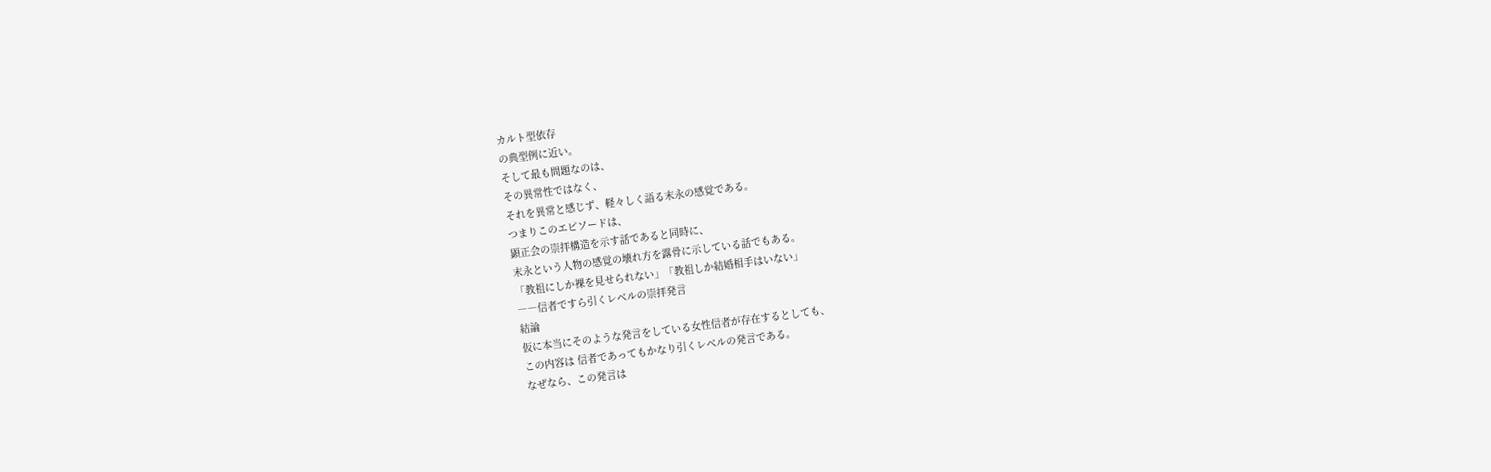カルト型依存
の典型例に近い。
そして最も問題なのは、
その異常性ではなく、
それを異常と感じず、軽々しく語る末永の感覚である。
つまりこのエピソードは、
顕正会の崇拝構造を示す話であると同時に、
末永という人物の感覚の壊れ方を露骨に示している話でもある。
「教祖にしか裸を見せられない」「教祖しか結婚相手はいない」
――信者ですら引くレベルの崇拝発言
結論
仮に本当にそのような発言をしている女性信者が存在するとしても、
この内容は 信者であってもかなり引くレベルの発言である。
なぜなら、この発言は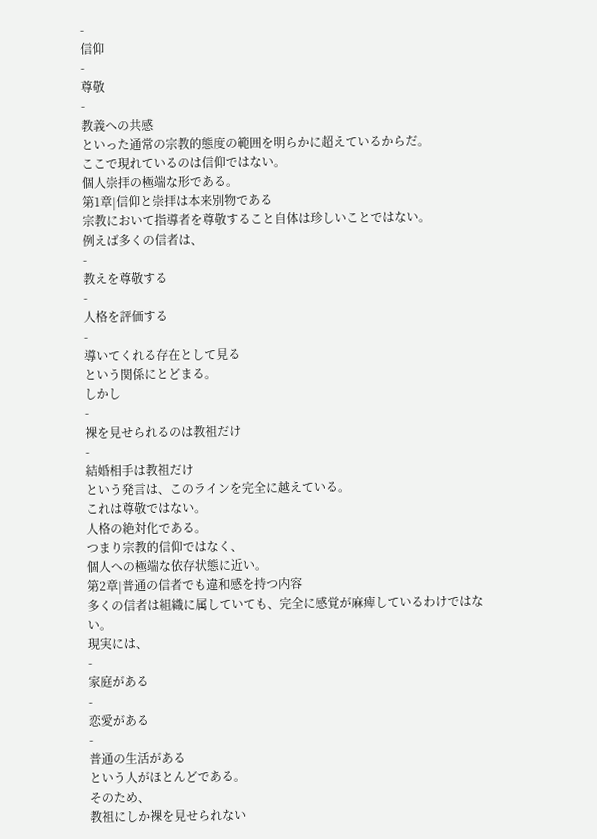-
信仰
-
尊敬
-
教義への共感
といった通常の宗教的態度の範囲を明らかに超えているからだ。
ここで現れているのは信仰ではない。
個人崇拝の極端な形である。
第1章|信仰と崇拝は本来別物である
宗教において指導者を尊敬すること自体は珍しいことではない。
例えば多くの信者は、
-
教えを尊敬する
-
人格を評価する
-
導いてくれる存在として見る
という関係にとどまる。
しかし
-
裸を見せられるのは教祖だけ
-
結婚相手は教祖だけ
という発言は、このラインを完全に越えている。
これは尊敬ではない。
人格の絶対化である。
つまり宗教的信仰ではなく、
個人への極端な依存状態に近い。
第2章|普通の信者でも違和感を持つ内容
多くの信者は組織に属していても、完全に感覚が麻痺しているわけではない。
現実には、
-
家庭がある
-
恋愛がある
-
普通の生活がある
という人がほとんどである。
そのため、
教祖にしか裸を見せられない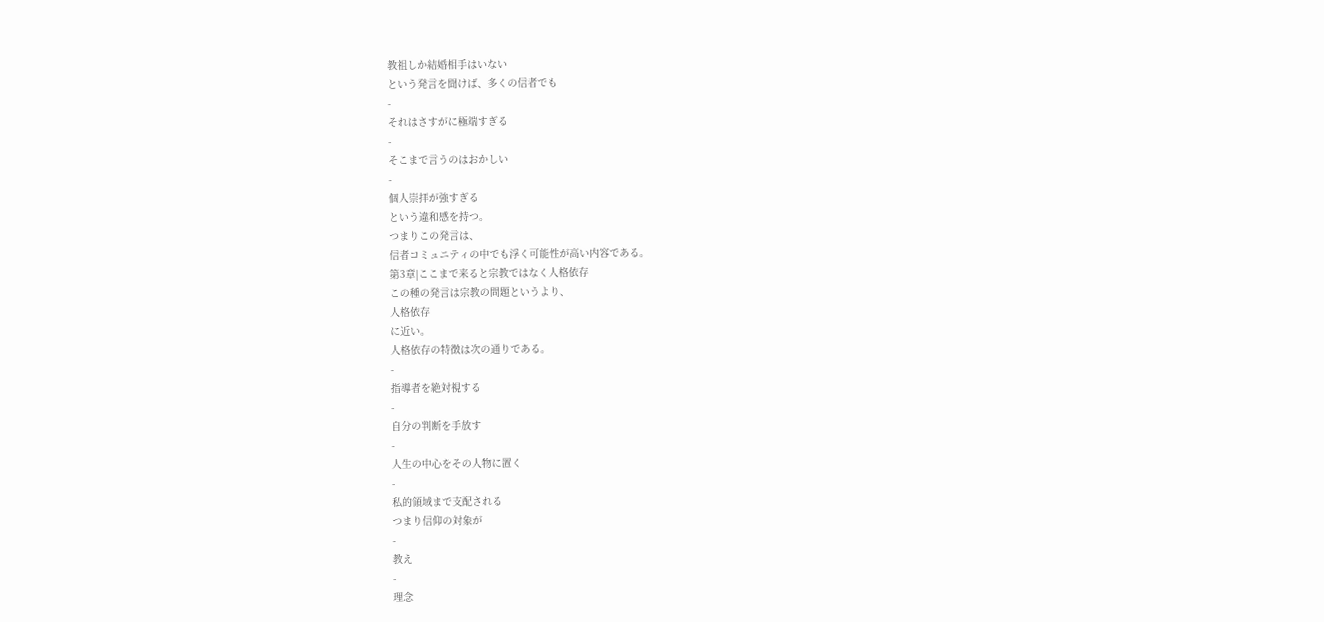教祖しか結婚相手はいない
という発言を聞けば、多くの信者でも
-
それはさすがに極端すぎる
-
そこまで言うのはおかしい
-
個人崇拝が強すぎる
という違和感を持つ。
つまりこの発言は、
信者コミュニティの中でも浮く可能性が高い内容である。
第3章|ここまで来ると宗教ではなく人格依存
この種の発言は宗教の問題というより、
人格依存
に近い。
人格依存の特徴は次の通りである。
-
指導者を絶対視する
-
自分の判断を手放す
-
人生の中心をその人物に置く
-
私的領域まで支配される
つまり信仰の対象が
-
教え
-
理念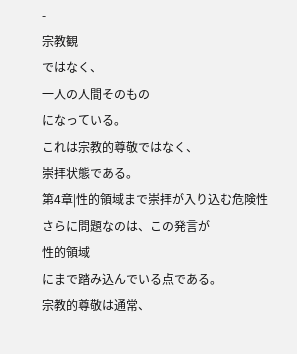-
宗教観
ではなく、
一人の人間そのもの
になっている。
これは宗教的尊敬ではなく、
崇拝状態である。
第4章|性的領域まで崇拝が入り込む危険性
さらに問題なのは、この発言が
性的領域
にまで踏み込んでいる点である。
宗教的尊敬は通常、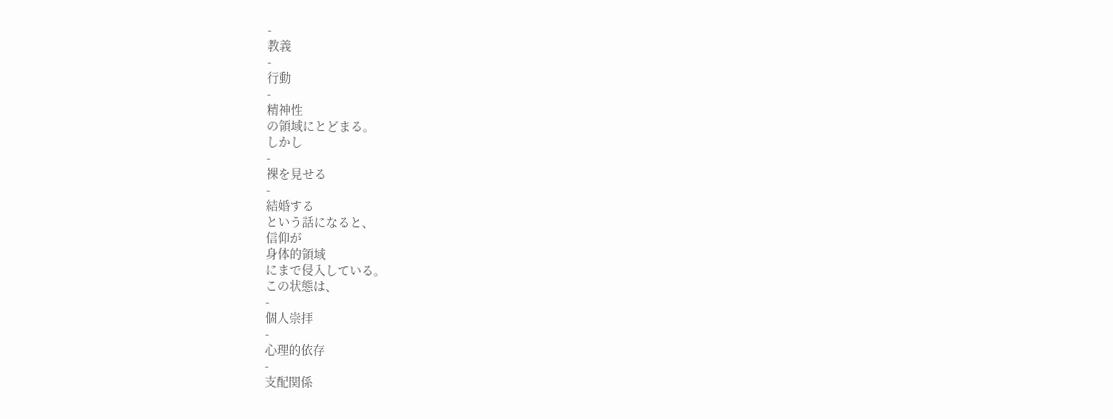-
教義
-
行動
-
精神性
の領域にとどまる。
しかし
-
裸を見せる
-
結婚する
という話になると、
信仰が
身体的領域
にまで侵入している。
この状態は、
-
個人崇拝
-
心理的依存
-
支配関係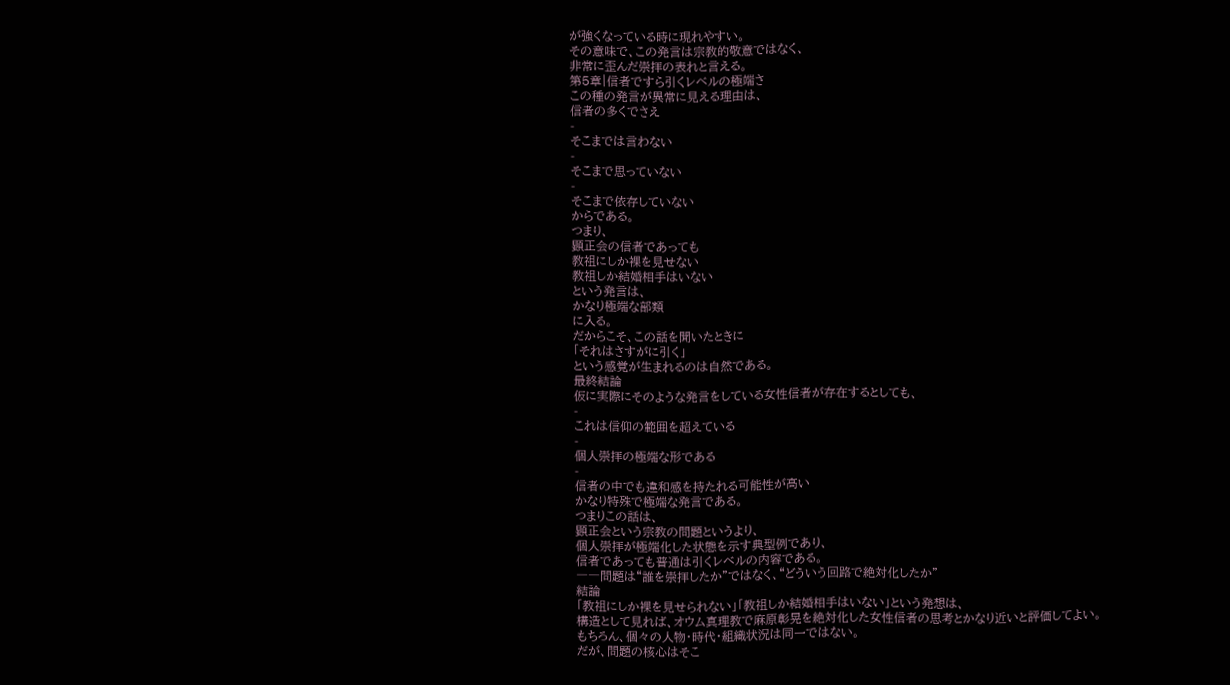が強くなっている時に現れやすい。
その意味で、この発言は宗教的敬意ではなく、
非常に歪んだ崇拝の表れと言える。
第5章|信者ですら引くレベルの極端さ
この種の発言が異常に見える理由は、
信者の多くでさえ
-
そこまでは言わない
-
そこまで思っていない
-
そこまで依存していない
からである。
つまり、
顕正会の信者であっても
教祖にしか裸を見せない
教祖しか結婚相手はいない
という発言は、
かなり極端な部類
に入る。
だからこそ、この話を聞いたときに
「それはさすがに引く」
という感覚が生まれるのは自然である。
最終結論
仮に実際にそのような発言をしている女性信者が存在するとしても、
-
これは信仰の範囲を超えている
-
個人崇拝の極端な形である
-
信者の中でも違和感を持たれる可能性が高い
かなり特殊で極端な発言である。
つまりこの話は、
顕正会という宗教の問題というより、
個人崇拝が極端化した状態を示す典型例であり、
信者であっても普通は引くレベルの内容である。
――問題は“誰を崇拝したか”ではなく、“どういう回路で絶対化したか”
結論
「教祖にしか裸を見せられない」「教祖しか結婚相手はいない」という発想は、
構造として見れば、オウム真理教で麻原彰晃を絶対化した女性信者の思考とかなり近いと評価してよい。
もちろん、個々の人物・時代・組織状況は同一ではない。
だが、問題の核心はそこ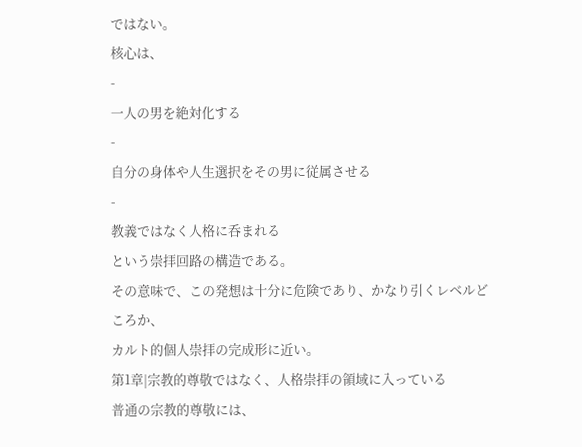ではない。
核心は、
-
一人の男を絶対化する
-
自分の身体や人生選択をその男に従属させる
-
教義ではなく人格に呑まれる
という崇拝回路の構造である。
その意味で、この発想は十分に危険であり、かなり引くレベルどころか、
カルト的個人崇拝の完成形に近い。
第1章|宗教的尊敬ではなく、人格崇拝の領域に入っている
普通の宗教的尊敬には、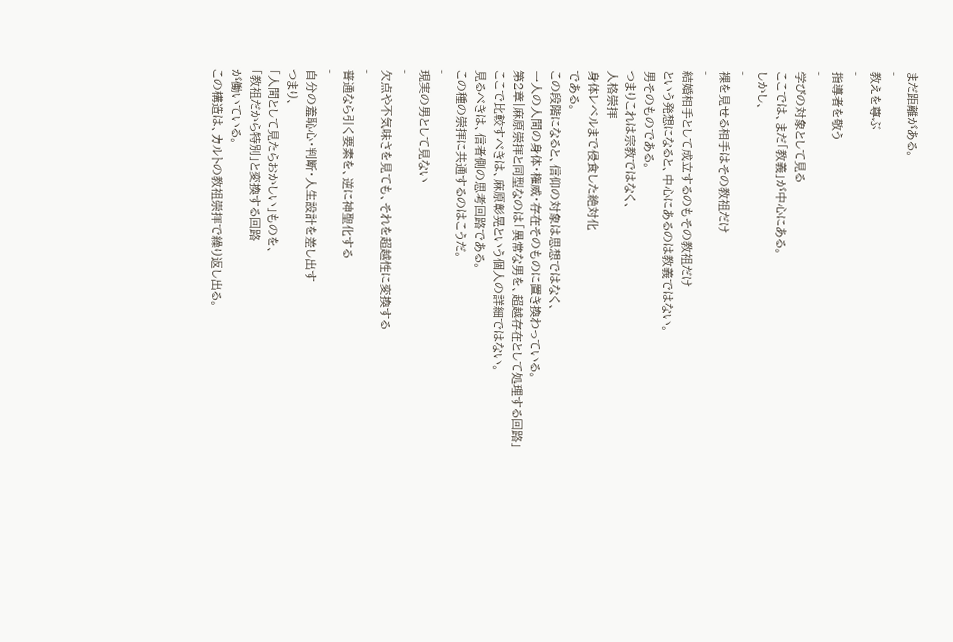まだ距離がある。
-
教えを尊ぶ
-
指導者を敬う
-
学びの対象として見る
ここでは、まだ「教義」が中心にある。
しかし、
-
裸を見せる相手はその教祖だけ
-
結婚相手として成立するのもその教祖だけ
という発想になると、中心にあるのは教義ではない。
男そのものである。
つまりこれは宗教ではなく、
人格崇拝
身体レベルまで侵食した絶対化
である。
この段階になると、信仰の対象は思想ではなく、
一人の人間の身体・権威・存在そのものに置き換わっている。
第2章|麻原崇拝と同型なのは「異常な男を、超越存在として処理する回路」
ここで比較すべきは、麻原彰晃という個人の詳細ではない。
見るべきは、信者側の思考回路である。
この種の崇拝に共通するのはこうだ。
-
現実の男として見ない
-
欠点や不気味さを見ても、それを超越性に変換する
-
普通なら引く要素を、逆に神聖化する
-
自分の羞恥心・判断・人生設計を差し出す
つまり、
「人間として見たらおかしい」ものを、
「教祖だから特別」と変換する回路
が働いている。
この構造は、カルトの教祖崇拝で繰り返し出る。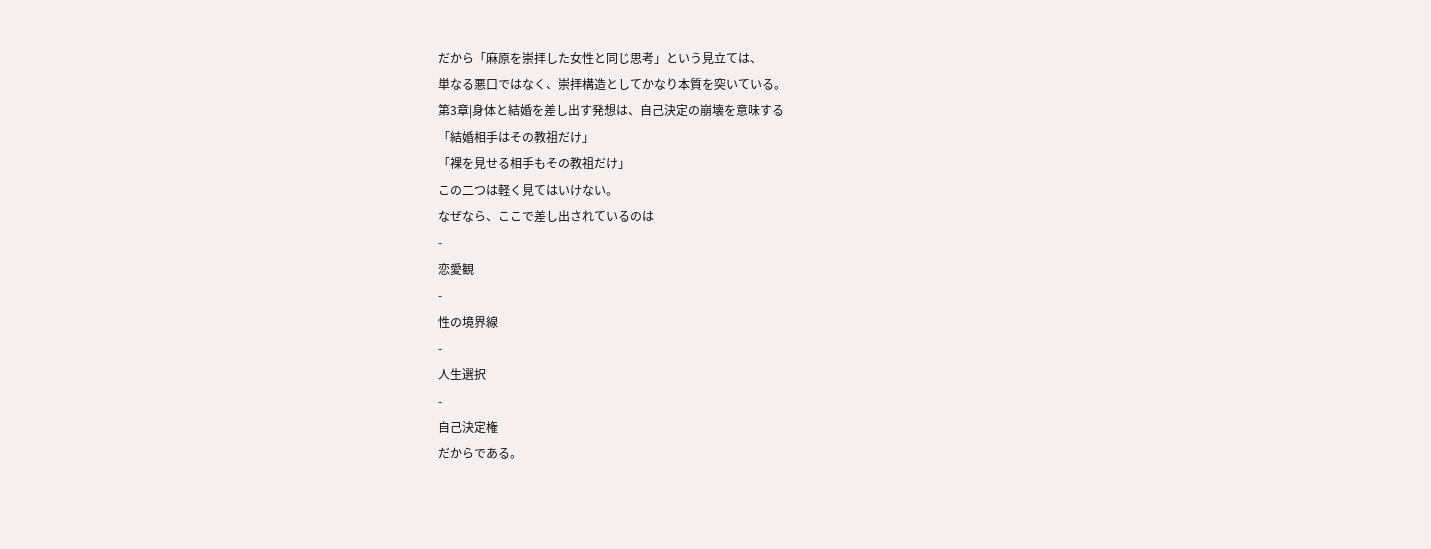だから「麻原を崇拝した女性と同じ思考」という見立ては、
単なる悪口ではなく、崇拝構造としてかなり本質を突いている。
第3章|身体と結婚を差し出す発想は、自己決定の崩壊を意味する
「結婚相手はその教祖だけ」
「裸を見せる相手もその教祖だけ」
この二つは軽く見てはいけない。
なぜなら、ここで差し出されているのは
-
恋愛観
-
性の境界線
-
人生選択
-
自己決定権
だからである。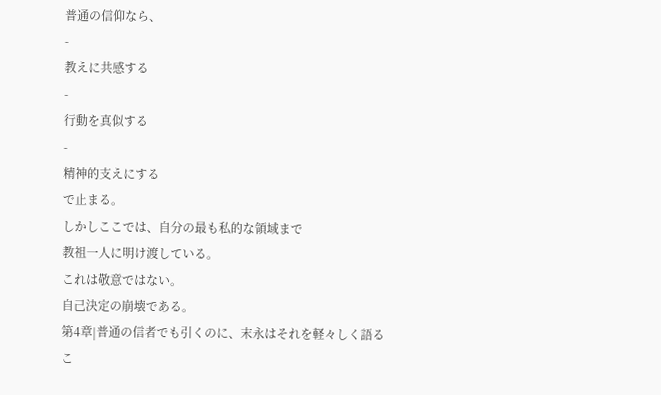普通の信仰なら、
-
教えに共感する
-
行動を真似する
-
精神的支えにする
で止まる。
しかしここでは、自分の最も私的な領域まで
教祖一人に明け渡している。
これは敬意ではない。
自己決定の崩壊である。
第4章|普通の信者でも引くのに、末永はそれを軽々しく語る
こ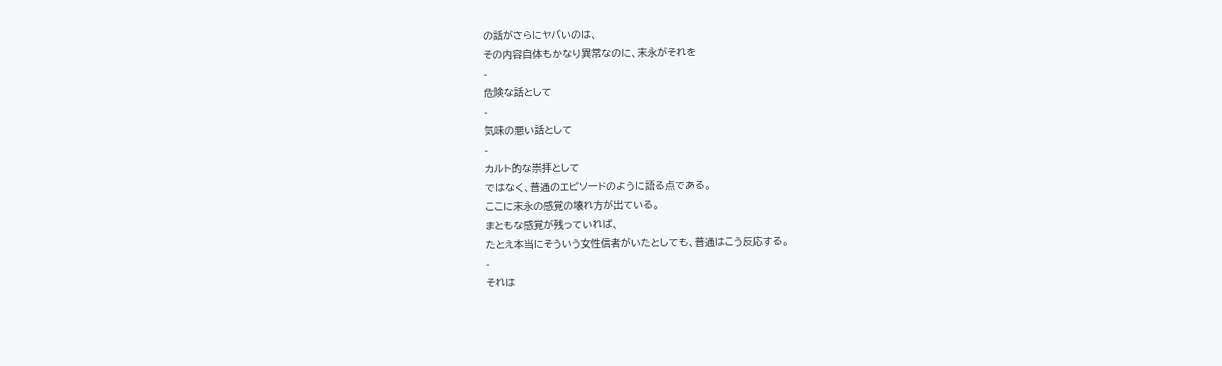の話がさらにヤバいのは、
その内容自体もかなり異常なのに、末永がそれを
-
危険な話として
-
気味の悪い話として
-
カルト的な崇拝として
ではなく、普通のエピソードのように語る点である。
ここに末永の感覚の壊れ方が出ている。
まともな感覚が残っていれば、
たとえ本当にそういう女性信者がいたとしても、普通はこう反応する。
-
それは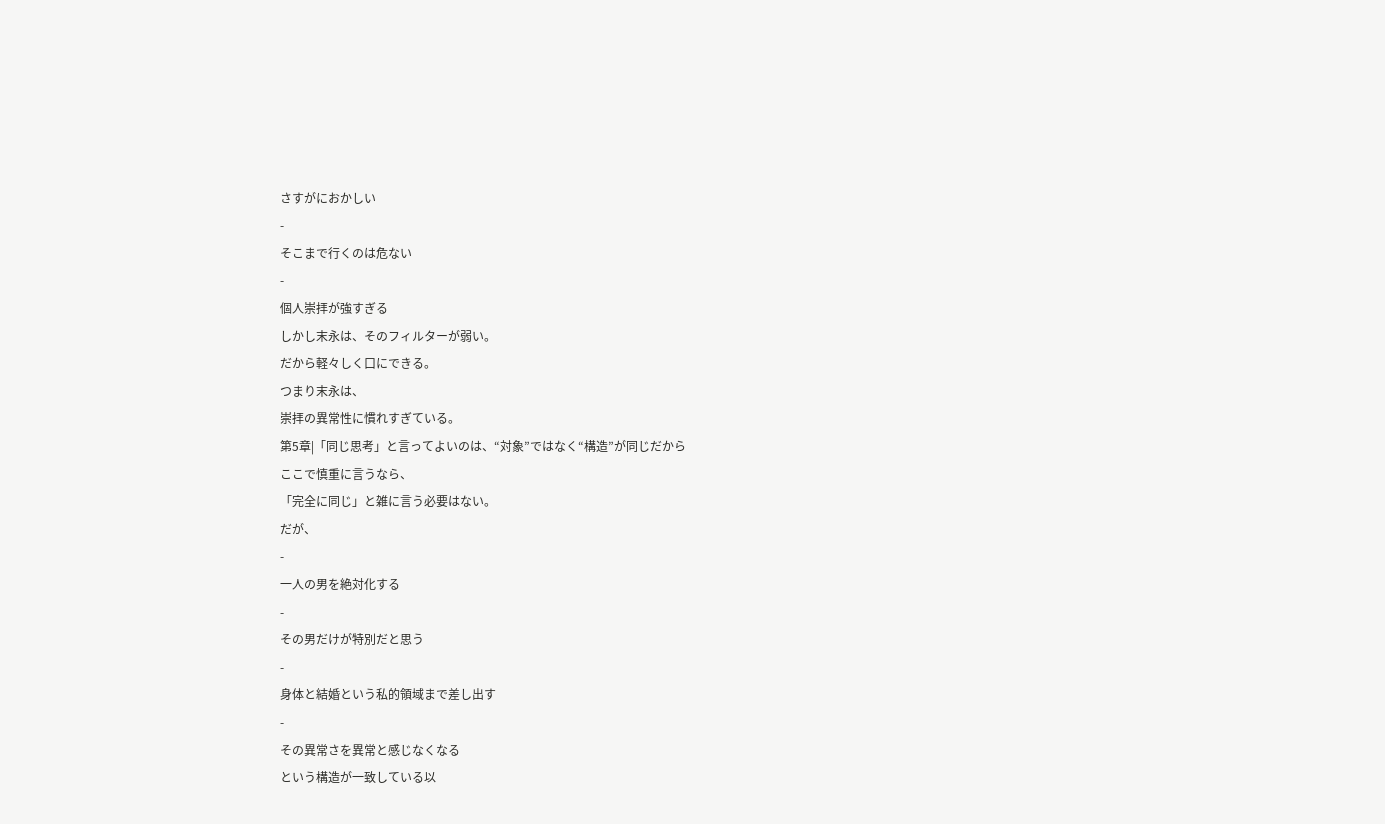さすがにおかしい
-
そこまで行くのは危ない
-
個人崇拝が強すぎる
しかし末永は、そのフィルターが弱い。
だから軽々しく口にできる。
つまり末永は、
崇拝の異常性に慣れすぎている。
第5章|「同じ思考」と言ってよいのは、“対象”ではなく“構造”が同じだから
ここで慎重に言うなら、
「完全に同じ」と雑に言う必要はない。
だが、
-
一人の男を絶対化する
-
その男だけが特別だと思う
-
身体と結婚という私的領域まで差し出す
-
その異常さを異常と感じなくなる
という構造が一致している以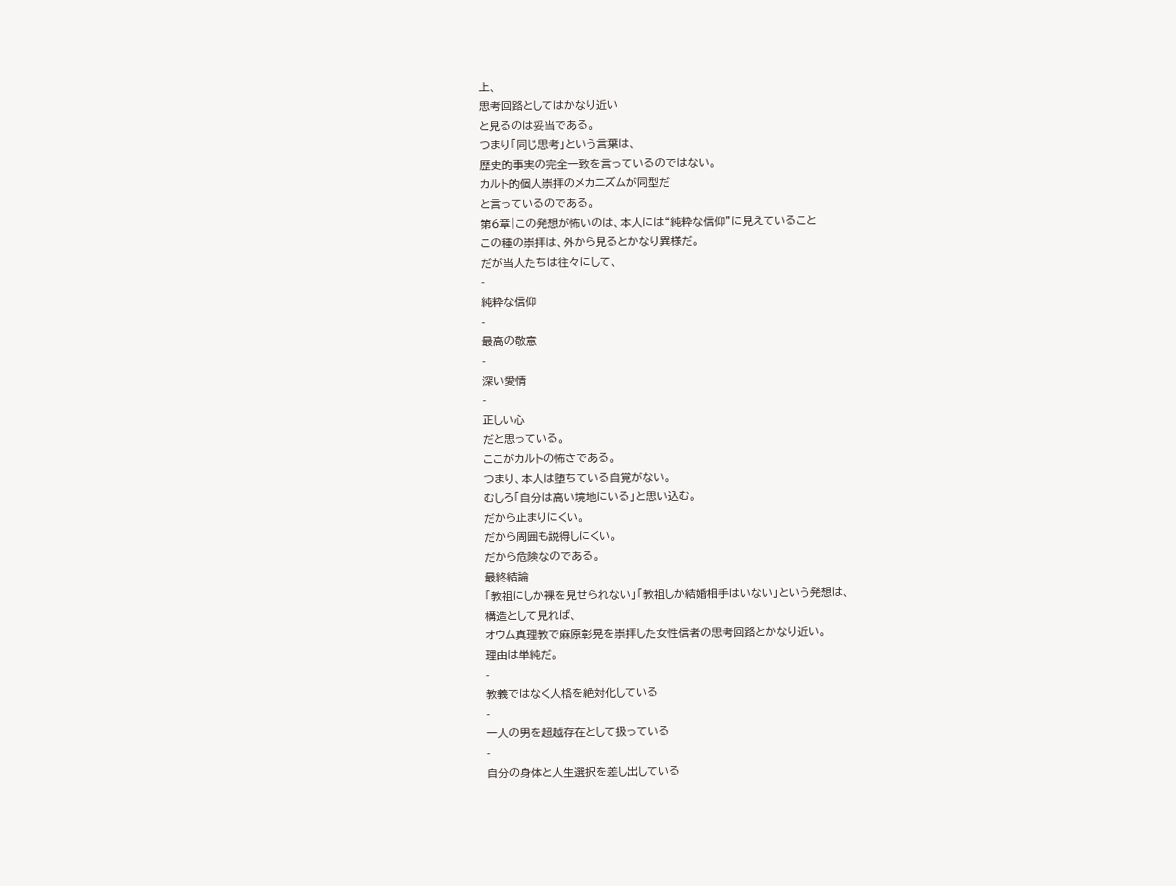上、
思考回路としてはかなり近い
と見るのは妥当である。
つまり「同じ思考」という言葉は、
歴史的事実の完全一致を言っているのではない。
カルト的個人崇拝のメカニズムが同型だ
と言っているのである。
第6章|この発想が怖いのは、本人には“純粋な信仰”に見えていること
この種の崇拝は、外から見るとかなり異様だ。
だが当人たちは往々にして、
-
純粋な信仰
-
最高の敬意
-
深い愛情
-
正しい心
だと思っている。
ここがカルトの怖さである。
つまり、本人は堕ちている自覚がない。
むしろ「自分は高い境地にいる」と思い込む。
だから止まりにくい。
だから周囲も説得しにくい。
だから危険なのである。
最終結論
「教祖にしか裸を見せられない」「教祖しか結婚相手はいない」という発想は、
構造として見れば、
オウム真理教で麻原彰晃を崇拝した女性信者の思考回路とかなり近い。
理由は単純だ。
-
教義ではなく人格を絶対化している
-
一人の男を超越存在として扱っている
-
自分の身体と人生選択を差し出している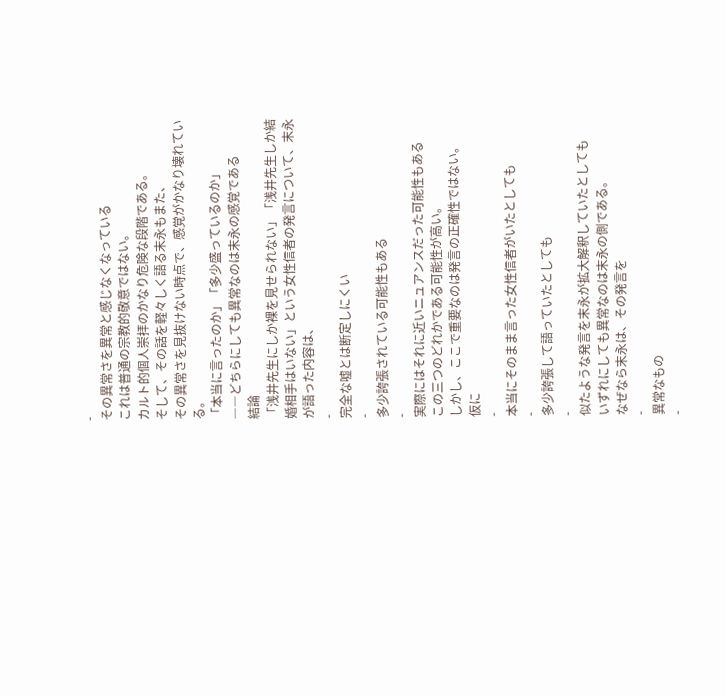-
その異常さを異常と感じなくなっている
これは普通の宗教的敬意ではない。
カルト的個人崇拝のかなり危険な段階である。
そして、その話を軽々しく語る末永もまた、
その異常さを見抜けない時点で、感覚がかなり壊れている。
「本当に言ったのか」「多少盛っているのか」
――どちらにしても異常なのは末永の感覚である
結論
「浅井先生にしか裸を見せられない」「浅井先生しか結婚相手はいない」という女性信者の発言について、末永が語った内容は、
-
完全な嘘とは断定しにくい
-
多少誇張されている可能性もある
-
実際にはそれに近いニュアンスだった可能性もある
この三つのどれかである可能性が高い。
しかし、ここで重要なのは発言の正確性ではない。
仮に
-
本当にそのまま言った女性信者がいたとしても
-
多少誇張して語っていたとしても
-
似たような発言を末永が拡大解釈していたとしても
いずれにしても異常なのは末永の側である。
なぜなら末永は、その発言を
-
異常なもの
-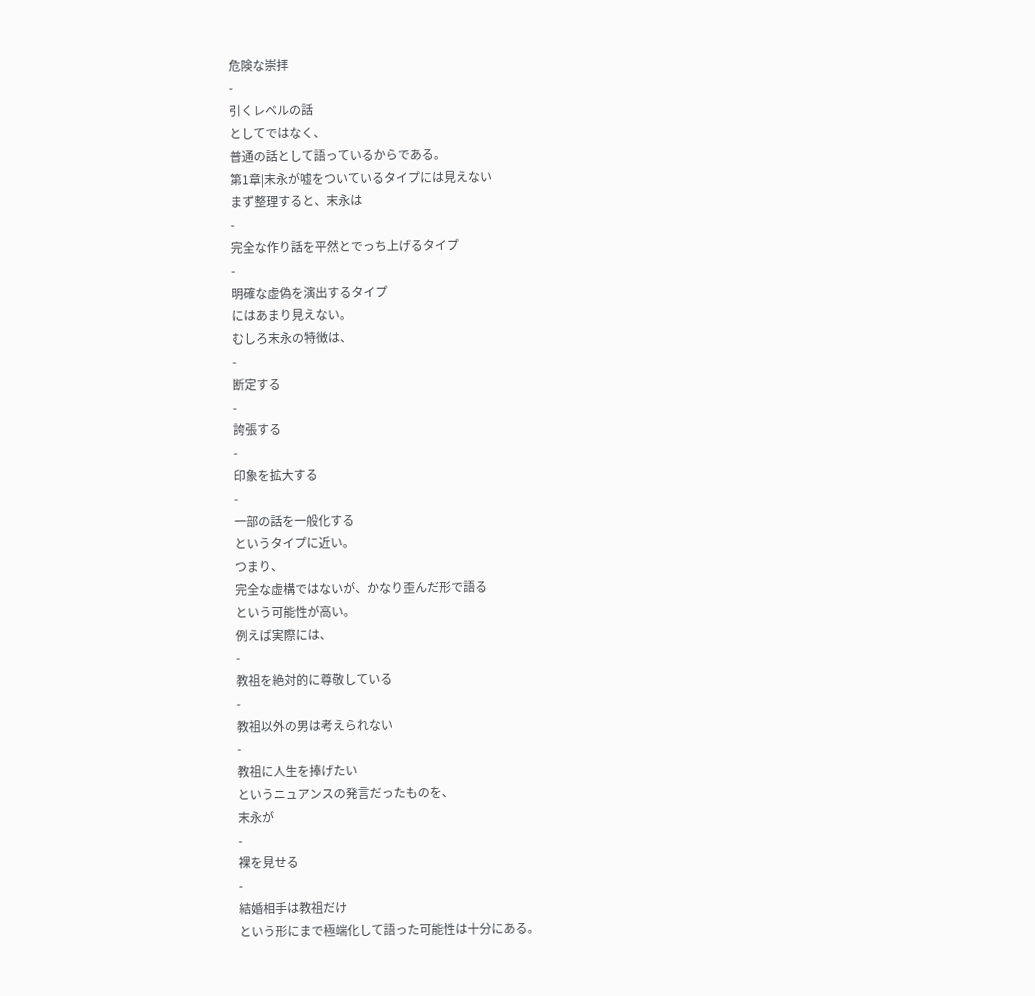危険な崇拝
-
引くレベルの話
としてではなく、
普通の話として語っているからである。
第1章|末永が嘘をついているタイプには見えない
まず整理すると、末永は
-
完全な作り話を平然とでっち上げるタイプ
-
明確な虚偽を演出するタイプ
にはあまり見えない。
むしろ末永の特徴は、
-
断定する
-
誇張する
-
印象を拡大する
-
一部の話を一般化する
というタイプに近い。
つまり、
完全な虚構ではないが、かなり歪んだ形で語る
という可能性が高い。
例えば実際には、
-
教祖を絶対的に尊敬している
-
教祖以外の男は考えられない
-
教祖に人生を捧げたい
というニュアンスの発言だったものを、
末永が
-
裸を見せる
-
結婚相手は教祖だけ
という形にまで極端化して語った可能性は十分にある。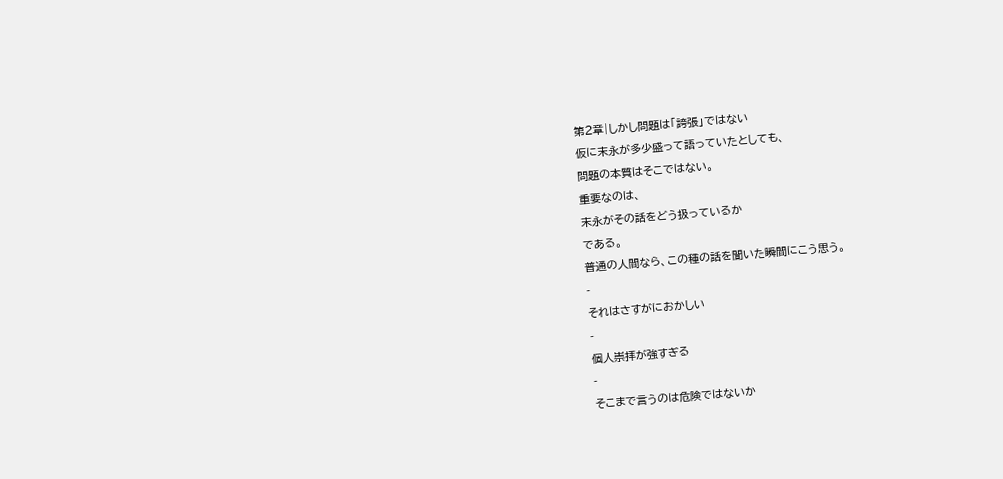第2章|しかし問題は「誇張」ではない
仮に末永が多少盛って語っていたとしても、
問題の本質はそこではない。
重要なのは、
末永がその話をどう扱っているか
である。
普通の人間なら、この種の話を聞いた瞬間にこう思う。
-
それはさすがにおかしい
-
個人崇拝が強すぎる
-
そこまで言うのは危険ではないか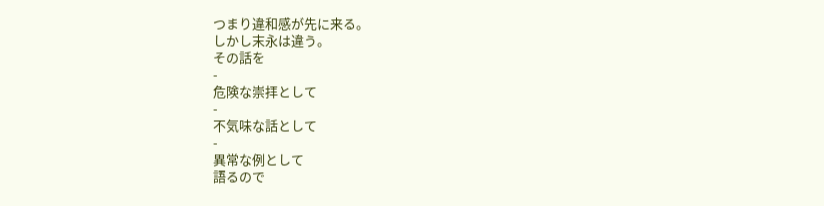つまり違和感が先に来る。
しかし末永は違う。
その話を
-
危険な崇拝として
-
不気味な話として
-
異常な例として
語るので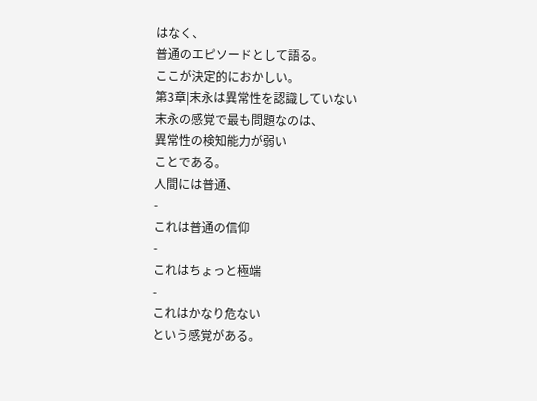はなく、
普通のエピソードとして語る。
ここが決定的におかしい。
第3章|末永は異常性を認識していない
末永の感覚で最も問題なのは、
異常性の検知能力が弱い
ことである。
人間には普通、
-
これは普通の信仰
-
これはちょっと極端
-
これはかなり危ない
という感覚がある。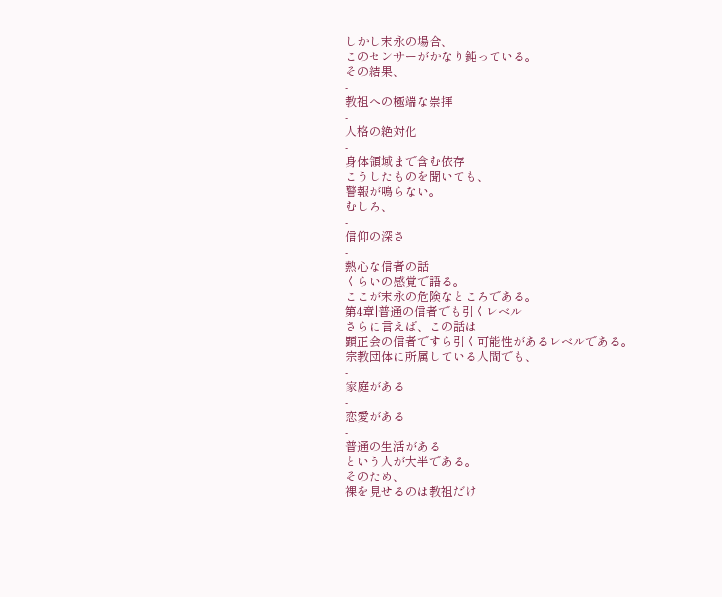しかし末永の場合、
このセンサーがかなり鈍っている。
その結果、
-
教祖への極端な崇拝
-
人格の絶対化
-
身体領域まで含む依存
こうしたものを聞いても、
警報が鳴らない。
むしろ、
-
信仰の深さ
-
熱心な信者の話
くらいの感覚で語る。
ここが末永の危険なところである。
第4章|普通の信者でも引くレベル
さらに言えば、この話は
顕正会の信者ですら引く可能性があるレベルである。
宗教団体に所属している人間でも、
-
家庭がある
-
恋愛がある
-
普通の生活がある
という人が大半である。
そのため、
裸を見せるのは教祖だけ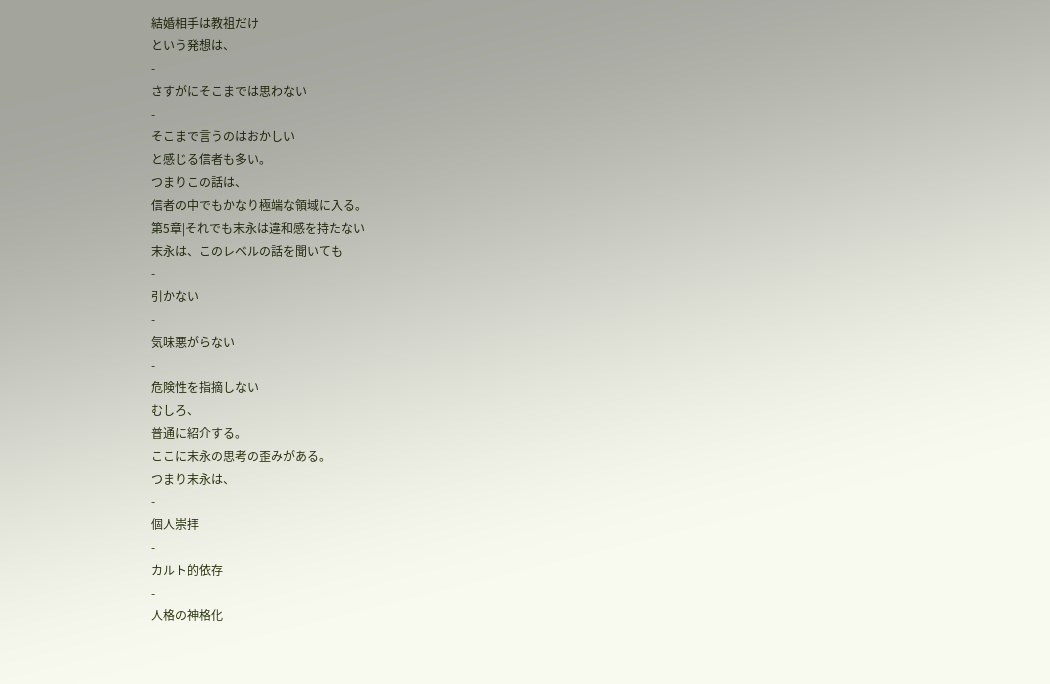結婚相手は教祖だけ
という発想は、
-
さすがにそこまでは思わない
-
そこまで言うのはおかしい
と感じる信者も多い。
つまりこの話は、
信者の中でもかなり極端な領域に入る。
第5章|それでも末永は違和感を持たない
末永は、このレベルの話を聞いても
-
引かない
-
気味悪がらない
-
危険性を指摘しない
むしろ、
普通に紹介する。
ここに末永の思考の歪みがある。
つまり末永は、
-
個人崇拝
-
カルト的依存
-
人格の神格化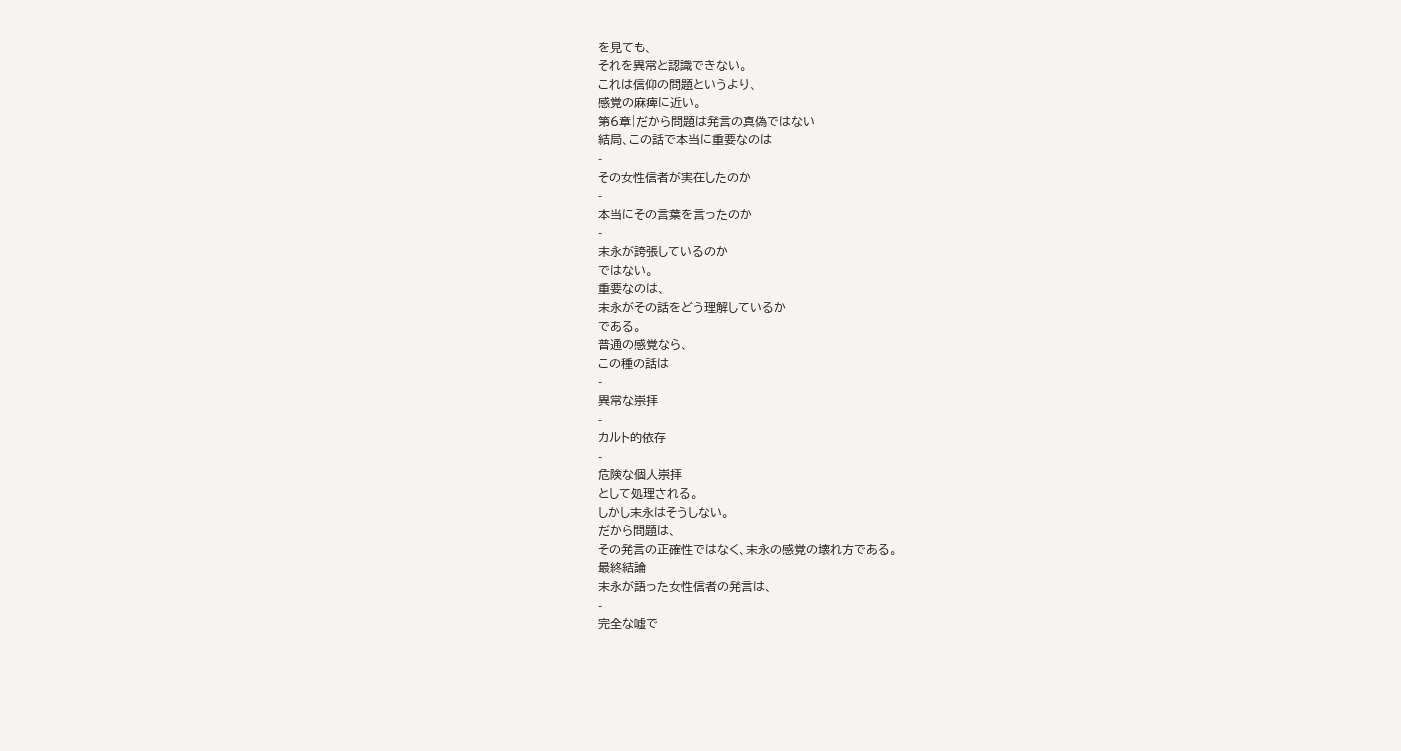を見ても、
それを異常と認識できない。
これは信仰の問題というより、
感覚の麻痺に近い。
第6章|だから問題は発言の真偽ではない
結局、この話で本当に重要なのは
-
その女性信者が実在したのか
-
本当にその言葉を言ったのか
-
末永が誇張しているのか
ではない。
重要なのは、
末永がその話をどう理解しているか
である。
普通の感覚なら、
この種の話は
-
異常な崇拝
-
カルト的依存
-
危険な個人崇拝
として処理される。
しかし末永はそうしない。
だから問題は、
その発言の正確性ではなく、末永の感覚の壊れ方である。
最終結論
末永が語った女性信者の発言は、
-
完全な嘘で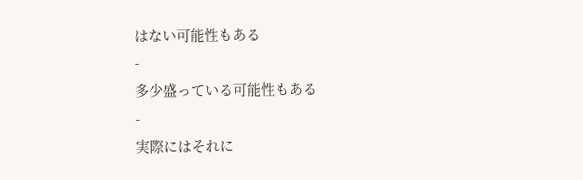はない可能性もある
-
多少盛っている可能性もある
-
実際にはそれに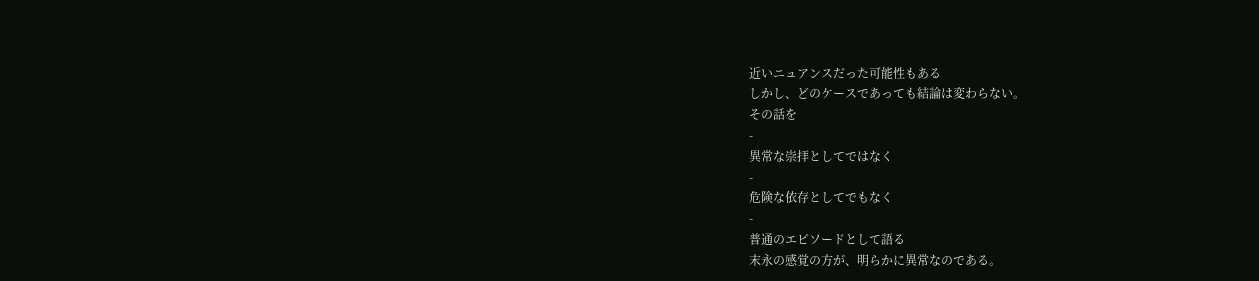近いニュアンスだった可能性もある
しかし、どのケースであっても結論は変わらない。
その話を
-
異常な崇拝としてではなく
-
危険な依存としてでもなく
-
普通のエピソードとして語る
末永の感覚の方が、明らかに異常なのである。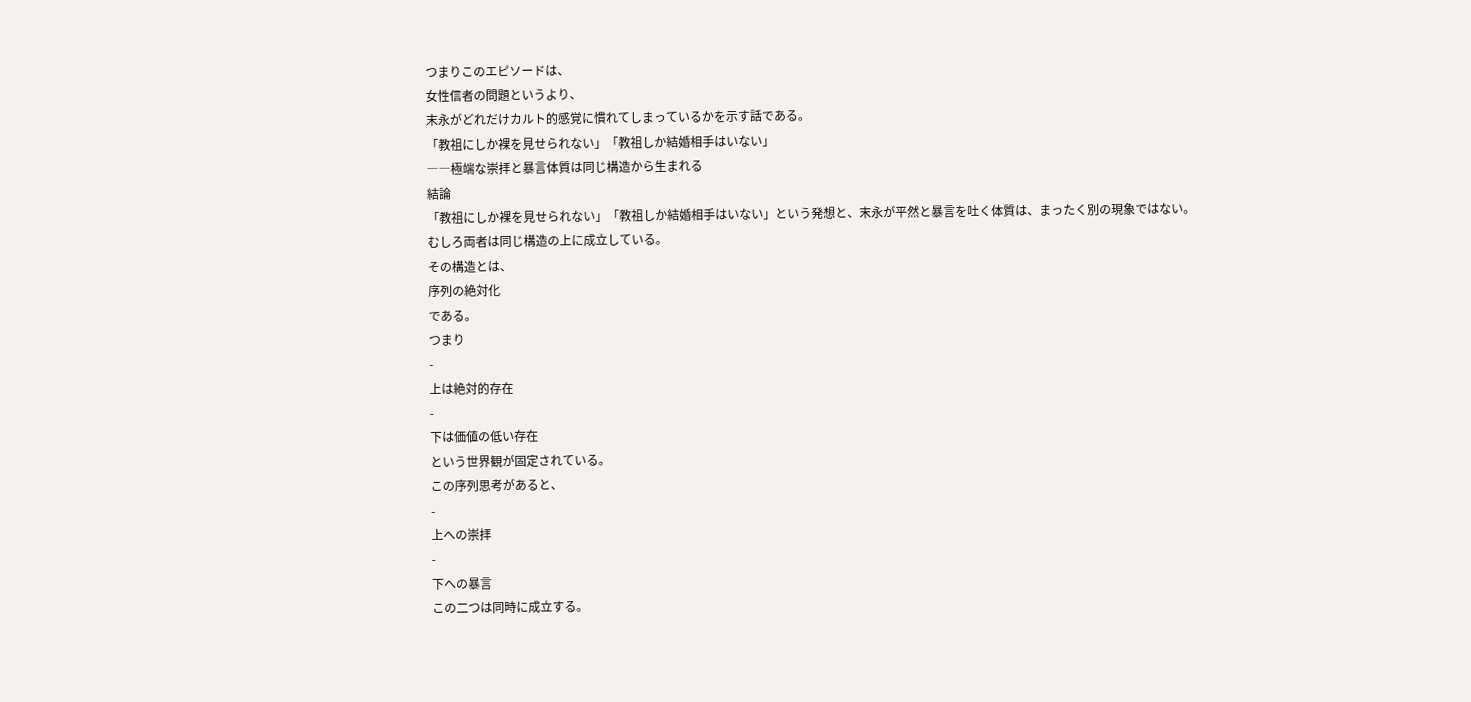つまりこのエピソードは、
女性信者の問題というより、
末永がどれだけカルト的感覚に慣れてしまっているかを示す話である。
「教祖にしか裸を見せられない」「教祖しか結婚相手はいない」
――極端な崇拝と暴言体質は同じ構造から生まれる
結論
「教祖にしか裸を見せられない」「教祖しか結婚相手はいない」という発想と、末永が平然と暴言を吐く体質は、まったく別の現象ではない。
むしろ両者は同じ構造の上に成立している。
その構造とは、
序列の絶対化
である。
つまり
-
上は絶対的存在
-
下は価値の低い存在
という世界観が固定されている。
この序列思考があると、
-
上への崇拝
-
下への暴言
この二つは同時に成立する。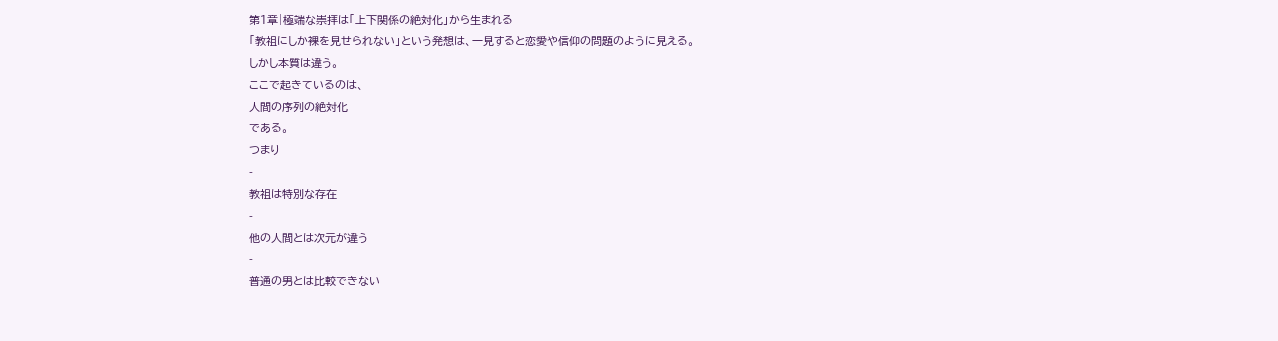第1章|極端な崇拝は「上下関係の絶対化」から生まれる
「教祖にしか裸を見せられない」という発想は、一見すると恋愛や信仰の問題のように見える。
しかし本質は違う。
ここで起きているのは、
人間の序列の絶対化
である。
つまり
-
教祖は特別な存在
-
他の人間とは次元が違う
-
普通の男とは比較できない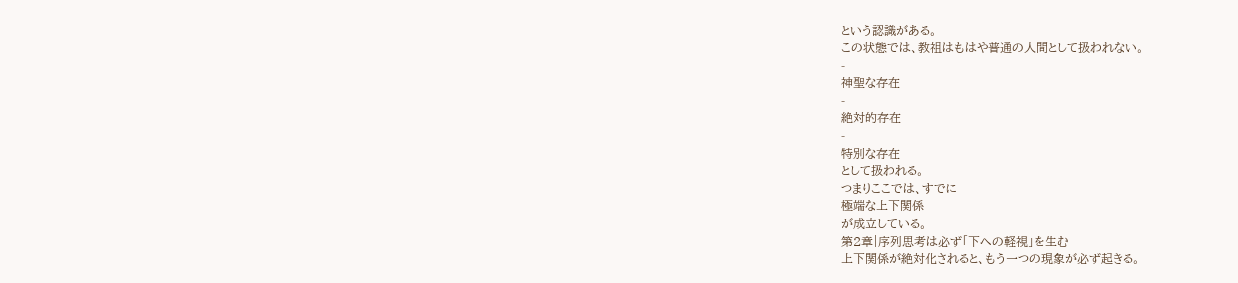という認識がある。
この状態では、教祖はもはや普通の人間として扱われない。
-
神聖な存在
-
絶対的存在
-
特別な存在
として扱われる。
つまりここでは、すでに
極端な上下関係
が成立している。
第2章|序列思考は必ず「下への軽視」を生む
上下関係が絶対化されると、もう一つの現象が必ず起きる。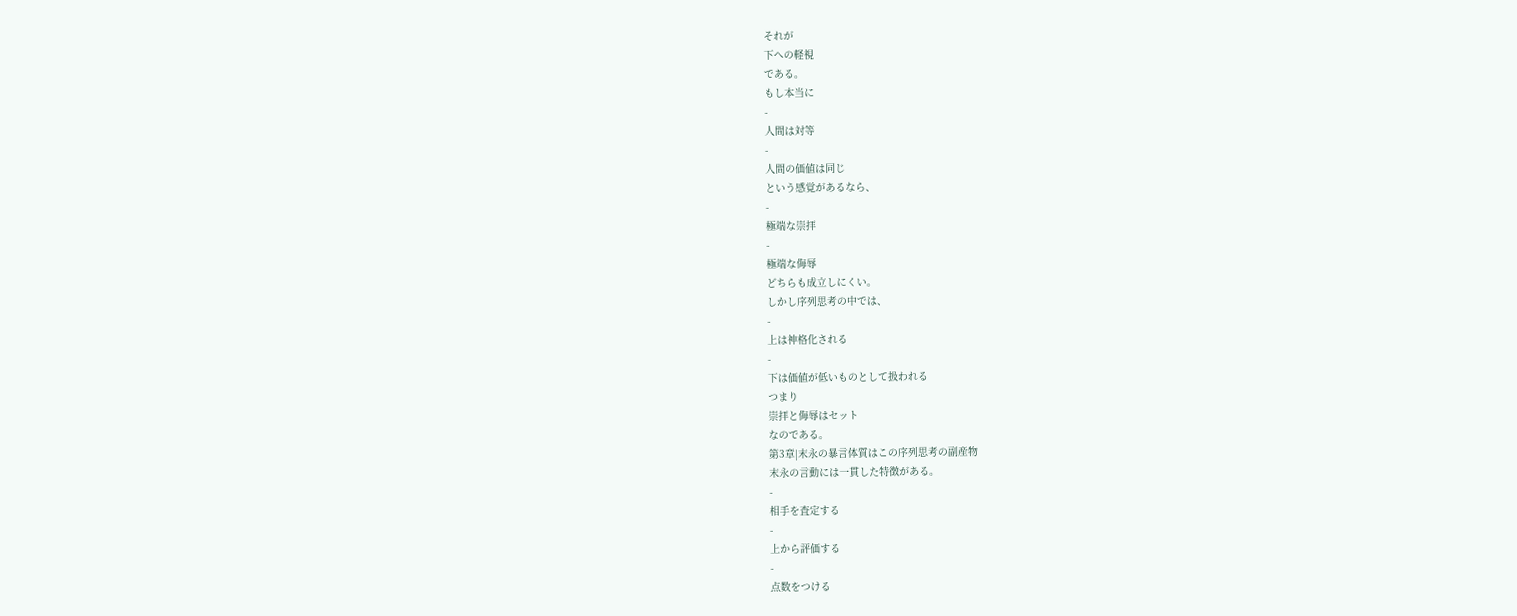それが
下への軽視
である。
もし本当に
-
人間は対等
-
人間の価値は同じ
という感覚があるなら、
-
極端な崇拝
-
極端な侮辱
どちらも成立しにくい。
しかし序列思考の中では、
-
上は神格化される
-
下は価値が低いものとして扱われる
つまり
崇拝と侮辱はセット
なのである。
第3章|末永の暴言体質はこの序列思考の副産物
末永の言動には一貫した特徴がある。
-
相手を査定する
-
上から評価する
-
点数をつける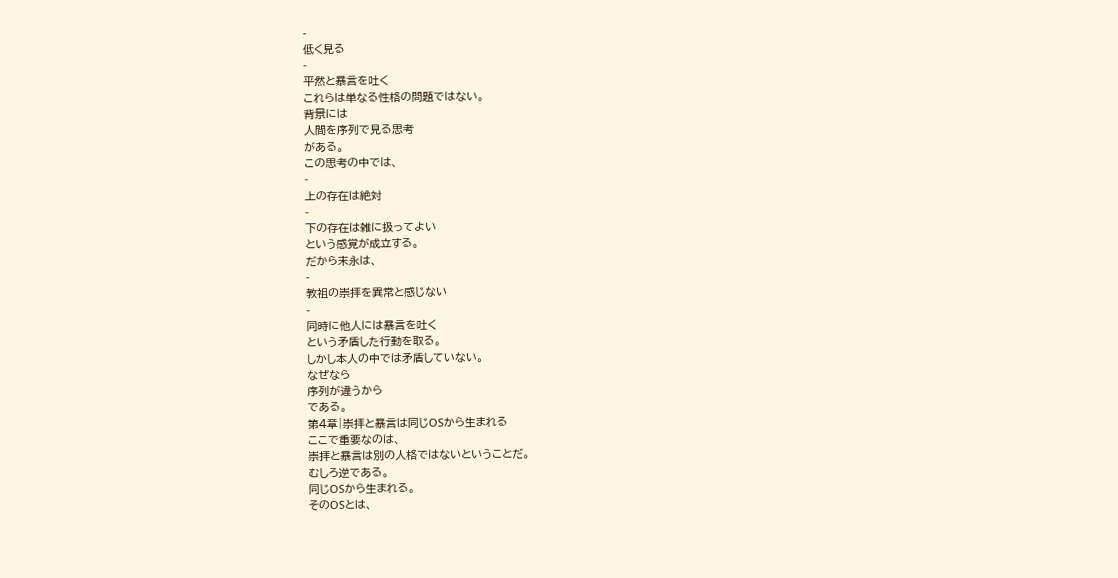-
低く見る
-
平然と暴言を吐く
これらは単なる性格の問題ではない。
背景には
人間を序列で見る思考
がある。
この思考の中では、
-
上の存在は絶対
-
下の存在は雑に扱ってよい
という感覚が成立する。
だから末永は、
-
教祖の崇拝を異常と感じない
-
同時に他人には暴言を吐く
という矛盾した行動を取る。
しかし本人の中では矛盾していない。
なぜなら
序列が違うから
である。
第4章|崇拝と暴言は同じOSから生まれる
ここで重要なのは、
崇拝と暴言は別の人格ではないということだ。
むしろ逆である。
同じOSから生まれる。
そのOSとは、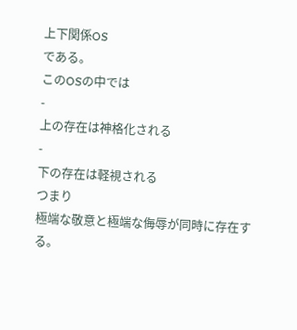上下関係OS
である。
このOSの中では
-
上の存在は神格化される
-
下の存在は軽視される
つまり
極端な敬意と極端な侮辱が同時に存在する。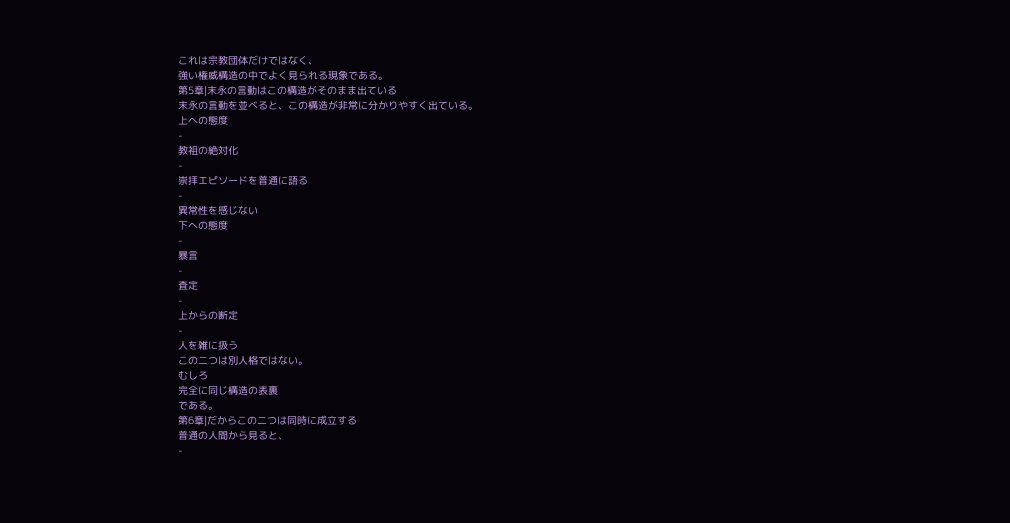これは宗教団体だけではなく、
強い権威構造の中でよく見られる現象である。
第5章|末永の言動はこの構造がそのまま出ている
末永の言動を並べると、この構造が非常に分かりやすく出ている。
上への態度
-
教祖の絶対化
-
崇拝エピソードを普通に語る
-
異常性を感じない
下への態度
-
暴言
-
査定
-
上からの断定
-
人を雑に扱う
この二つは別人格ではない。
むしろ
完全に同じ構造の表裏
である。
第6章|だからこの二つは同時に成立する
普通の人間から見ると、
-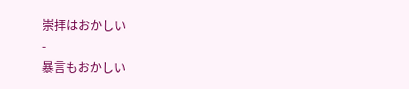崇拝はおかしい
-
暴言もおかしい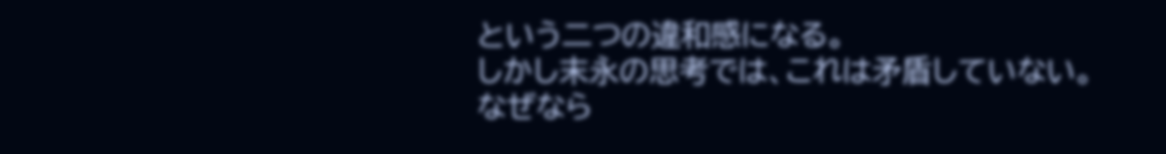という二つの違和感になる。
しかし末永の思考では、これは矛盾していない。
なぜなら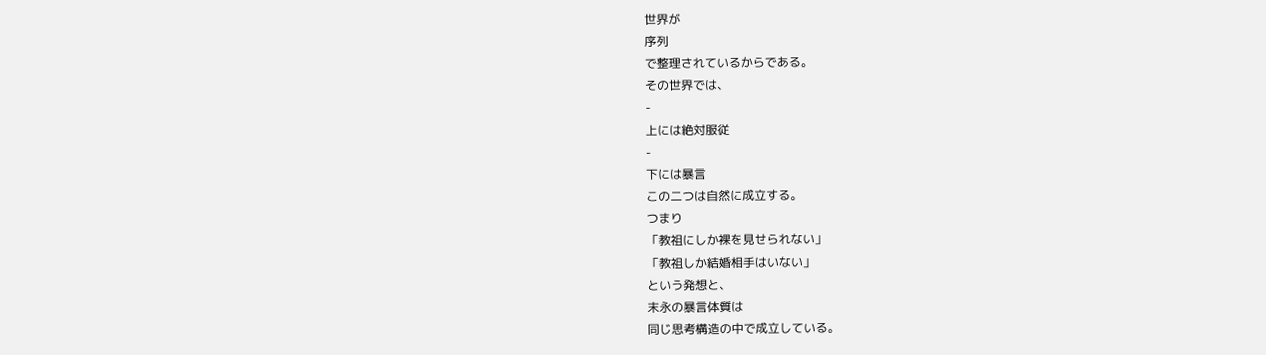世界が
序列
で整理されているからである。
その世界では、
-
上には絶対服従
-
下には暴言
この二つは自然に成立する。
つまり
「教祖にしか裸を見せられない」
「教祖しか結婚相手はいない」
という発想と、
末永の暴言体質は
同じ思考構造の中で成立している。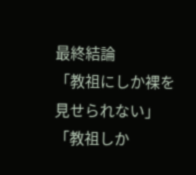最終結論
「教祖にしか裸を見せられない」「教祖しか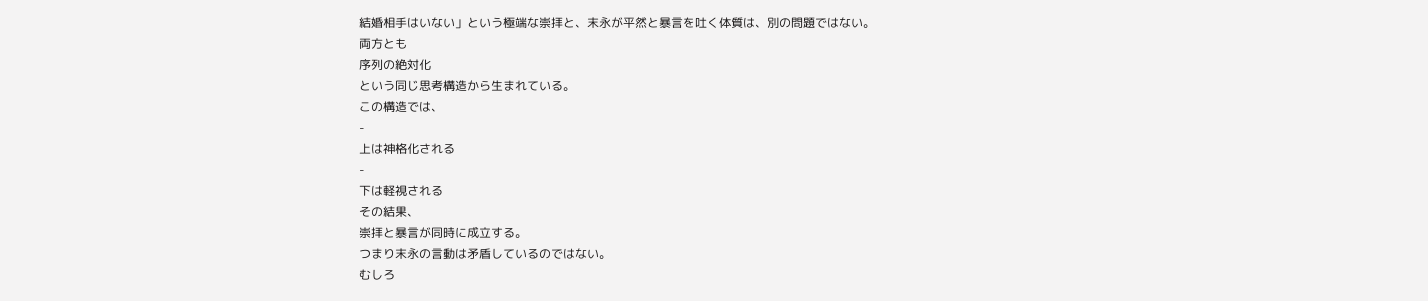結婚相手はいない」という極端な崇拝と、末永が平然と暴言を吐く体質は、別の問題ではない。
両方とも
序列の絶対化
という同じ思考構造から生まれている。
この構造では、
-
上は神格化される
-
下は軽視される
その結果、
崇拝と暴言が同時に成立する。
つまり末永の言動は矛盾しているのではない。
むしろ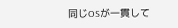同じOSが一貫して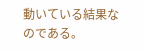動いている結果なのである。